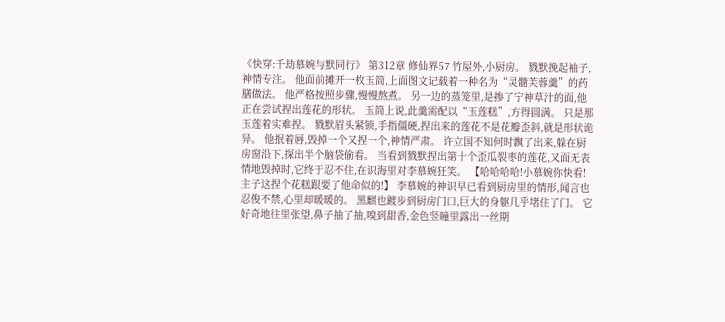《快穿:千劫慕婉与默同行》 第312章 修仙界57 竹屋外,小厨房。 戮默挽起袖子,神情专注。 他面前摊开一枚玉简,上面图文记载着一种名为“灵髓芙蓉羹”的药膳做法。 他严格按照步骤,慢慢熬煮。 另一边的蒸笼里,是掺了宁神草汁的面,他正在尝试捏出莲花的形状。 玉简上说,此羹需配以“玉莲糕”,方得圆满。 只是那玉莲着实难捏。 戮默眉头紧锁,手指僵硬,捏出来的莲花不是花瓣歪斜,就是形状诡异。 他抿着唇,毁掉一个又捏一个,神情严肃。 许立国不知何时飘了出来,躲在厨房窗沿下,探出半个脑袋偷看。 当看到戮默捏出第十个歪瓜裂枣的莲花,又面无表情地毁掉时,它终于忍不住,在识海里对李慕婉狂笑。 【哈哈哈哈!小慕婉你快看!主子这捏个花糕跟要了他命似的!】 李慕婉的神识早已看到厨房里的情形,闻言也忍俊不禁,心里却暖暖的。 黑麒也踱步到厨房门口,巨大的身躯几乎堵住了门。 它好奇地往里张望,鼻子抽了抽,嗅到甜香,金色竖瞳里露出一丝期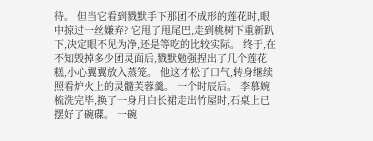待。 但当它看到戮默手下那团不成形的莲花时,眼中掠过一丝嫌弃? 它甩了甩尾巴,走到桃树下重新趴下,决定眼不见为净,还是等吃的比较实际。 终于,在不知毁掉多少团灵面后,戮默勉强捏出了几个莲花糕,小心翼翼放入蒸笼。 他这才松了口气,转身继续照看炉火上的灵髓芙蓉羹。 一个时辰后。 李慕婉梳洗完毕,换了一身月白长裙走出竹屋时,石桌上已摆好了碗碟。 一碗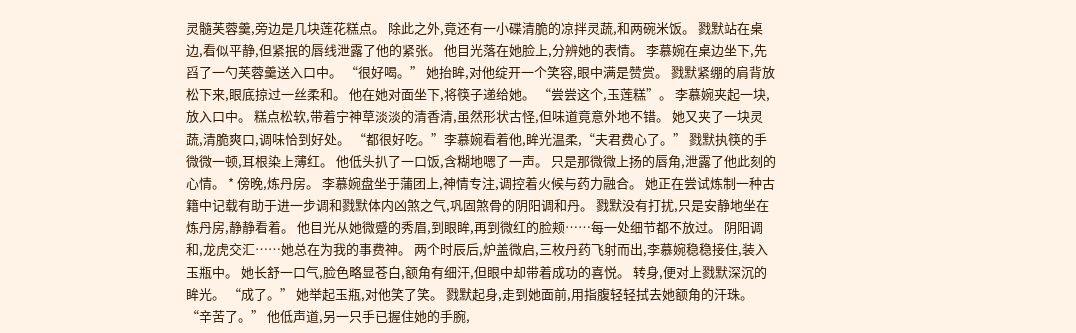灵髓芙蓉羹,旁边是几块莲花糕点。 除此之外,竟还有一小碟清脆的凉拌灵蔬,和两碗米饭。 戮默站在桌边,看似平静,但紧抿的唇线泄露了他的紧张。 他目光落在她脸上,分辨她的表情。 李慕婉在桌边坐下,先舀了一勺芙蓉羹送入口中。 “很好喝。” 她抬眸,对他绽开一个笑容,眼中满是赞赏。 戮默紧绷的肩背放松下来,眼底掠过一丝柔和。 他在她对面坐下,将筷子递给她。 “尝尝这个,玉莲糕”。 李慕婉夹起一块,放入口中。 糕点松软,带着宁神草淡淡的清香清,虽然形状古怪,但味道竟意外地不错。 她又夹了一块灵蔬,清脆爽口,调味恰到好处。 “都很好吃。”李慕婉看着他,眸光温柔,“夫君费心了。” 戮默执筷的手微微一顿,耳根染上薄红。 他低头扒了一口饭,含糊地嗯了一声。 只是那微微上扬的唇角,泄露了他此刻的心情。 * 傍晚,炼丹房。 李慕婉盘坐于蒲团上,神情专注,调控着火候与药力融合。 她正在尝试炼制一种古籍中记载有助于进一步调和戮默体内凶煞之气,巩固煞骨的阴阳调和丹。 戮默没有打扰,只是安静地坐在炼丹房,静静看着。 他目光从她微蹙的秀眉,到眼眸,再到微红的脸颊……每一处细节都不放过。 阴阳调和,龙虎交汇……她总在为我的事费神。 两个时辰后,炉盖微启,三枚丹药飞射而出,李慕婉稳稳接住,装入玉瓶中。 她长舒一口气,脸色略显苍白,额角有细汗,但眼中却带着成功的喜悦。 转身,便对上戮默深沉的眸光。 “成了。” 她举起玉瓶,对他笑了笑。 戮默起身,走到她面前,用指腹轻轻拭去她额角的汗珠。 “辛苦了。” 他低声道,另一只手已握住她的手腕,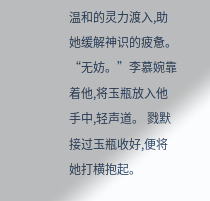温和的灵力渡入,助她缓解神识的疲惫。 “无妨。”李慕婉靠着他,将玉瓶放入他手中,轻声道。 戮默接过玉瓶收好,便将她打横抱起。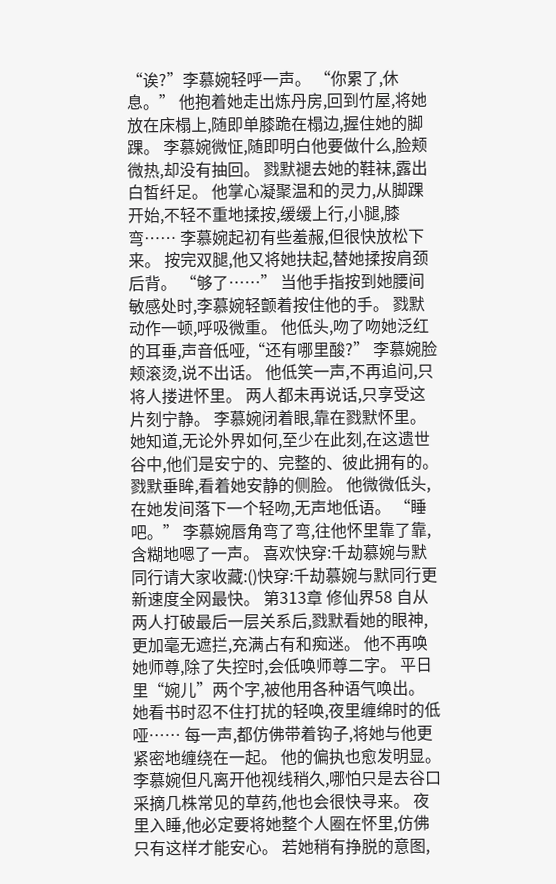“诶?”李慕婉轻呼一声。 “你累了,休息。” 他抱着她走出炼丹房,回到竹屋,将她放在床榻上,随即单膝跪在榻边,握住她的脚踝。 李慕婉微怔,随即明白他要做什么,脸颊微热,却没有抽回。 戮默褪去她的鞋袜,露出白皙纤足。 他掌心凝聚温和的灵力,从脚踝开始,不轻不重地揉按,缓缓上行,小腿,膝弯…… 李慕婉起初有些羞赧,但很快放松下来。 按完双腿,他又将她扶起,替她揉按肩颈后背。 “够了……” 当他手指按到她腰间敏感处时,李慕婉轻颤着按住他的手。 戮默动作一顿,呼吸微重。 他低头,吻了吻她泛红的耳垂,声音低哑,“还有哪里酸?” 李慕婉脸颊滚烫,说不出话。 他低笑一声,不再追问,只将人搂进怀里。 两人都未再说话,只享受这片刻宁静。 李慕婉闭着眼,靠在戮默怀里。 她知道,无论外界如何,至少在此刻,在这遗世谷中,他们是安宁的、完整的、彼此拥有的。 戮默垂眸,看着她安静的侧脸。 他微微低头,在她发间落下一个轻吻,无声地低语。 “睡吧。” 李慕婉唇角弯了弯,往他怀里靠了靠,含糊地嗯了一声。 喜欢快穿:千劫慕婉与默同行请大家收藏:()快穿:千劫慕婉与默同行更新速度全网最快。 第313章 修仙界58 自从两人打破最后一层关系后,戮默看她的眼神,更加毫无遮拦,充满占有和痴迷。 他不再唤她师尊,除了失控时,会低唤师尊二字。 平日里“婉儿”两个字,被他用各种语气唤出。 她看书时忍不住打扰的轻唤,夜里缠绵时的低哑…… 每一声,都仿佛带着钩子,将她与他更紧密地缠绕在一起。 他的偏执也愈发明显。 李慕婉但凡离开他视线稍久,哪怕只是去谷口采摘几株常见的草药,他也会很快寻来。 夜里入睡,他必定要将她整个人圈在怀里,仿佛只有这样才能安心。 若她稍有挣脱的意图,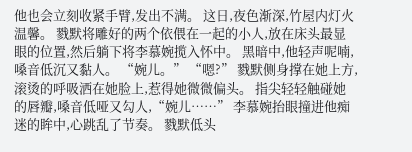他也会立刻收紧手臂,发出不满。 这日,夜色渐深,竹屋内灯火温馨。 戮默将雕好的两个依偎在一起的小人,放在床头最显眼的位置,然后躺下将李慕婉揽入怀中。 黑暗中,他轻声呢喃,嗓音低沉又黏人。 “婉儿。” “嗯?” 戮默侧身撑在她上方,滚烫的呼吸洒在她脸上,惹得她微微偏头。 指尖轻轻触碰她的唇瓣,嗓音低哑又勾人,“婉儿……” 李慕婉抬眼撞进他痴迷的眸中,心跳乱了节奏。 戮默低头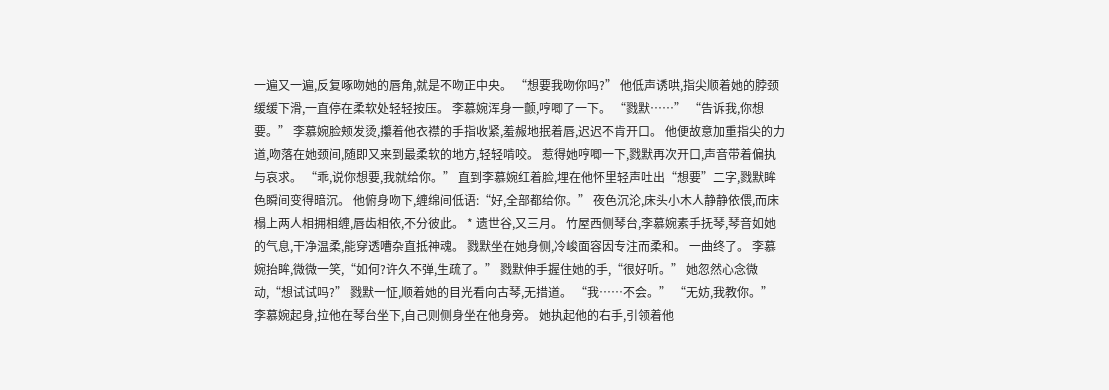一遍又一遍,反复啄吻她的唇角,就是不吻正中央。 “想要我吻你吗?” 他低声诱哄,指尖顺着她的脖颈缓缓下滑,一直停在柔软处轻轻按压。 李慕婉浑身一颤,哼唧了一下。 “戮默……” “告诉我,你想要。” 李慕婉脸颊发烫,攥着他衣襟的手指收紧,羞赧地抿着唇,迟迟不肯开口。 他便故意加重指尖的力道,吻落在她颈间,随即又来到最柔软的地方,轻轻啃咬。 惹得她哼唧一下,戮默再次开口,声音带着偏执与哀求。 “乖,说你想要,我就给你。” 直到李慕婉红着脸,埋在他怀里轻声吐出“想要”二字,戮默眸色瞬间变得暗沉。 他俯身吻下,缠绵间低语:“好,全部都给你。” 夜色沉沦,床头小木人静静依偎,而床榻上两人相拥相缠,唇齿相依,不分彼此。 * 遗世谷,又三月。 竹屋西侧琴台,李慕婉素手抚琴,琴音如她的气息,干净温柔,能穿透嘈杂直抵神魂。 戮默坐在她身侧,冷峻面容因专注而柔和。 一曲终了。 李慕婉抬眸,微微一笑,“如何?许久不弹,生疏了。” 戮默伸手握住她的手,“很好听。” 她忽然心念微动,“想试试吗?” 戮默一怔,顺着她的目光看向古琴,无措道。 “我……不会。” “无妨,我教你。” 李慕婉起身,拉他在琴台坐下,自己则侧身坐在他身旁。 她执起他的右手,引领着他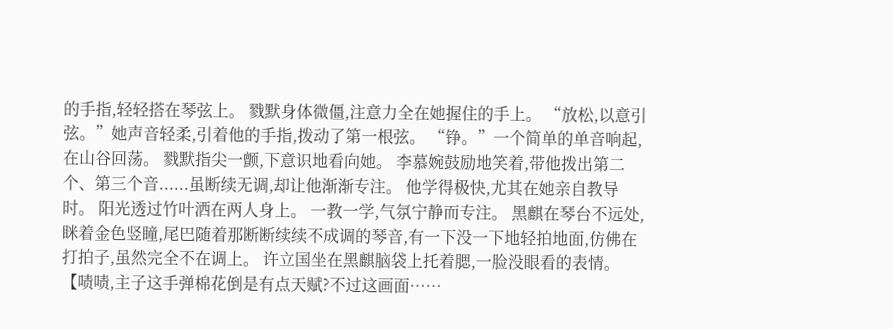的手指,轻轻搭在琴弦上。 戮默身体微僵,注意力全在她握住的手上。 “放松,以意引弦。”她声音轻柔,引着他的手指,拨动了第一根弦。 “铮。”一个简单的单音响起,在山谷回荡。 戮默指尖一颤,下意识地看向她。 李慕婉鼓励地笑着,带他拨出第二个、第三个音......虽断续无调,却让他渐渐专注。 他学得极快,尤其在她亲自教导时。 阳光透过竹叶洒在两人身上。 一教一学,气氛宁静而专注。 黑麒在琴台不远处,眯着金色竖瞳,尾巴随着那断断续续不成调的琴音,有一下没一下地轻拍地面,仿佛在打拍子,虽然完全不在调上。 许立国坐在黑麒脑袋上托着腮,一脸没眼看的表情。 【啧啧,主子这手弹棉花倒是有点天赋?不过这画面……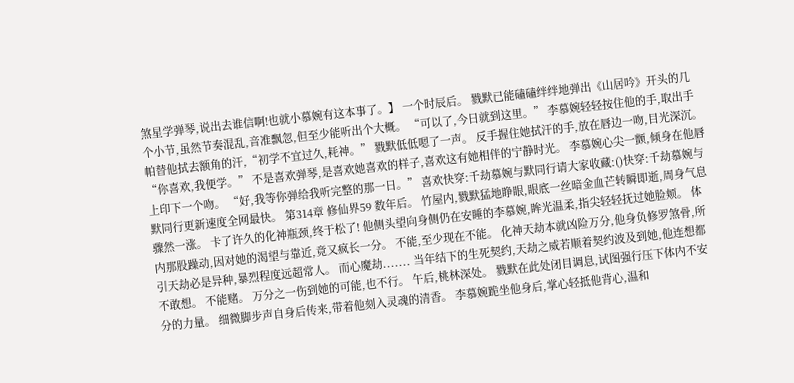煞星学弹琴,说出去谁信啊!也就小慕婉有这本事了。】 一个时辰后。 戮默已能磕磕绊绊地弹出《山居吟》开头的几个小节,虽然节奏混乱,音准飘忽,但至少能听出个大概。 “可以了,今日就到这里。” 李慕婉轻轻按住他的手,取出手帕替他拭去额角的汗,“初学不宜过久,耗神。” 戮默低低嗯了一声。 反手握住她拭汗的手,放在唇边一吻,目光深沉。 “你喜欢,我便学。” 不是喜欢弹琴,是喜欢她喜欢的样子,喜欢这有她相伴的宁静时光。 李慕婉心尖一颤,倾身在他唇上印下一个吻。 “好,我等你弹给我听完整的那一日。” 喜欢快穿:千劫慕婉与默同行请大家收藏:()快穿:千劫慕婉与默同行更新速度全网最快。 第314章 修仙界59 数年后。 竹屋内,戮默猛地睁眼,眼底一丝暗金血芒转瞬即逝,周身气息骤然一涨。 卡了许久的化神瓶颈,终于松了! 他侧头望向身侧仍在安睡的李慕婉,眸光温柔,指尖轻轻抚过她脸颊。 体内那股躁动,因对她的渴望与靠近,竟又疯长一分。 不能,至少现在不能。 化神天劫本就凶险万分,他身负修罗煞骨,所引天劫必是异种,暴烈程度远超常人。 而心魔劫....... 当年结下的生死契约,天劫之威若顺着契约波及到她,他连想都不敢想。 不能赌。 万分之一伤到她的可能,也不行。 午后,桃林深处。 戮默在此处闭目调息,试图强行压下体内不安分的力量。 细微脚步声自身后传来,带着他刻入灵魂的清香。 李慕婉跪坐他身后,掌心轻抵他背心,温和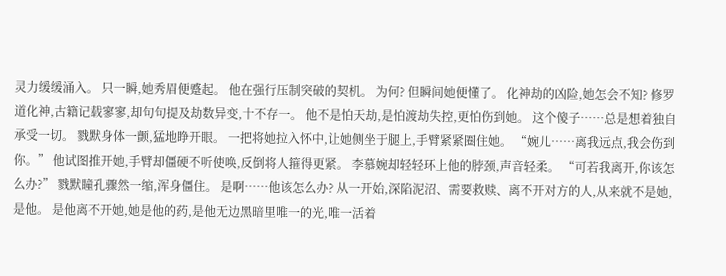灵力缓缓涌入。 只一瞬,她秀眉便蹙起。 他在强行压制突破的契机。 为何? 但瞬间她便懂了。 化神劫的凶险,她怎会不知? 修罗道化神,古籍记载寥寥,却句句提及劫数异变,十不存一。 他不是怕天劫,是怕渡劫失控,更怕伤到她。 这个傻子……总是想着独自承受一切。 戮默身体一颤,猛地睁开眼。 一把将她拉入怀中,让她侧坐于腿上,手臂紧紧圈住她。 “婉儿……离我远点,我会伤到你。” 他试图推开她,手臂却僵硬不听使唤,反倒将人箍得更紧。 李慕婉却轻轻环上他的脖颈,声音轻柔。 “可若我离开,你该怎么办?” 戮默瞳孔骤然一缩,浑身僵住。 是啊……他该怎么办? 从一开始,深陷泥沼、需要救赎、离不开对方的人,从来就不是她,是他。 是他离不开她,她是他的药,是他无边黑暗里唯一的光,唯一活着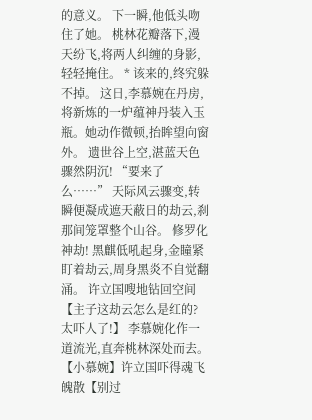的意义。 下一瞬,他低头吻住了她。 桃林花瓣落下,漫天纷飞,将两人纠缠的身影,轻轻掩住。 * 该来的,终究躲不掉。 这日,李慕婉在丹房,将新炼的一炉蕴神丹装入玉瓶。她动作微顿,抬眸望向窗外。 遗世谷上空,湛蓝天色骤然阴沉! “要来了么……” 天际风云骤变,转瞬便凝成遮天蔽日的劫云,刹那间笼罩整个山谷。 修罗化神劫! 黑麒低吼起身,金瞳紧盯着劫云,周身黑炎不自觉翻涌。 许立国嗖地钻回空间【主子这劫云怎么是红的?太吓人了!】 李慕婉化作一道流光,直奔桃林深处而去。 【小慕婉】许立国吓得魂飞魄散【别过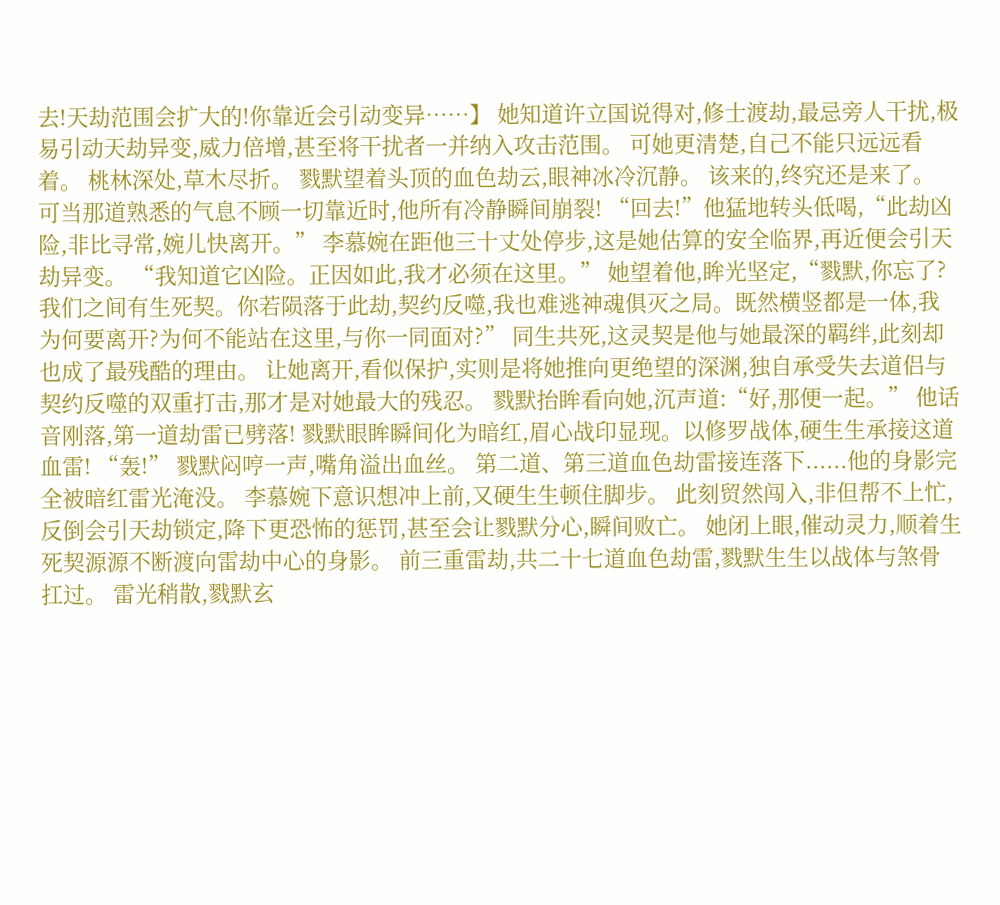去!天劫范围会扩大的!你靠近会引动变异……】 她知道许立国说得对,修士渡劫,最忌旁人干扰,极易引动天劫异变,威力倍增,甚至将干扰者一并纳入攻击范围。 可她更清楚,自己不能只远远看着。 桃林深处,草木尽折。 戮默望着头顶的血色劫云,眼神冰冷沉静。 该来的,终究还是来了。 可当那道熟悉的气息不顾一切靠近时,他所有冷静瞬间崩裂! “回去!”他猛地转头低喝,“此劫凶险,非比寻常,婉儿快离开。” 李慕婉在距他三十丈处停步,这是她估算的安全临界,再近便会引天劫异变。 “我知道它凶险。正因如此,我才必须在这里。” 她望着他,眸光坚定,“戮默,你忘了?我们之间有生死契。你若陨落于此劫,契约反噬,我也难逃神魂俱灭之局。既然横竖都是一体,我为何要离开?为何不能站在这里,与你一同面对?” 同生共死,这灵契是他与她最深的羁绊,此刻却也成了最残酷的理由。 让她离开,看似保护,实则是将她推向更绝望的深渊,独自承受失去道侣与契约反噬的双重打击,那才是对她最大的残忍。 戮默抬眸看向她,沉声道:“好,那便一起。” 他话音刚落,第一道劫雷已劈落! 戮默眼眸瞬间化为暗红,眉心战印显现。以修罗战体,硬生生承接这道血雷! “轰!” 戮默闷哼一声,嘴角溢出血丝。 第二道、第三道血色劫雷接连落下......他的身影完全被暗红雷光淹没。 李慕婉下意识想冲上前,又硬生生顿住脚步。 此刻贸然闯入,非但帮不上忙,反倒会引天劫锁定,降下更恐怖的惩罚,甚至会让戮默分心,瞬间败亡。 她闭上眼,催动灵力,顺着生死契源源不断渡向雷劫中心的身影。 前三重雷劫,共二十七道血色劫雷,戮默生生以战体与煞骨扛过。 雷光稍散,戮默玄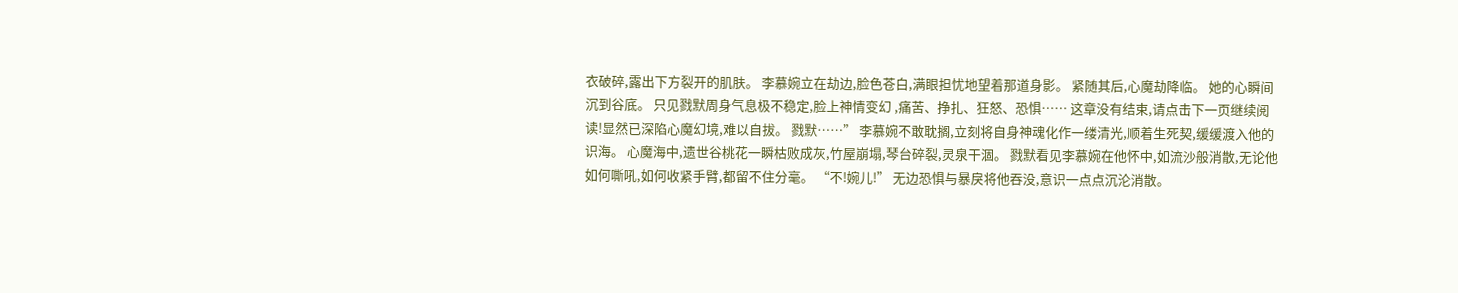衣破碎,露出下方裂开的肌肤。 李慕婉立在劫边,脸色苍白,满眼担忧地望着那道身影。 紧随其后,心魔劫降临。 她的心瞬间沉到谷底。 只见戮默周身气息极不稳定,脸上神情变幻 ,痛苦、挣扎、狂怒、恐惧…… 这章没有结束,请点击下一页继续阅读!显然已深陷心魔幻境,难以自拔。 戮默……” 李慕婉不敢耽搁,立刻将自身神魂化作一缕清光,顺着生死契,缓缓渡入他的识海。 心魔海中,遗世谷桃花一瞬枯败成灰,竹屋崩塌,琴台碎裂,灵泉干涸。 戮默看见李慕婉在他怀中,如流沙般消散,无论他如何嘶吼,如何收紧手臂,都留不住分毫。 “不!婉儿!” 无边恐惧与暴戾将他吞没,意识一点点沉沦消散。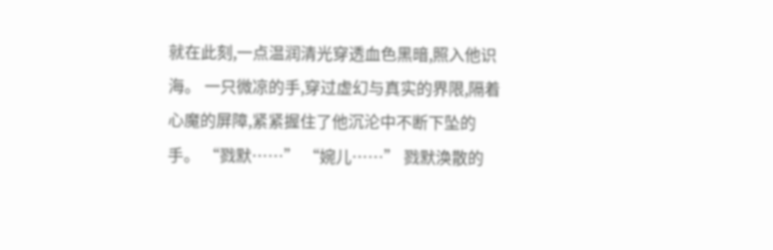就在此刻,一点温润清光穿透血色黑暗,照入他识海。 一只微凉的手,穿过虚幻与真实的界限,隔着心魔的屏障,紧紧握住了他沉沦中不断下坠的手。 “戮默……” “婉儿……” 戮默涣散的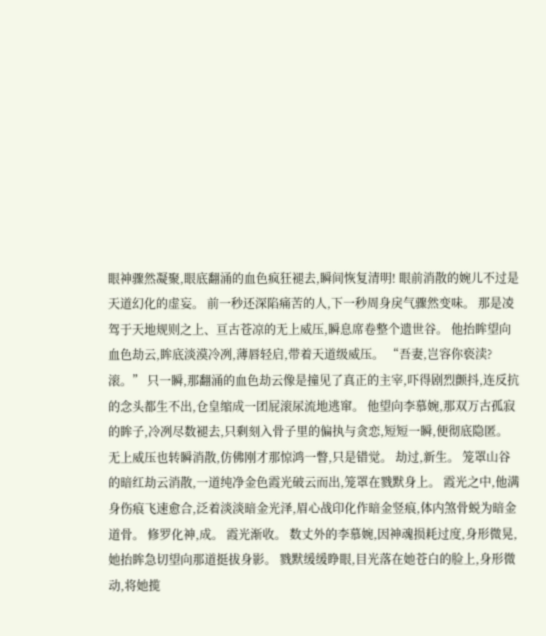眼神骤然凝聚,眼底翻涌的血色疯狂褪去,瞬间恢复清明! 眼前消散的婉儿不过是天道幻化的虚妄。 前一秒还深陷痛苦的人,下一秒周身戾气骤然变味。 那是凌驾于天地规则之上、亘古苍凉的无上威压,瞬息席卷整个遗世谷。 他抬眸望向血色劫云,眸底淡漠冷冽,薄唇轻启,带着天道级威压。 “吾妻,岂容你亵渎?滚。” 只一瞬,那翻涌的血色劫云像是撞见了真正的主宰,吓得剧烈颤抖,连反抗的念头都生不出,仓皇缩成一团屁滚尿流地逃窜。 他望向李慕婉,那双万古孤寂的眸子,冷冽尽数褪去,只剩刻入骨子里的偏执与贪恋,短短一瞬,便彻底隐匿。 无上威压也转瞬消散,仿佛刚才那惊鸿一瞥,只是错觉。 劫过,新生。 笼罩山谷的暗红劫云消散,一道纯净金色霞光破云而出,笼罩在戮默身上。 霞光之中,他满身伤痕飞速愈合,泛着淡淡暗金光泽,眉心战印化作暗金竖痕,体内煞骨蜕为暗金道骨。 修罗化神,成。 霞光渐收。 数丈外的李慕婉,因神魂损耗过度,身形微晃,她抬眸急切望向那道挺拔身影。 戮默缓缓睁眼,目光落在她苍白的脸上,身形微动,将她揽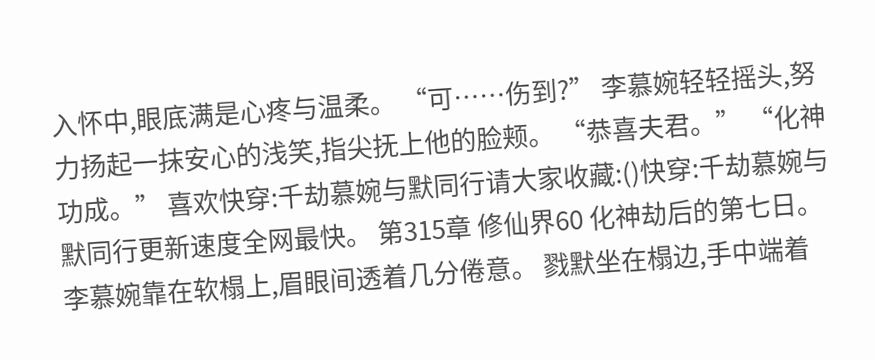入怀中,眼底满是心疼与温柔。 “可……伤到?” 李慕婉轻轻摇头,努力扬起一抹安心的浅笑,指尖抚上他的脸颊。 “恭喜夫君。” “化神功成。” 喜欢快穿:千劫慕婉与默同行请大家收藏:()快穿:千劫慕婉与默同行更新速度全网最快。 第315章 修仙界60 化神劫后的第七日。 李慕婉靠在软榻上,眉眼间透着几分倦意。 戮默坐在榻边,手中端着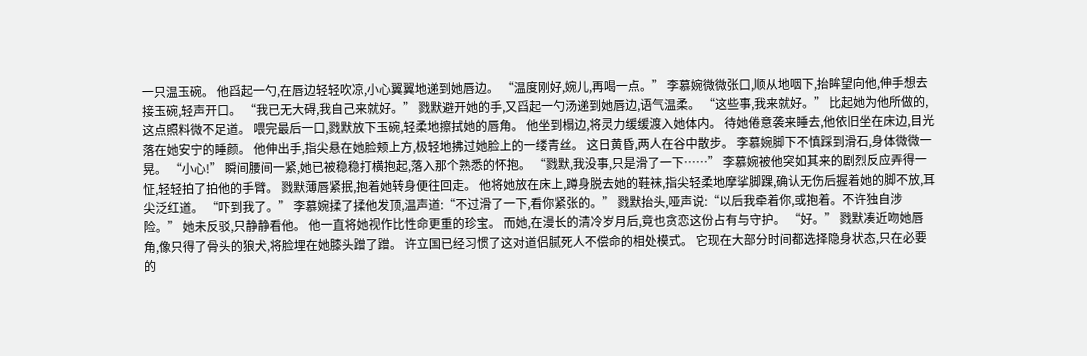一只温玉碗。 他舀起一勺,在唇边轻轻吹凉,小心翼翼地递到她唇边。 “温度刚好,婉儿,再喝一点。” 李慕婉微微张口,顺从地咽下,抬眸望向他,伸手想去接玉碗,轻声开口。 “我已无大碍,我自己来就好。” 戮默避开她的手,又舀起一勺汤递到她唇边,语气温柔。 “这些事,我来就好。” 比起她为他所做的,这点照料微不足道。 喂完最后一口,戮默放下玉碗,轻柔地擦拭她的唇角。 他坐到榻边,将灵力缓缓渡入她体内。 待她倦意袭来睡去,他依旧坐在床边,目光落在她安宁的睡颜。 他伸出手,指尖悬在她脸颊上方,极轻地拂过她脸上的一缕青丝。 这日黄昏,两人在谷中散步。 李慕婉脚下不慎踩到滑石,身体微微一晃。 “小心!” 瞬间腰间一紧,她已被稳稳打横抱起,落入那个熟悉的怀抱。 “戮默,我没事,只是滑了一下……” 李慕婉被他突如其来的剧烈反应弄得一怔,轻轻拍了拍他的手臂。 戮默薄唇紧抿,抱着她转身便往回走。 他将她放在床上,蹲身脱去她的鞋袜,指尖轻柔地摩挲脚踝,确认无伤后握着她的脚不放,耳尖泛红道。 “吓到我了。” 李慕婉揉了揉他发顶,温声道:“不过滑了一下,看你紧张的。” 戮默抬头,哑声说:“以后我牵着你,或抱着。不许独自涉险。” 她未反驳,只静静看他。 他一直将她视作比性命更重的珍宝。 而她,在漫长的清冷岁月后,竟也贪恋这份占有与守护。 “好。” 戮默凑近吻她唇角,像只得了骨头的狼犬,将脸埋在她膝头蹭了蹭。 许立国已经习惯了这对道侣腻死人不偿命的相处模式。 它现在大部分时间都选择隐身状态,只在必要的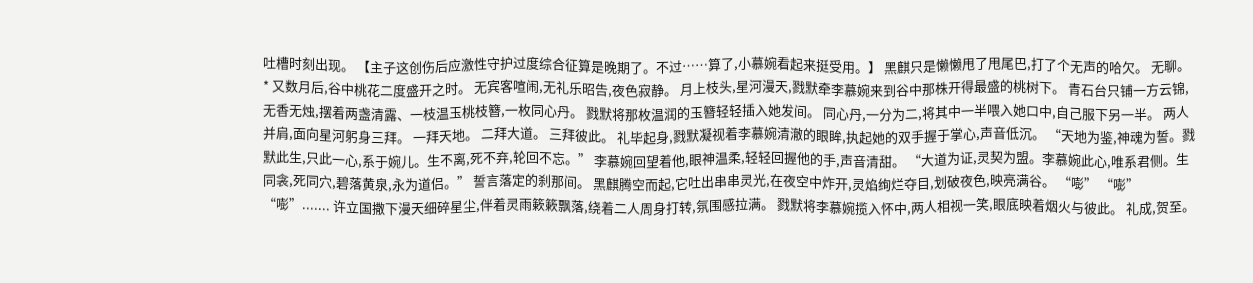吐槽时刻出现。 【主子这创伤后应激性守护过度综合征算是晚期了。不过……算了,小慕婉看起来挺受用。】 黑麒只是懒懒甩了甩尾巴,打了个无声的哈欠。 无聊。 * 又数月后,谷中桃花二度盛开之时。 无宾客喧闹,无礼乐昭告,夜色寂静。 月上枝头,星河漫天,戮默牵李慕婉来到谷中那株开得最盛的桃树下。 青石台只铺一方云锦,无香无烛,摆着两盏清露、一枝温玉桃枝簪,一枚同心丹。 戮默将那枚温润的玉簪轻轻插入她发间。 同心丹,一分为二,将其中一半喂入她口中,自己服下另一半。 两人并肩,面向星河躬身三拜。 一拜天地。 二拜大道。 三拜彼此。 礼毕起身,戮默凝视着李慕婉清澈的眼眸,执起她的双手握于掌心,声音低沉。 “天地为鉴,神魂为誓。戮默此生,只此一心,系于婉儿。生不离,死不弃,轮回不忘。” 李慕婉回望着他,眼神温柔,轻轻回握他的手,声音清甜。 “大道为证,灵契为盟。李慕婉此心,唯系君侧。生同衾,死同穴,碧落黄泉,永为道侣。” 誓言落定的刹那间。 黑麒腾空而起,它吐出串串灵光,在夜空中炸开,灵焰绚烂夺目,划破夜色,映亮满谷。 “嘭” “嘭” “嘭”....... 许立国撒下漫天细碎星尘,伴着灵雨簌簌飘落,绕着二人周身打转,氛围感拉满。 戮默将李慕婉揽入怀中,两人相视一笑,眼底映着烟火与彼此。 礼成,贺至。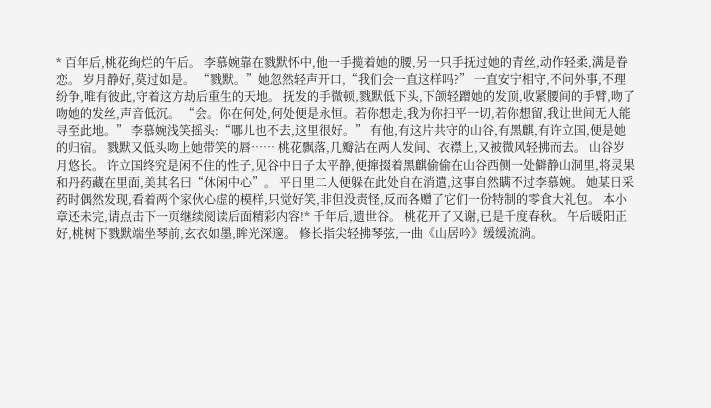* 百年后,桃花绚烂的午后。 李慕婉靠在戮默怀中,他一手揽着她的腰,另一只手抚过她的青丝,动作轻柔,满是眷恋。 岁月静好,莫过如是。 “戮默。”她忽然轻声开口,“我们会一直这样吗?” 一直安宁相守,不问外事,不理纷争,唯有彼此,守着这方劫后重生的天地。 抚发的手微顿,戮默低下头,下颌轻蹭她的发顶,收紧腰间的手臂,吻了吻她的发丝,声音低沉。 “会。你在何处,何处便是永恒。若你想走,我为你扫平一切,若你想留,我让世间无人能寻至此地。” 李慕婉浅笑摇头:“哪儿也不去,这里很好。” 有他,有这片共守的山谷,有黑麒,有许立国,便是她的归宿。 戮默又低头吻上她带笑的唇…… 桃花飘落,几瓣沾在两人发间、衣襟上,又被微风轻拂而去。 山谷岁月悠长。 许立国终究是闲不住的性子,见谷中日子太平静,便撺掇着黑麒偷偷在山谷西侧一处僻静山洞里,将灵果和丹药藏在里面,美其名曰“休闲中心”。 平日里二人便躲在此处自在消遣,这事自然瞒不过李慕婉。 她某日采药时偶然发现,看着两个家伙心虚的模样,只觉好笑,非但没责怪,反而各赠了它们一份特制的零食大礼包。 本小章还未完,请点击下一页继续阅读后面精彩内容!* 千年后,遗世谷。 桃花开了又谢,已是千度春秋。 午后暖阳正好,桃树下戮默端坐琴前,玄衣如墨,眸光深邃。 修长指尖轻拂琴弦,一曲《山居吟》缓缓流淌。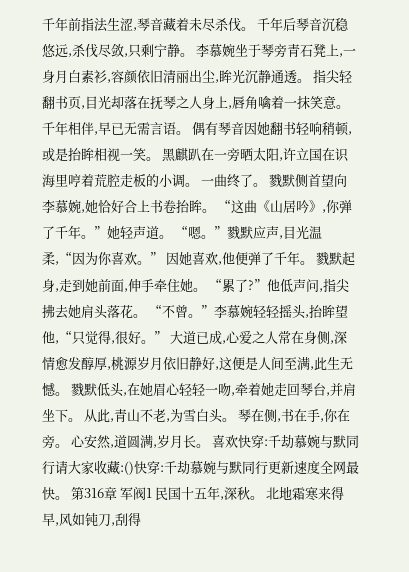千年前指法生涩,琴音藏着未尽杀伐。 千年后琴音沉稳悠远,杀伐尽敛,只剩宁静。 李慕婉坐于琴旁青石凳上,一身月白素衫,容颜依旧清丽出尘,眸光沉静通透。 指尖轻翻书页,目光却落在抚琴之人身上,唇角噙着一抹笑意。 千年相伴,早已无需言语。 偶有琴音因她翻书轻响稍顿,或是抬眸相视一笑。 黑麒趴在一旁晒太阳,许立国在识海里哼着荒腔走板的小调。 一曲终了。 戮默侧首望向李慕婉,她恰好合上书卷抬眸。 “这曲《山居吟》,你弹了千年。”她轻声道。 “嗯。”戮默应声,目光温柔,“因为你喜欢。” 因她喜欢,他便弹了千年。 戮默起身,走到她前面,伸手牵住她。 “累了?”他低声问,指尖拂去她肩头落花。 “不曾。”李慕婉轻轻摇头,抬眸望他,“只觉得,很好。” 大道已成,心爱之人常在身侧,深情愈发醇厚,桃源岁月依旧静好,这便是人间至满,此生无憾。 戮默低头,在她眉心轻轻一吻,牵着她走回琴台,并肩坐下。 从此,青山不老,为雪白头。 琴在侧,书在手,你在旁。 心安然,道圆满,岁月长。 喜欢快穿:千劫慕婉与默同行请大家收藏:()快穿:千劫慕婉与默同行更新速度全网最快。 第316章 军阀1 民国十五年,深秋。 北地霜寒来得早,风如钝刀,刮得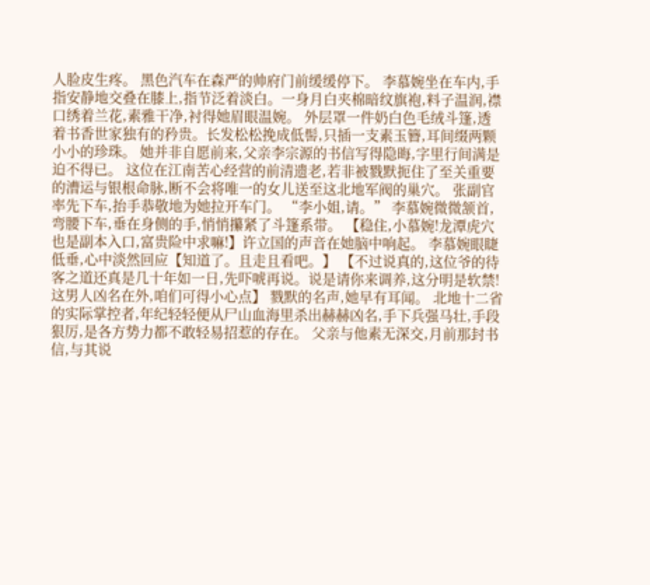人脸皮生疼。 黑色汽车在森严的帅府门前缓缓停下。 李慕婉坐在车内,手指安静地交叠在膝上,指节泛着淡白。一身月白夹棉暗纹旗袍,料子温润,襟口绣着兰花,素雅干净,衬得她眉眼温婉。 外层罩一件奶白色毛绒斗篷,透着书香世家独有的矜贵。长发松松挽成低髻,只插一支素玉簪,耳间缀两颗小小的珍珠。 她并非自愿前来,父亲李宗源的书信写得隐晦,字里行间满是迫不得已。 这位在江南苦心经营的前清遗老,若非被戮默扼住了至关重要的漕运与银根命脉,断不会将唯一的女儿送至这北地军阀的巢穴。 张副官率先下车,抬手恭敬地为她拉开车门。 “李小姐,请。” 李慕婉微微颔首,弯腰下车,垂在身侧的手,悄悄攥紧了斗篷系带。 【稳住,小慕婉!龙潭虎穴也是副本入口,富贵险中求嘛!】许立国的声音在她脑中响起。 李慕婉眼睫低垂,心中淡然回应【知道了。且走且看吧。】 【不过说真的,这位爷的待客之道还真是几十年如一日,先吓唬再说。说是请你来调养,这分明是软禁!这男人凶名在外,咱们可得小心点】 戮默的名声,她早有耳闻。 北地十二省的实际掌控者,年纪轻轻便从尸山血海里杀出赫赫凶名,手下兵强马壮,手段狠厉,是各方势力都不敢轻易招惹的存在。 父亲与他素无深交,月前那封书信,与其说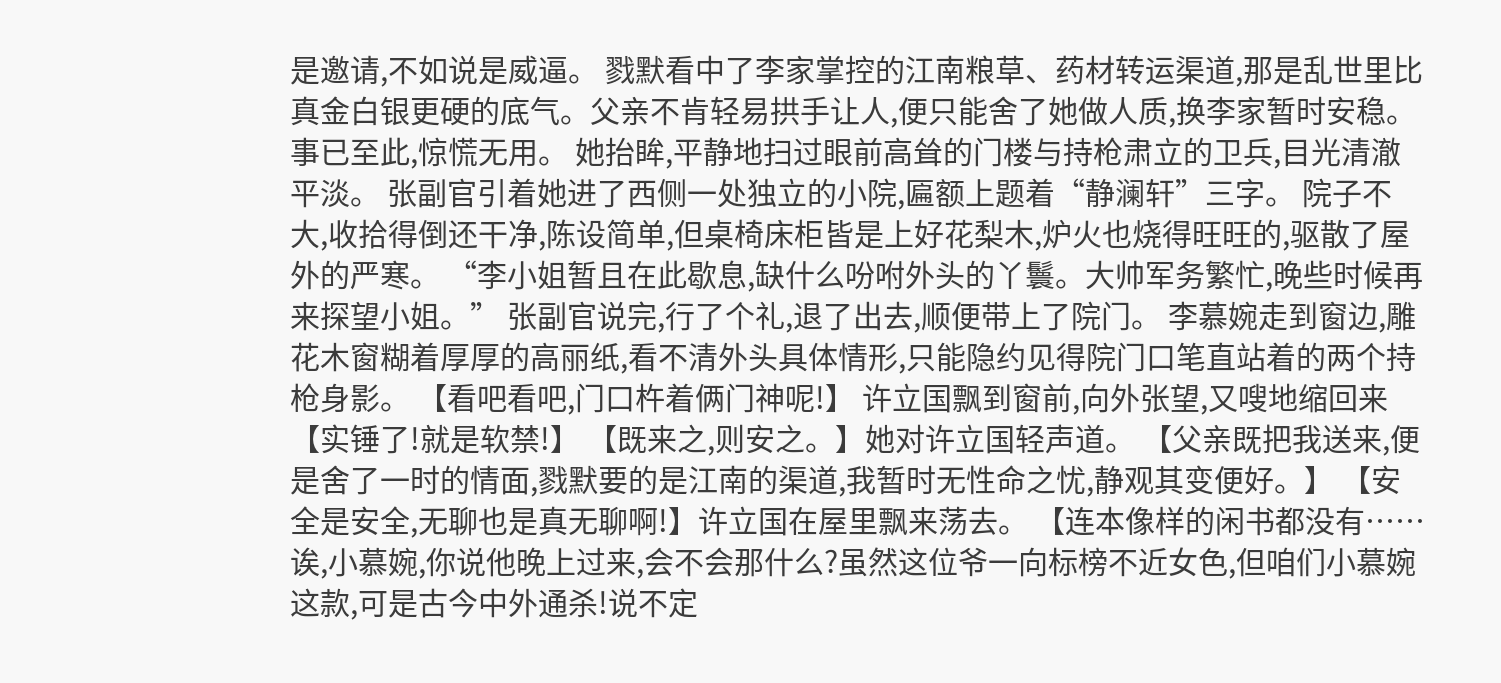是邀请,不如说是威逼。 戮默看中了李家掌控的江南粮草、药材转运渠道,那是乱世里比真金白银更硬的底气。父亲不肯轻易拱手让人,便只能舍了她做人质,换李家暂时安稳。 事已至此,惊慌无用。 她抬眸,平静地扫过眼前高耸的门楼与持枪肃立的卫兵,目光清澈平淡。 张副官引着她进了西侧一处独立的小院,匾额上题着“静澜轩”三字。 院子不大,收拾得倒还干净,陈设简单,但桌椅床柜皆是上好花梨木,炉火也烧得旺旺的,驱散了屋外的严寒。 “李小姐暂且在此歇息,缺什么吩咐外头的丫鬟。大帅军务繁忙,晚些时候再来探望小姐。” 张副官说完,行了个礼,退了出去,顺便带上了院门。 李慕婉走到窗边,雕花木窗糊着厚厚的高丽纸,看不清外头具体情形,只能隐约见得院门口笔直站着的两个持枪身影。 【看吧看吧,门口杵着俩门神呢!】 许立国飘到窗前,向外张望,又嗖地缩回来【实锤了!就是软禁!】 【既来之,则安之。】她对许立国轻声道。 【父亲既把我送来,便是舍了一时的情面,戮默要的是江南的渠道,我暂时无性命之忧,静观其变便好。】 【安全是安全,无聊也是真无聊啊!】许立国在屋里飘来荡去。 【连本像样的闲书都没有……诶,小慕婉,你说他晚上过来,会不会那什么?虽然这位爷一向标榜不近女色,但咱们小慕婉这款,可是古今中外通杀!说不定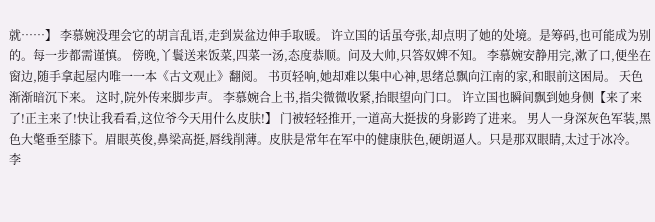就……】 李慕婉没理会它的胡言乱语,走到炭盆边伸手取暖。 许立国的话虽夸张,却点明了她的处境。是筹码,也可能成为别的。每一步都需谨慎。 傍晚,丫鬟送来饭菜,四菜一汤,态度恭顺。问及大帅,只答奴婢不知。 李慕婉安静用完,漱了口,便坐在窗边,随手拿起屋内唯一一本《古文观止》翻阅。 书页轻响,她却难以集中心神,思绪总飘向江南的家,和眼前这困局。 天色渐渐暗沉下来。 这时,院外传来脚步声。 李慕婉合上书,指尖微微收紧,抬眼望向门口。 许立国也瞬间飘到她身侧【来了来了!正主来了!快让我看看,这位爷今天用什么皮肤!】 门被轻轻推开,一道高大挺拔的身影跨了进来。 男人一身深灰色军装,黑色大氅垂至膝下。眉眼英俊,鼻梁高挺,唇线削薄。皮肤是常年在军中的健康肤色,硬朗逼人。只是那双眼睛,太过于冰冷。 李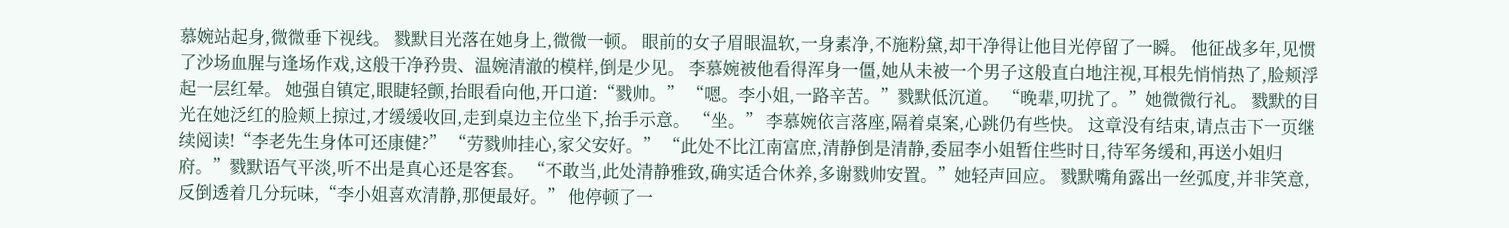慕婉站起身,微微垂下视线。 戮默目光落在她身上,微微一顿。 眼前的女子眉眼温软,一身素净,不施粉黛,却干净得让他目光停留了一瞬。 他征战多年,见惯了沙场血腥与逢场作戏,这般干净矜贵、温婉清澈的模样,倒是少见。 李慕婉被他看得浑身一僵,她从未被一个男子这般直白地注视,耳根先悄悄热了,脸颊浮起一层红晕。 她强自镇定,眼睫轻颤,抬眼看向他,开口道:“戮帅。” “嗯。李小姐,一路辛苦。”戮默低沉道。 “晚辈,叨扰了。”她微微行礼。 戮默的目光在她泛红的脸颊上掠过,才缓缓收回,走到桌边主位坐下,抬手示意。 “坐。” 李慕婉依言落座,隔着桌案,心跳仍有些快。 这章没有结束,请点击下一页继续阅读!“李老先生身体可还康健?” “劳戮帅挂心,家父安好。” “此处不比江南富庶,清静倒是清静,委屈李小姐暂住些时日,待军务缓和,再送小姐归府。”戮默语气平淡,听不出是真心还是客套。 “不敢当,此处清静雅致,确实适合休养,多谢戮帅安置。”她轻声回应。 戮默嘴角露出一丝弧度,并非笑意,反倒透着几分玩味,“李小姐喜欢清静,那便最好。” 他停顿了一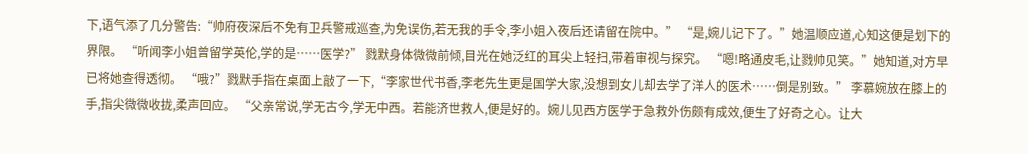下,语气添了几分警告:“帅府夜深后不免有卫兵警戒巡查,为免误伤,若无我的手令,李小姐入夜后还请留在院中。” “是,婉儿记下了。”她温顺应道,心知这便是划下的界限。 “听闻李小姐曾留学英伦,学的是……医学?” 戮默身体微微前倾,目光在她泛红的耳尖上轻扫,带着审视与探究。 “嗯!略通皮毛,让戮帅见笑。”她知道,对方早已将她查得透彻。 “哦?”戮默手指在桌面上敲了一下,“李家世代书香,李老先生更是国学大家,没想到女儿却去学了洋人的医术……倒是别致。” 李慕婉放在膝上的手,指尖微微收拢,柔声回应。 “父亲常说,学无古今,学无中西。若能济世救人,便是好的。婉儿见西方医学于急救外伤颇有成效,便生了好奇之心。让大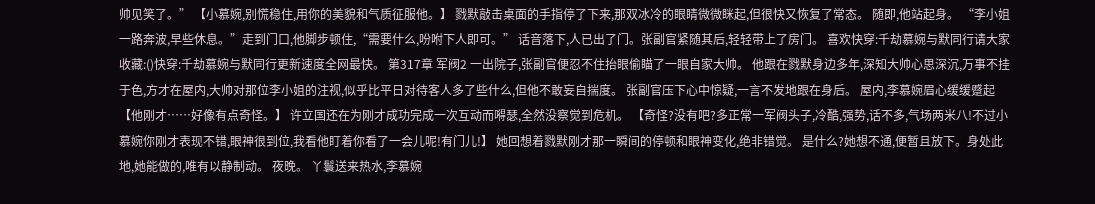帅见笑了。” 【小慕婉,别慌稳住,用你的美貌和气质征服他。】 戮默敲击桌面的手指停了下来,那双冰冷的眼睛微微眯起,但很快又恢复了常态。 随即,他站起身。 “李小姐一路奔波,早些休息。”走到门口,他脚步顿住,“需要什么,吩咐下人即可。” 话音落下,人已出了门。张副官紧随其后,轻轻带上了房门。 喜欢快穿:千劫慕婉与默同行请大家收藏:()快穿:千劫慕婉与默同行更新速度全网最快。 第317章 军阀2 一出院子,张副官便忍不住抬眼偷瞄了一眼自家大帅。 他跟在戮默身边多年,深知大帅心思深沉,万事不挂于色,方才在屋内,大帅对那位李小姐的注视,似乎比平日对待客人多了些什么,但他不敢妄自揣度。 张副官压下心中惊疑,一言不发地跟在身后。 屋内,李慕婉眉心缓缓蹙起【他刚才……好像有点奇怪。】 许立国还在为刚才成功完成一次互动而嘚瑟,全然没察觉到危机。 【奇怪?没有吧?多正常一军阀头子,冷酷,强势,话不多,气场两米八!不过小慕婉你刚才表现不错,眼神很到位,我看他盯着你看了一会儿呢!有门儿!】 她回想着戮默刚才那一瞬间的停顿和眼神变化,绝非错觉。 是什么?她想不通,便暂且放下。身处此地,她能做的,唯有以静制动。 夜晚。 丫鬟送来热水,李慕婉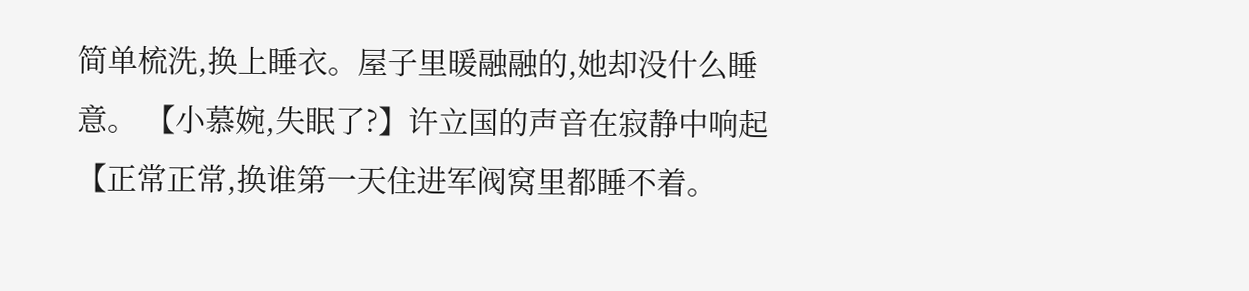简单梳洗,换上睡衣。屋子里暖融融的,她却没什么睡意。 【小慕婉,失眠了?】许立国的声音在寂静中响起【正常正常,换谁第一天住进军阀窝里都睡不着。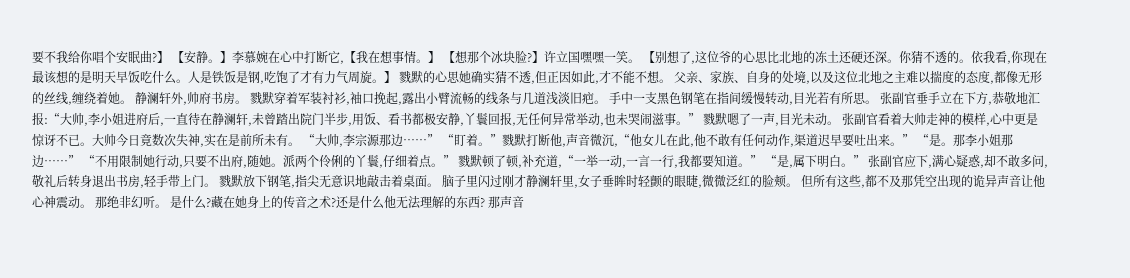要不我给你唱个安眠曲?】 【安静。】李慕婉在心中打断它,【我在想事情。】 【想那个冰块脸?】许立国嘿嘿一笑。 【别想了,这位爷的心思比北地的冻土还硬还深。你猜不透的。依我看,你现在最该想的是明天早饭吃什么。人是铁饭是钢,吃饱了才有力气周旋。】 戮默的心思她确实猜不透,但正因如此,才不能不想。 父亲、家族、自身的处境,以及这位北地之主难以揣度的态度,都像无形的丝线,缠绕着她。 静澜轩外,帅府书房。 戮默穿着军装衬衫,袖口挽起,露出小臂流畅的线条与几道浅淡旧疤。 手中一支黑色钢笔在指间缓慢转动,目光若有所思。 张副官垂手立在下方,恭敬地汇报:“大帅,李小姐进府后,一直待在静澜轩,未曾踏出院门半步,用饭、看书都极安静,丫鬟回报,无任何异常举动,也未哭闹滋事。” 戮默嗯了一声,目光未动。 张副官看着大帅走神的模样,心中更是惊讶不已。大帅今日竟数次失神,实在是前所未有。 “大帅,李宗源那边……” “盯着。”戮默打断他,声音微沉,“他女儿在此,他不敢有任何动作,渠道迟早要吐出来。” “是。那李小姐那边……” “不用限制她行动,只要不出府,随她。派两个伶俐的丫鬟,仔细着点。” 戮默顿了顿,补充道,“一举一动,一言一行,我都要知道。” “是,属下明白。” 张副官应下,满心疑惑,却不敢多问,敬礼后转身退出书房,轻手带上门。 戮默放下钢笔,指尖无意识地敲击着桌面。 脑子里闪过刚才静澜轩里,女子垂眸时轻颤的眼睫,微微泛红的脸颊。 但所有这些,都不及那凭空出现的诡异声音让他心神震动。 那绝非幻听。 是什么?藏在她身上的传音之术?还是什么他无法理解的东西? 那声音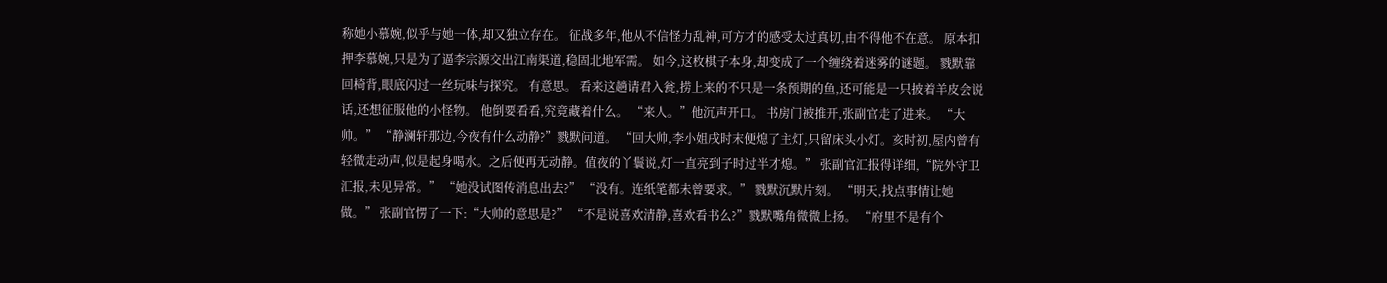称她小慕婉,似乎与她一体,却又独立存在。 征战多年,他从不信怪力乱神,可方才的感受太过真切,由不得他不在意。 原本扣押李慕婉,只是为了逼李宗源交出江南渠道,稳固北地军需。 如今,这枚棋子本身,却变成了一个缠绕着迷雾的谜题。 戮默靠回椅背,眼底闪过一丝玩味与探究。 有意思。 看来这趟请君入瓮,捞上来的不只是一条预期的鱼,还可能是一只披着羊皮会说话,还想征服他的小怪物。 他倒要看看,究竟藏着什么。 “来人。”他沉声开口。 书房门被推开,张副官走了进来。 “大帅。” “静澜轩那边,今夜有什么动静?”戮默问道。 “回大帅,李小姐戌时末便熄了主灯,只留床头小灯。亥时初,屋内曾有轻微走动声,似是起身喝水。之后便再无动静。值夜的丫鬟说,灯一直亮到子时过半才熄。” 张副官汇报得详细,“院外守卫汇报,未见异常。” “她没试图传消息出去?” “没有。连纸笔都未曾要求。” 戮默沉默片刻。 “明天,找点事情让她做。” 张副官愣了一下:“大帅的意思是?” “不是说喜欢清静,喜欢看书么?”戮默嘴角微微上扬。 “府里不是有个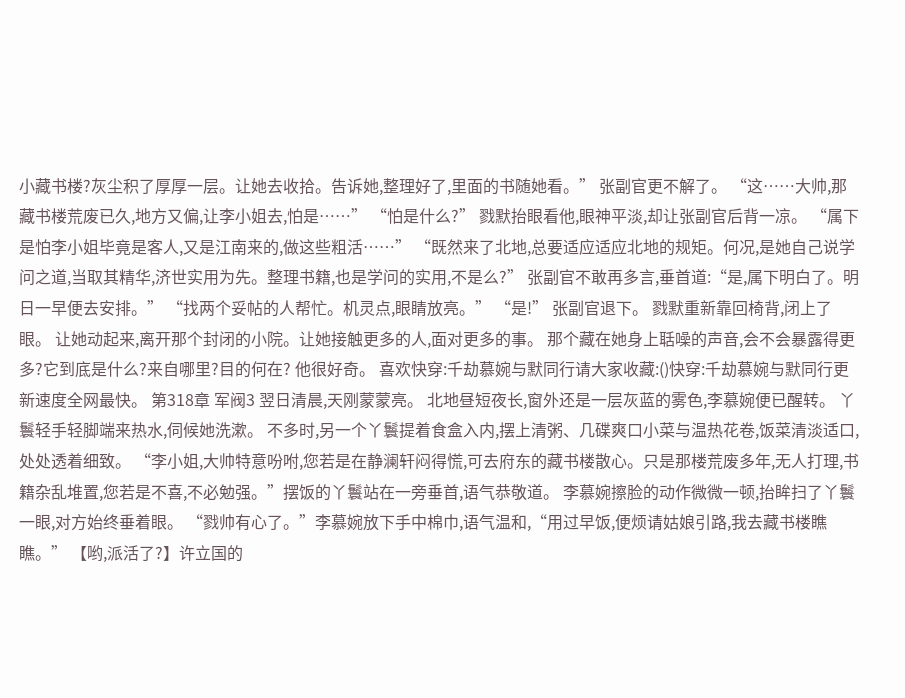小藏书楼?灰尘积了厚厚一层。让她去收拾。告诉她,整理好了,里面的书随她看。” 张副官更不解了。 “这……大帅,那藏书楼荒废已久,地方又偏,让李小姐去,怕是……” “怕是什么?” 戮默抬眼看他,眼神平淡,却让张副官后背一凉。 “属下是怕李小姐毕竟是客人,又是江南来的,做这些粗活……” “既然来了北地,总要适应适应北地的规矩。何况,是她自己说学问之道,当取其精华,济世实用为先。整理书籍,也是学问的实用,不是么?” 张副官不敢再多言,垂首道:“是,属下明白了。明日一早便去安排。” “找两个妥帖的人帮忙。机灵点,眼睛放亮。” “是!” 张副官退下。 戮默重新靠回椅背,闭上了眼。 让她动起来,离开那个封闭的小院。让她接触更多的人,面对更多的事。 那个藏在她身上聒噪的声音,会不会暴露得更多?它到底是什么?来自哪里?目的何在? 他很好奇。 喜欢快穿:千劫慕婉与默同行请大家收藏:()快穿:千劫慕婉与默同行更新速度全网最快。 第318章 军阀3 翌日清晨,天刚蒙蒙亮。 北地昼短夜长,窗外还是一层灰蓝的雾色,李慕婉便已醒转。 丫鬟轻手轻脚端来热水,伺候她洗漱。 不多时,另一个丫鬟提着食盒入内,摆上清粥、几碟爽口小菜与温热花卷,饭菜清淡适口,处处透着细致。 “李小姐,大帅特意吩咐,您若是在静澜轩闷得慌,可去府东的藏书楼散心。只是那楼荒废多年,无人打理,书籍杂乱堆置,您若是不喜,不必勉强。”摆饭的丫鬟站在一旁垂首,语气恭敬道。 李慕婉擦脸的动作微微一顿,抬眸扫了丫鬟一眼,对方始终垂着眼。 “戮帅有心了。”李慕婉放下手中棉巾,语气温和,“用过早饭,便烦请姑娘引路,我去藏书楼瞧瞧。” 【哟,派活了?】许立国的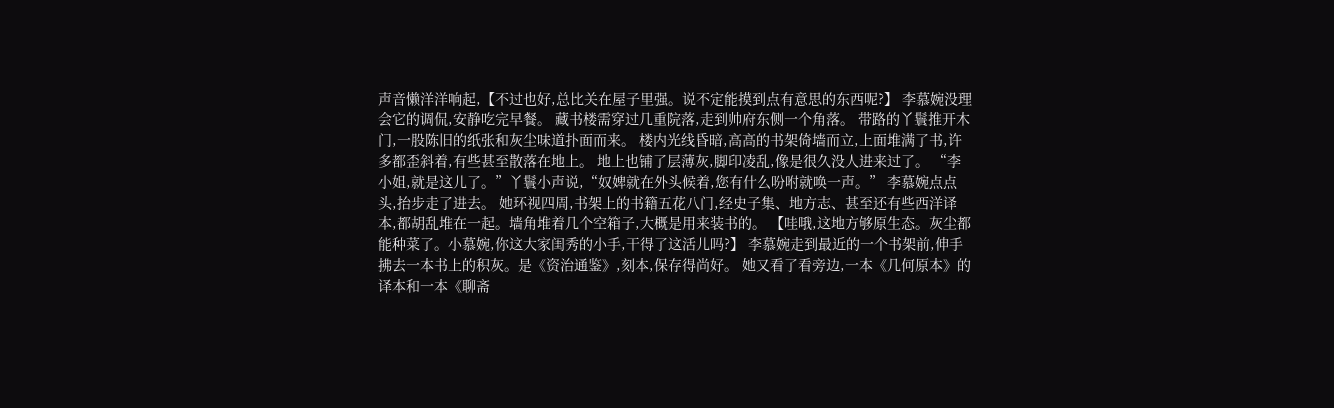声音懒洋洋响起,【不过也好,总比关在屋子里强。说不定能摸到点有意思的东西呢?】 李慕婉没理会它的调侃,安静吃完早餐。 藏书楼需穿过几重院落,走到帅府东侧一个角落。 带路的丫鬟推开木门,一股陈旧的纸张和灰尘味道扑面而来。 楼内光线昏暗,高高的书架倚墙而立,上面堆满了书,许多都歪斜着,有些甚至散落在地上。 地上也铺了层薄灰,脚印凌乱,像是很久没人进来过了。 “李小姐,就是这儿了。”丫鬟小声说,“奴婢就在外头候着,您有什么吩咐就唤一声。” 李慕婉点点头,抬步走了进去。 她环视四周,书架上的书籍五花八门,经史子集、地方志、甚至还有些西洋译本,都胡乱堆在一起。墙角堆着几个空箱子,大概是用来装书的。 【哇哦,这地方够原生态。灰尘都能种菜了。小慕婉,你这大家闺秀的小手,干得了这活儿吗?】 李慕婉走到最近的一个书架前,伸手拂去一本书上的积灰。是《资治通鉴》,刻本,保存得尚好。 她又看了看旁边,一本《几何原本》的译本和一本《聊斋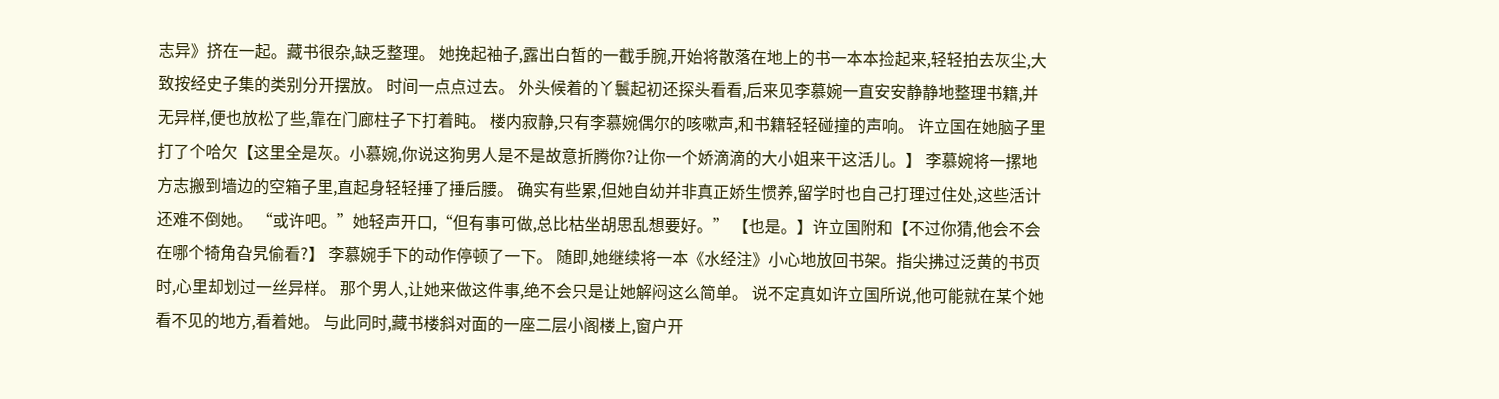志异》挤在一起。藏书很杂,缺乏整理。 她挽起袖子,露出白皙的一截手腕,开始将散落在地上的书一本本捡起来,轻轻拍去灰尘,大致按经史子集的类别分开摆放。 时间一点点过去。 外头候着的丫鬟起初还探头看看,后来见李慕婉一直安安静静地整理书籍,并无异样,便也放松了些,靠在门廊柱子下打着盹。 楼内寂静,只有李慕婉偶尔的咳嗽声,和书籍轻轻碰撞的声响。 许立国在她脑子里打了个哈欠【这里全是灰。小慕婉,你说这狗男人是不是故意折腾你?让你一个娇滴滴的大小姐来干这活儿。】 李慕婉将一摞地方志搬到墙边的空箱子里,直起身轻轻捶了捶后腰。 确实有些累,但她自幼并非真正娇生惯养,留学时也自己打理过住处,这些活计还难不倒她。 “或许吧。”她轻声开口,“但有事可做,总比枯坐胡思乱想要好。” 【也是。】许立国附和【不过你猜,他会不会在哪个犄角旮旯偷看?】 李慕婉手下的动作停顿了一下。 随即,她继续将一本《水经注》小心地放回书架。指尖拂过泛黄的书页时,心里却划过一丝异样。 那个男人,让她来做这件事,绝不会只是让她解闷这么简单。 说不定真如许立国所说,他可能就在某个她看不见的地方,看着她。 与此同时,藏书楼斜对面的一座二层小阁楼上,窗户开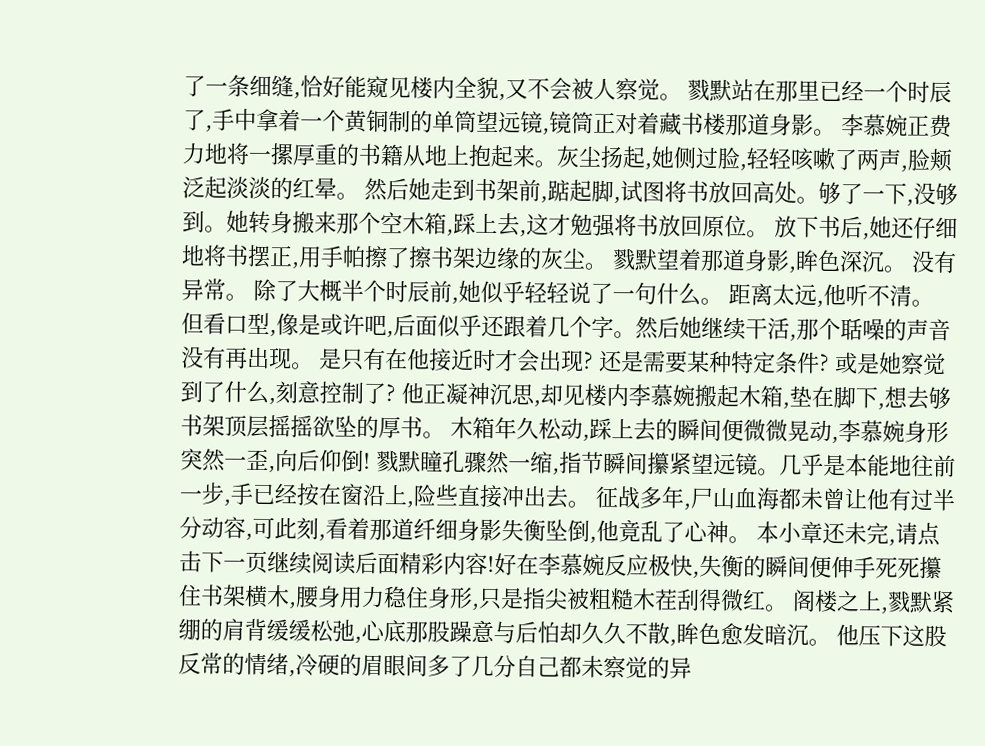了一条细缝,恰好能窥见楼内全貌,又不会被人察觉。 戮默站在那里已经一个时辰了,手中拿着一个黄铜制的单筒望远镜,镜筒正对着藏书楼那道身影。 李慕婉正费力地将一摞厚重的书籍从地上抱起来。灰尘扬起,她侧过脸,轻轻咳嗽了两声,脸颊泛起淡淡的红晕。 然后她走到书架前,踮起脚,试图将书放回高处。够了一下,没够到。她转身搬来那个空木箱,踩上去,这才勉强将书放回原位。 放下书后,她还仔细地将书摆正,用手帕擦了擦书架边缘的灰尘。 戮默望着那道身影,眸色深沉。 没有异常。 除了大概半个时辰前,她似乎轻轻说了一句什么。 距离太远,他听不清。 但看口型,像是或许吧,后面似乎还跟着几个字。然后她继续干活,那个聒噪的声音没有再出现。 是只有在他接近时才会出现? 还是需要某种特定条件? 或是她察觉到了什么,刻意控制了? 他正凝神沉思,却见楼内李慕婉搬起木箱,垫在脚下,想去够书架顶层摇摇欲坠的厚书。 木箱年久松动,踩上去的瞬间便微微晃动,李慕婉身形突然一歪,向后仰倒! 戮默瞳孔骤然一缩,指节瞬间攥紧望远镜。几乎是本能地往前一步,手已经按在窗沿上,险些直接冲出去。 征战多年,尸山血海都未曾让他有过半分动容,可此刻,看着那道纤细身影失衡坠倒,他竟乱了心神。 本小章还未完,请点击下一页继续阅读后面精彩内容!好在李慕婉反应极快,失衡的瞬间便伸手死死攥住书架横木,腰身用力稳住身形,只是指尖被粗糙木茬刮得微红。 阁楼之上,戮默紧绷的肩背缓缓松弛,心底那股躁意与后怕却久久不散,眸色愈发暗沉。 他压下这股反常的情绪,冷硬的眉眼间多了几分自己都未察觉的异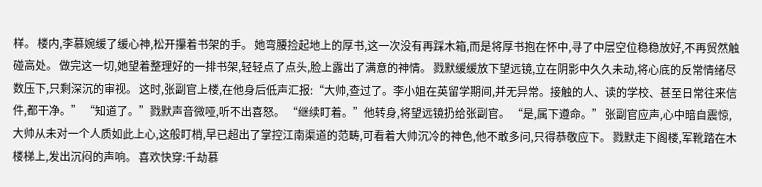样。 楼内,李慕婉缓了缓心神,松开攥着书架的手。 她弯腰捡起地上的厚书,这一次没有再踩木箱,而是将厚书抱在怀中,寻了中层空位稳稳放好,不再贸然触碰高处。 做完这一切,她望着整理好的一排书架,轻轻点了点头,脸上露出了满意的神情。 戮默缓缓放下望远镜,立在阴影中久久未动,将心底的反常情绪尽数压下,只剩深沉的审视。 这时,张副官上楼,在他身后低声汇报:“大帅,查过了。李小姐在英留学期间,并无异常。接触的人、读的学校、甚至日常往来信件,都干净。” “知道了。”戮默声音微哑,听不出喜怒。 “继续盯着。”他转身,将望远镜扔给张副官。 “是,属下遵命。” 张副官应声,心中暗自震惊,大帅从未对一个人质如此上心,这般盯梢,早已超出了掌控江南渠道的范畴,可看着大帅沉冷的神色,他不敢多问,只得恭敬应下。 戮默走下阁楼,军靴踏在木楼梯上,发出沉闷的声响。 喜欢快穿:千劫慕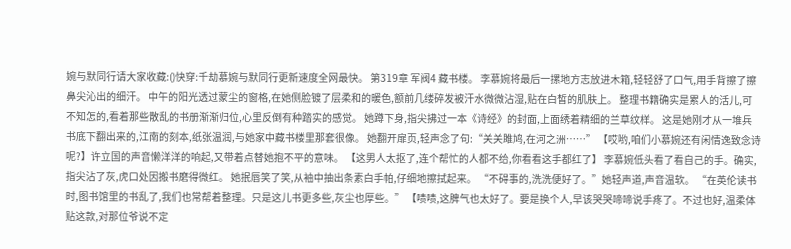婉与默同行请大家收藏:()快穿:千劫慕婉与默同行更新速度全网最快。 第319章 军阀4 藏书楼。 李慕婉将最后一摞地方志放进木箱,轻轻舒了口气,用手背擦了擦鼻尖沁出的细汗。 中午的阳光透过蒙尘的窗格,在她侧脸镀了层柔和的暖色,额前几缕碎发被汗水微微沾湿,贴在白皙的肌肤上。 整理书籍确实是累人的活儿,可不知怎的,看着那些散乱的书册渐渐归位,心里反倒有种踏实的感觉。 她蹲下身,指尖拂过一本《诗经》的封面,上面绣着精细的兰草纹样。 这是她刚才从一堆兵书底下翻出来的,江南的刻本,纸张温润,与她家中藏书楼里那套很像。 她翻开扉页,轻声念了句:“关关雎鸠,在河之洲……” 【哎哟,咱们小慕婉还有闲情逸致念诗呢?】许立国的声音懒洋洋的响起,又带着点替她抱不平的意味。 【这男人太抠了,连个帮忙的人都不给,你看看这手都红了】 李慕婉低头看了看自己的手。确实,指尖沾了灰,虎口处因搬书磨得微红。 她抿唇笑了笑,从袖中抽出条素白手帕,仔细地擦拭起来。 “不碍事的,洗洗便好了。”她轻声道,声音温软。 “在英伦读书时,图书馆里的书乱了,我们也常帮着整理。只是这儿书更多些,灰尘也厚些。” 【啧啧,这脾气也太好了。要是换个人,早该哭哭啼啼说手疼了。不过也好,温柔体贴这款,对那位爷说不定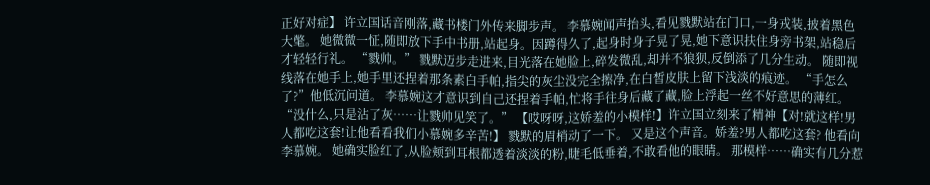正好对症】 许立国话音刚落,藏书楼门外传来脚步声。 李慕婉闻声抬头,看见戮默站在门口,一身戎装,披着黑色大氅。 她微微一怔,随即放下手中书册,站起身。因蹲得久了,起身时身子晃了晃,她下意识扶住身旁书架,站稳后才轻轻行礼。 “戮帅。” 戮默迈步走进来,目光落在她脸上,碎发微乱,却并不狼狈,反倒添了几分生动。 随即视线落在她手上,她手里还捏着那条素白手帕,指尖的灰尘没完全擦净,在白皙皮肤上留下浅淡的痕迹。 “手怎么了?”他低沉问道。 李慕婉这才意识到自己还捏着手帕,忙将手往身后藏了藏,脸上浮起一丝不好意思的薄红。 “没什么,只是沾了灰……让戮帅见笑了。” 【哎呀呀,这娇羞的小模样!】许立国立刻来了精神【对!就这样!男人都吃这套!让他看看我们小慕婉多辛苦!】 戮默的眉梢动了一下。 又是这个声音。娇羞?男人都吃这套? 他看向李慕婉。 她确实脸红了,从脸颊到耳根都透着淡淡的粉,睫毛低垂着,不敢看他的眼睛。 那模样……确实有几分惹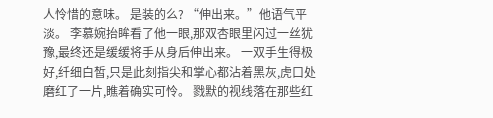人怜惜的意味。 是装的么? “伸出来。”他语气平淡。 李慕婉抬眸看了他一眼,那双杏眼里闪过一丝犹豫,最终还是缓缓将手从身后伸出来。 一双手生得极好,纤细白皙,只是此刻指尖和掌心都沾着黑灰,虎口处磨红了一片,瞧着确实可怜。 戮默的视线落在那些红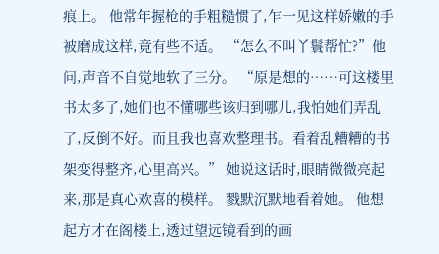痕上。 他常年握枪的手粗糙惯了,乍一见这样娇嫩的手被磨成这样,竟有些不适。 “怎么不叫丫鬟帮忙?”他问,声音不自觉地软了三分。 “原是想的……可这楼里书太多了,她们也不懂哪些该归到哪儿,我怕她们弄乱了,反倒不好。而且我也喜欢整理书。看着乱糟糟的书架变得整齐,心里高兴。” 她说这话时,眼睛微微亮起来,那是真心欢喜的模样。 戮默沉默地看着她。 他想起方才在阁楼上,透过望远镜看到的画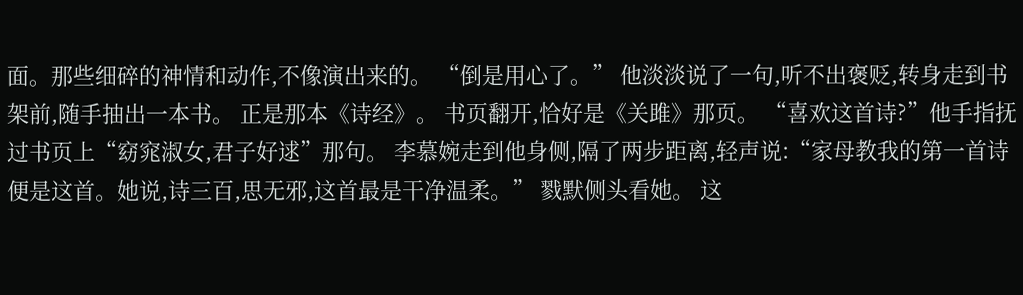面。那些细碎的神情和动作,不像演出来的。 “倒是用心了。” 他淡淡说了一句,听不出褒贬,转身走到书架前,随手抽出一本书。 正是那本《诗经》。 书页翻开,恰好是《关雎》那页。 “喜欢这首诗?”他手指抚过书页上“窈窕淑女,君子好逑”那句。 李慕婉走到他身侧,隔了两步距离,轻声说:“家母教我的第一首诗便是这首。她说,诗三百,思无邪,这首最是干净温柔。” 戮默侧头看她。 这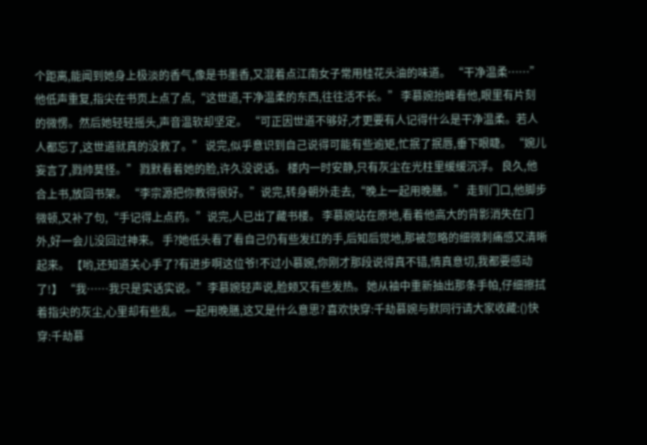个距离,能闻到她身上极淡的香气,像是书墨香,又混着点江南女子常用桂花头油的味道。 “干净温柔……”他低声重复,指尖在书页上点了点,“这世道,干净温柔的东西,往往活不长。” 李慕婉抬眸看他,眼里有片刻的微愣。然后她轻轻摇头,声音温软却坚定。 “可正因世道不够好,才更要有人记得什么是干净温柔。若人人都忘了,这世道就真的没救了。” 说完,似乎意识到自己说得可能有些逾矩,忙抿了抿唇,垂下眼睫。 “婉儿妄言了,戮帅莫怪。” 戮默看着她的脸,许久没说话。 楼内一时安静,只有灰尘在光柱里缓缓沉浮。 良久,他合上书,放回书架。 “李宗源把你教得很好。”说完,转身朝外走去,“晚上一起用晚膳。” 走到门口,他脚步微顿,又补了句,“手记得上点药。”说完,人已出了藏书楼。 李慕婉站在原地,看着他高大的背影消失在门外,好一会儿没回过神来。 手?她低头看了看自己仍有些发红的手,后知后觉地,那被忽略的细微刺痛感又清晰起来。 【哟,还知道关心手了?有进步啊这位爷!不过小慕婉,你刚才那段说得真不错,情真意切,我都要感动了!】 “我……我只是实话实说。”李慕婉轻声说,脸颊又有些发热。 她从袖中重新抽出那条手帕,仔细擦拭着指尖的灰尘,心里却有些乱。 一起用晚膳,这又是什么意思? 喜欢快穿:千劫慕婉与默同行请大家收藏:()快穿:千劫慕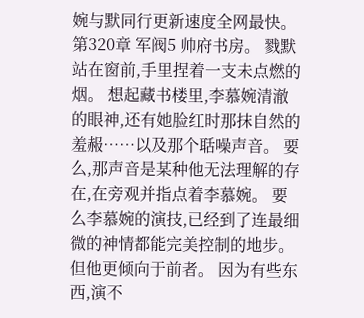婉与默同行更新速度全网最快。 第320章 军阀5 帅府书房。 戮默站在窗前,手里捏着一支未点燃的烟。 想起藏书楼里,李慕婉清澈的眼神,还有她脸红时那抹自然的羞赧……以及那个聒噪声音。 要么,那声音是某种他无法理解的存在,在旁观并指点着李慕婉。 要么李慕婉的演技,已经到了连最细微的神情都能完美控制的地步。 但他更倾向于前者。 因为有些东西,演不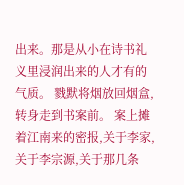出来。那是从小在诗书礼义里浸润出来的人才有的气质。 戮默将烟放回烟盒,转身走到书案前。 案上摊着江南来的密报,关于李家,关于李宗源,关于那几条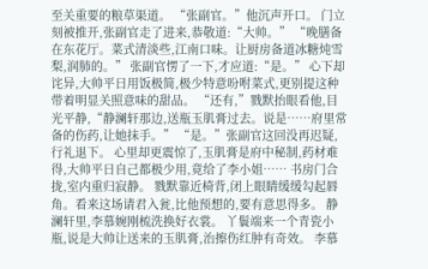至关重要的粮草渠道。 “张副官。”他沉声开口。 门立刻被推开,张副官走了进来,恭敬道:“大帅。” “晚膳备在东花厅。菜式清淡些,江南口味。让厨房备道冰糖炖雪梨,润肺的。” 张副官愣了一下,才应道:“是。” 心下却诧异,大帅平日用饭极简,极少特意吩咐菜式,更别提这种带着明显关照意味的甜品。 “还有,”戮默抬眼看他,目光平静,“静澜轩那边,送瓶玉肌膏过去。说是……府里常备的伤药,让她抹手。” “是。”张副官这回没再迟疑,行礼退下。 心里却更震惊了,玉肌膏是府中秘制,药材难得,大帅平日自己都极少用,竟给了李小姐…… 书房门合拢,室内重归寂静。 戮默靠近椅背,闭上眼睛缓缓勾起唇角。看来这场请君入瓮,比他预想的,要有意思得多。 静澜轩里,李慕婉刚梳洗换好衣裳。 丫鬟端来一个青瓷小瓶,说是大帅让送来的玉肌膏,治擦伤红肿有奇效。 李慕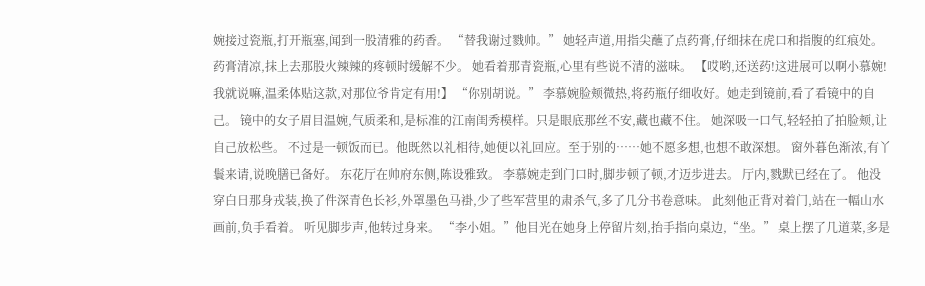婉接过瓷瓶,打开瓶塞,闻到一股清雅的药香。 “替我谢过戮帅。” 她轻声道,用指尖蘸了点药膏,仔细抹在虎口和指腹的红痕处。药膏清凉,抹上去那股火辣辣的疼顿时缓解不少。 她看着那青瓷瓶,心里有些说不清的滋味。 【哎哟,还送药!这进展可以啊小慕婉!我就说嘛,温柔体贴这款,对那位爷肯定有用!】 “你别胡说。” 李慕婉脸颊微热,将药瓶仔细收好。她走到镜前,看了看镜中的自己。 镜中的女子眉目温婉,气质柔和,是标准的江南闺秀模样。只是眼底那丝不安,藏也藏不住。 她深吸一口气,轻轻拍了拍脸颊,让自己放松些。 不过是一顿饭而已。他既然以礼相待,她便以礼回应。至于别的……她不愿多想,也想不敢深想。 窗外暮色渐浓,有丫鬟来请,说晚膳已备好。 东花厅在帅府东侧,陈设雅致。 李慕婉走到门口时,脚步顿了顿,才迈步进去。 厅内,戮默已经在了。 他没穿白日那身戎装,换了件深青色长衫,外罩墨色马褂,少了些军营里的肃杀气,多了几分书卷意味。 此刻他正背对着门,站在一幅山水画前,负手看着。 听见脚步声,他转过身来。 “李小姐。”他目光在她身上停留片刻,抬手指向桌边,“坐。” 桌上摆了几道菜,多是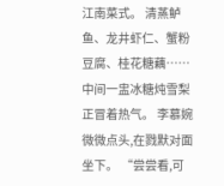江南菜式。 清蒸鲈鱼、龙井虾仁、蟹粉豆腐、桂花糖藕……中间一盅冰糖炖雪梨正冒着热气。 李慕婉微微点头,在戮默对面坐下。 “尝尝看,可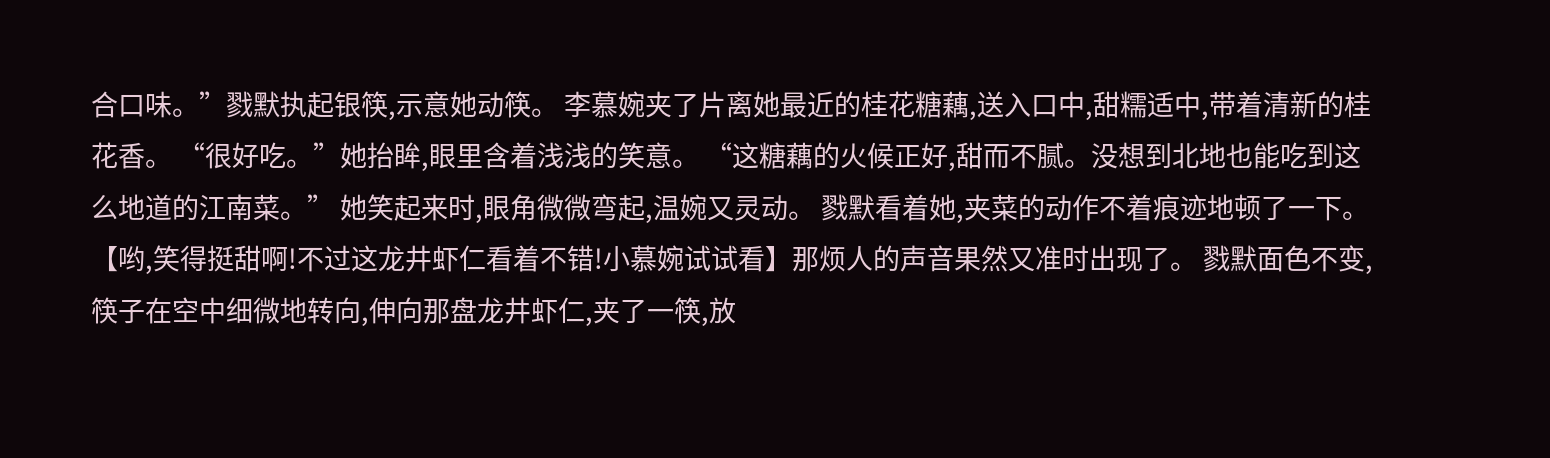合口味。”戮默执起银筷,示意她动筷。 李慕婉夹了片离她最近的桂花糖藕,送入口中,甜糯适中,带着清新的桂花香。 “很好吃。”她抬眸,眼里含着浅浅的笑意。 “这糖藕的火候正好,甜而不腻。没想到北地也能吃到这么地道的江南菜。” 她笑起来时,眼角微微弯起,温婉又灵动。 戮默看着她,夹菜的动作不着痕迹地顿了一下。 【哟,笑得挺甜啊!不过这龙井虾仁看着不错!小慕婉试试看】那烦人的声音果然又准时出现了。 戮默面色不变,筷子在空中细微地转向,伸向那盘龙井虾仁,夹了一筷,放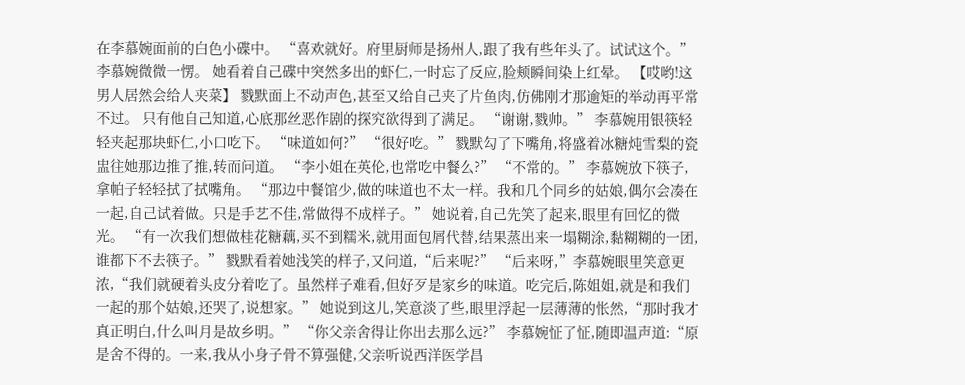在李慕婉面前的白色小碟中。 “喜欢就好。府里厨师是扬州人,跟了我有些年头了。试试这个。” 李慕婉微微一愣。 她看着自己碟中突然多出的虾仁,一时忘了反应,脸颊瞬间染上红晕。 【哎哟!这男人居然会给人夹菜】 戮默面上不动声色,甚至又给自己夹了片鱼肉,仿佛刚才那逾矩的举动再平常不过。 只有他自己知道,心底那丝恶作剧的探究欲得到了满足。 “谢谢,戮帅。” 李慕婉用银筷轻轻夹起那块虾仁,小口吃下。 “味道如何?” “很好吃。” 戮默勾了下嘴角,将盛着冰糖炖雪梨的瓷盅往她那边推了推,转而问道。 “李小姐在英伦,也常吃中餐么?” “不常的。” 李慕婉放下筷子,拿帕子轻轻拭了拭嘴角。 “那边中餐馆少,做的味道也不太一样。我和几个同乡的姑娘,偶尔会凑在一起,自己试着做。只是手艺不佳,常做得不成样子。” 她说着,自己先笑了起来,眼里有回忆的微光。 “有一次我们想做桂花糖藕,买不到糯米,就用面包屑代替,结果蒸出来一塌糊涂,黏糊糊的一团,谁都下不去筷子。” 戮默看着她浅笑的样子,又问道,“后来呢?” “后来呀,”李慕婉眼里笑意更浓,“我们就硬着头皮分着吃了。虽然样子难看,但好歹是家乡的味道。吃完后,陈姐姐,就是和我们一起的那个姑娘,还哭了,说想家。” 她说到这儿,笑意淡了些,眼里浮起一层薄薄的怅然,“那时我才真正明白,什么叫月是故乡明。” “你父亲舍得让你出去那么远?” 李慕婉怔了怔,随即温声道:“原是舍不得的。一来,我从小身子骨不算强健,父亲听说西洋医学昌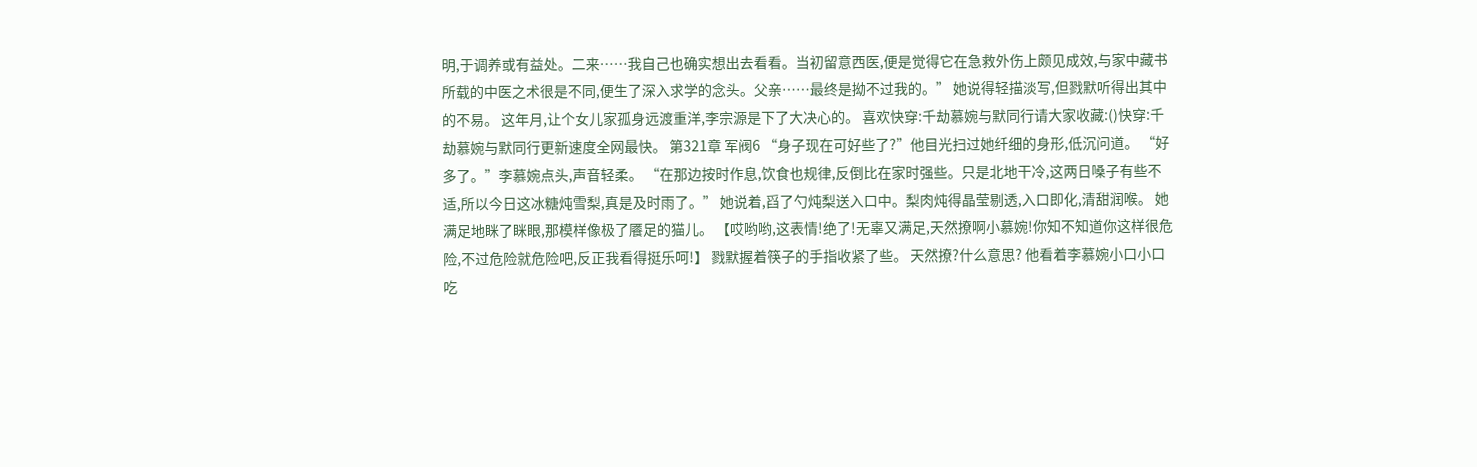明,于调养或有益处。二来……我自己也确实想出去看看。当初留意西医,便是觉得它在急救外伤上颇见成效,与家中藏书所载的中医之术很是不同,便生了深入求学的念头。父亲……最终是拗不过我的。” 她说得轻描淡写,但戮默听得出其中的不易。 这年月,让个女儿家孤身远渡重洋,李宗源是下了大决心的。 喜欢快穿:千劫慕婉与默同行请大家收藏:()快穿:千劫慕婉与默同行更新速度全网最快。 第321章 军阀6 “身子现在可好些了?”他目光扫过她纤细的身形,低沉问道。 “好多了。”李慕婉点头,声音轻柔。 “在那边按时作息,饮食也规律,反倒比在家时强些。只是北地干冷,这两日嗓子有些不适,所以今日这冰糖炖雪梨,真是及时雨了。” 她说着,舀了勺炖梨送入口中。梨肉炖得晶莹剔透,入口即化,清甜润喉。 她满足地眯了眯眼,那模样像极了餍足的猫儿。 【哎哟哟,这表情!绝了!无辜又满足,天然撩啊小慕婉!你知不知道你这样很危险,不过危险就危险吧,反正我看得挺乐呵!】 戮默握着筷子的手指收紧了些。 天然撩?什么意思? 他看着李慕婉小口小口吃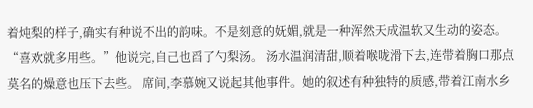着炖梨的样子,确实有种说不出的韵味。不是刻意的妩媚,就是一种浑然天成温软又生动的姿态。 “喜欢就多用些。”他说完,自己也舀了勺梨汤。 汤水温润清甜,顺着喉咙滑下去,连带着胸口那点莫名的燥意也压下去些。 席间,李慕婉又说起其他事件。她的叙述有种独特的质感,带着江南水乡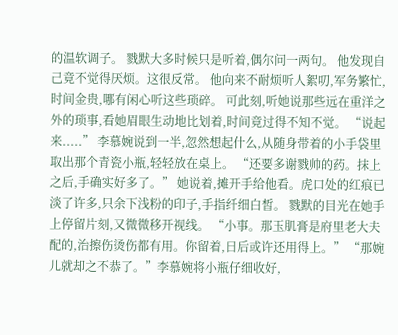的温软调子。 戮默大多时候只是听着,偶尔问一两句。 他发现自己竟不觉得厌烦。这很反常。 他向来不耐烦听人絮叨,军务繁忙,时间金贵,哪有闲心听这些琐碎。 可此刻,听她说那些远在重洋之外的琐事,看她眉眼生动地比划着,时间竟过得不知不觉。 “说起来.....” 李慕婉说到一半,忽然想起什么,从随身带着的小手袋里取出那个青瓷小瓶,轻轻放在桌上。 “还要多谢戮帅的药。抹上之后,手确实好多了。” 她说着,摊开手给他看。虎口处的红痕已淡了许多,只余下浅粉的印子,手指纤细白皙。 戮默的目光在她手上停留片刻,又微微移开视线。 “小事。那玉肌膏是府里老大夫配的,治擦伤烫伤都有用。你留着,日后或许还用得上。” “那婉儿就却之不恭了。”李慕婉将小瓶仔细收好,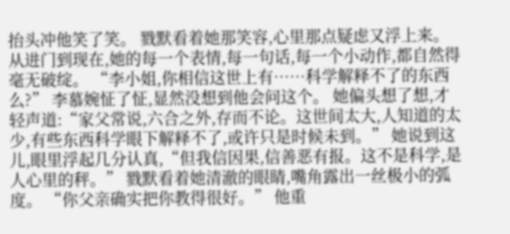抬头冲他笑了笑。 戮默看着她那笑容,心里那点疑虑又浮上来。 从进门到现在,她的每一个表情,每一句话,每一个小动作,都自然得毫无破绽。 “李小姐,你相信这世上有……科学解释不了的东西么?” 李慕婉怔了怔,显然没想到他会问这个。 她偏头想了想,才轻声道:“家父常说,六合之外,存而不论。这世间太大,人知道的太少,有些东西科学眼下解释不了,或许只是时候未到。” 她说到这儿,眼里浮起几分认真,“但我信因果,信善恶有报。这不是科学,是人心里的秤。” 戮默看着她清澈的眼睛,嘴角露出一丝极小的弧度。 “你父亲确实把你教得很好。” 他重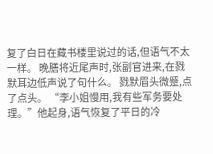复了白日在藏书楼里说过的话,但语气不太一样。 晚膳将近尾声时,张副官进来,在戮默耳边低声说了句什么。 戮默眉头微蹙,点了点头。 “李小姐慢用,我有些军务要处理。”他起身,语气恢复了平日的冷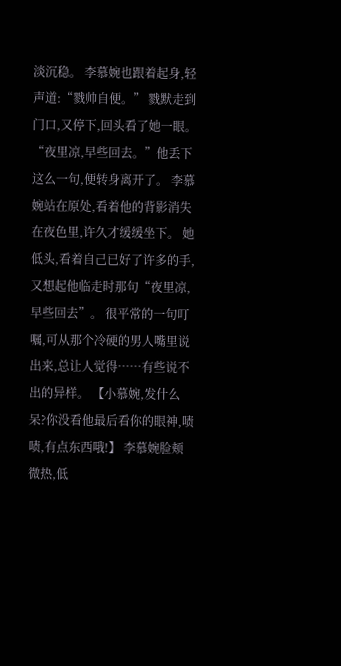淡沉稳。 李慕婉也跟着起身,轻声道:“戮帅自便。” 戮默走到门口,又停下,回头看了她一眼。 “夜里凉,早些回去。”他丢下这么一句,便转身离开了。 李慕婉站在原处,看着他的背影消失在夜色里,许久才缓缓坐下。 她低头,看着自己已好了许多的手,又想起他临走时那句“夜里凉,早些回去”。 很平常的一句叮嘱,可从那个冷硬的男人嘴里说出来,总让人觉得……有些说不出的异样。 【小慕婉,发什么呆?你没看他最后看你的眼神,啧啧,有点东西哦!】 李慕婉脸颊微热,低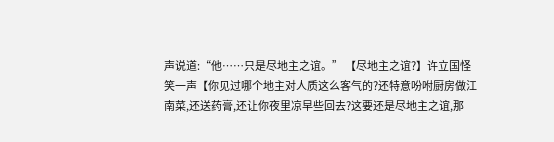声说道:“他……只是尽地主之谊。” 【尽地主之谊?】许立国怪笑一声【你见过哪个地主对人质这么客气的?还特意吩咐厨房做江南菜,还送药膏,还让你夜里凉早些回去?这要还是尽地主之谊,那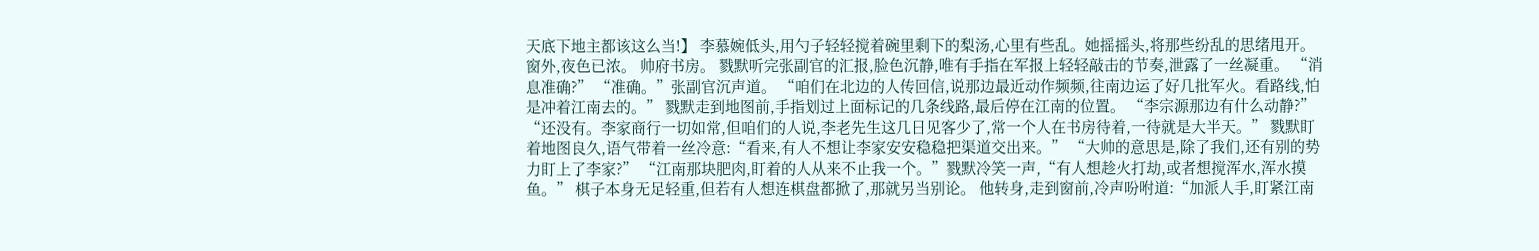天底下地主都该这么当!】 李慕婉低头,用勺子轻轻搅着碗里剩下的梨汤,心里有些乱。她摇摇头,将那些纷乱的思绪甩开。 窗外,夜色已浓。 帅府书房。 戮默听完张副官的汇报,脸色沉静,唯有手指在军报上轻轻敲击的节奏,泄露了一丝凝重。 “消息准确?” “准确。”张副官沉声道。 “咱们在北边的人传回信,说那边最近动作频频,往南边运了好几批军火。看路线,怕是冲着江南去的。” 戮默走到地图前,手指划过上面标记的几条线路,最后停在江南的位置。 “李宗源那边有什么动静?” “还没有。李家商行一切如常,但咱们的人说,李老先生这几日见客少了,常一个人在书房待着,一待就是大半天。” 戮默盯着地图良久,语气带着一丝冷意:“看来,有人不想让李家安安稳稳把渠道交出来。” “大帅的意思是,除了我们,还有别的势力盯上了李家?” “江南那块肥肉,盯着的人从来不止我一个。”戮默冷笑一声,“有人想趁火打劫,或者想搅浑水,浑水摸鱼。” 棋子本身无足轻重,但若有人想连棋盘都掀了,那就另当别论。 他转身,走到窗前,冷声吩咐道:“加派人手,盯紧江南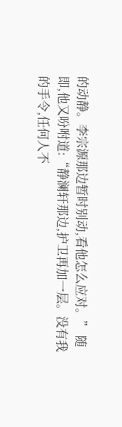的动静。李宗源那边暂时别动,看他怎么应对。” 随即,他又吩咐道:“静澜轩那边,护卫再加一层。没有我的手令,任何人不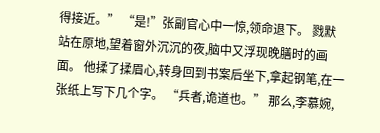得接近。” “是!”张副官心中一惊,领命退下。 戮默站在原地,望着窗外沉沉的夜,脑中又浮现晚膳时的画面。 他揉了揉眉心,转身回到书案后坐下,拿起钢笔,在一张纸上写下几个字。 “兵者,诡道也。” 那么,李慕婉,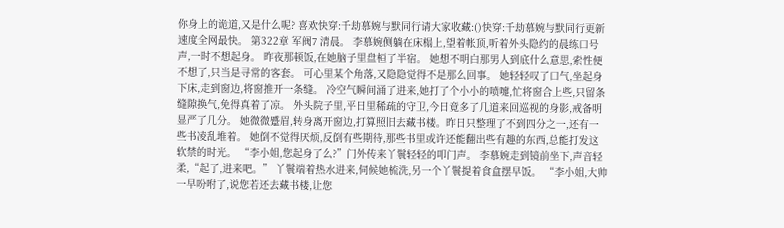你身上的诡道,又是什么呢? 喜欢快穿:千劫慕婉与默同行请大家收藏:()快穿:千劫慕婉与默同行更新速度全网最快。 第322章 军阀7 清晨。 李慕婉侧躺在床榻上,望着帐顶,听着外头隐约的晨练口号声,一时不想起身。 昨夜那顿饭,在她脑子里盘桓了半宿。 她想不明白那男人到底什么意思,索性便不想了,只当是寻常的客套。 可心里某个角落,又隐隐觉得不是那么回事。 她轻轻叹了口气,坐起身下床,走到窗边,将窗推开一条缝。 冷空气瞬间涌了进来,她打了个小小的喷嚏,忙将窗合上些,只留条缝隙换气,免得真着了凉。 外头院子里,平日里稀疏的守卫,今日竟多了几道来回巡视的身影,戒备明显严了几分。 她微微蹙眉,转身离开窗边,打算照旧去藏书楼。昨日只整理了不到四分之一,还有一些书凌乱堆着。 她倒不觉得厌烦,反倒有些期待,那些书里或许还能翻出些有趣的东西,总能打发这软禁的时光。 “李小姐,您起身了么?”门外传来丫鬟轻轻的叩门声。 李慕婉走到镜前坐下,声音轻柔,“起了,进来吧。” 丫鬟端着热水进来,伺候她梳洗,另一个丫鬟提着食盒摆早饭。 “李小姐,大帅一早吩咐了,说您若还去藏书楼,让您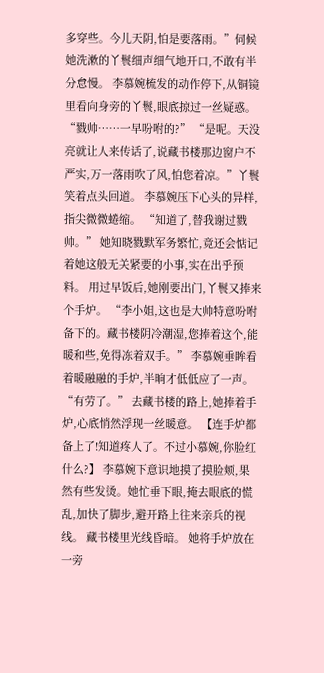多穿些。今儿天阴,怕是要落雨。”伺候她洗漱的丫鬟细声细气地开口,不敢有半分怠慢。 李慕婉梳发的动作停下,从铜镜里看向身旁的丫鬟,眼底掠过一丝疑惑。 “戮帅……一早吩咐的?” “是呢。天没亮就让人来传话了,说藏书楼那边窗户不严实,万一落雨吹了风,怕您着凉。”丫鬟笑着点头回道。 李慕婉压下心头的异样,指尖微微蜷缩。 “知道了,替我谢过戮帅。” 她知晓戮默军务繁忙,竟还会惦记着她这般无关紧要的小事,实在出乎预料。 用过早饭后,她刚要出门,丫鬟又捧来个手炉。 “李小姐,这也是大帅特意吩咐备下的。藏书楼阴冷潮湿,您捧着这个,能暖和些,免得冻着双手。” 李慕婉垂眸看着暖融融的手炉,半晌才低低应了一声。 “有劳了。” 去藏书楼的路上,她捧着手炉,心底悄然浮现一丝暖意。 【连手炉都备上了!知道疼人了。不过小慕婉,你脸红什么?】 李慕婉下意识地摸了摸脸颊,果然有些发烫。她忙垂下眼,掩去眼底的慌乱,加快了脚步,避开路上往来亲兵的视线。 藏书楼里光线昏暗。 她将手炉放在一旁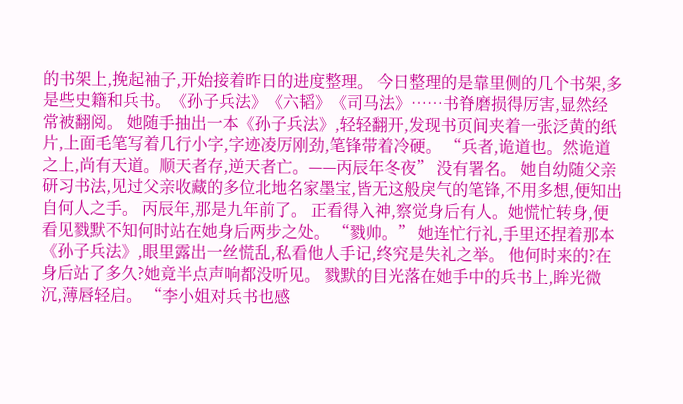的书架上,挽起袖子,开始接着昨日的进度整理。 今日整理的是靠里侧的几个书架,多是些史籍和兵书。《孙子兵法》《六韬》《司马法》……书脊磨损得厉害,显然经常被翻阅。 她随手抽出一本《孙子兵法》,轻轻翻开,发现书页间夹着一张泛黄的纸片,上面毛笔写着几行小字,字迹凌厉刚劲,笔锋带着冷硬。 “兵者,诡道也。然诡道之上,尚有天道。顺天者存,逆天者亡。——丙辰年冬夜” 没有署名。 她自幼随父亲研习书法,见过父亲收藏的多位北地名家墨宝,皆无这般戾气的笔锋,不用多想,便知出自何人之手。 丙辰年,那是九年前了。 正看得入神,察觉身后有人。她慌忙转身,便看见戮默不知何时站在她身后两步之处。 “戮帅。” 她连忙行礼,手里还捏着那本《孙子兵法》,眼里露出一丝慌乱,私看他人手记,终究是失礼之举。 他何时来的?在身后站了多久?她竟半点声响都没听见。 戮默的目光落在她手中的兵书上,眸光微沉,薄唇轻启。 “李小姐对兵书也感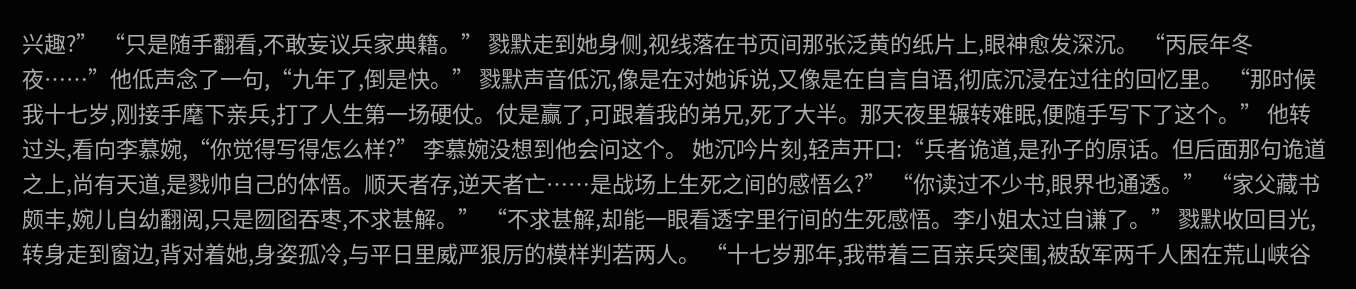兴趣?” “只是随手翻看,不敢妄议兵家典籍。” 戮默走到她身侧,视线落在书页间那张泛黄的纸片上,眼神愈发深沉。 “丙辰年冬夜……”他低声念了一句,“九年了,倒是快。” 戮默声音低沉,像是在对她诉说,又像是在自言自语,彻底沉浸在过往的回忆里。 “那时候我十七岁,刚接手麾下亲兵,打了人生第一场硬仗。仗是赢了,可跟着我的弟兄,死了大半。那天夜里辗转难眠,便随手写下了这个。” 他转过头,看向李慕婉,“你觉得写得怎么样?” 李慕婉没想到他会问这个。 她沉吟片刻,轻声开口:“兵者诡道,是孙子的原话。但后面那句诡道之上,尚有天道,是戮帅自己的体悟。顺天者存,逆天者亡……是战场上生死之间的感悟么?” “你读过不少书,眼界也通透。” “家父藏书颇丰,婉儿自幼翻阅,只是囫囵吞枣,不求甚解。” “不求甚解,却能一眼看透字里行间的生死感悟。李小姐太过自谦了。” 戮默收回目光,转身走到窗边,背对着她,身姿孤冷,与平日里威严狠厉的模样判若两人。 “十七岁那年,我带着三百亲兵突围,被敌军两千人困在荒山峡谷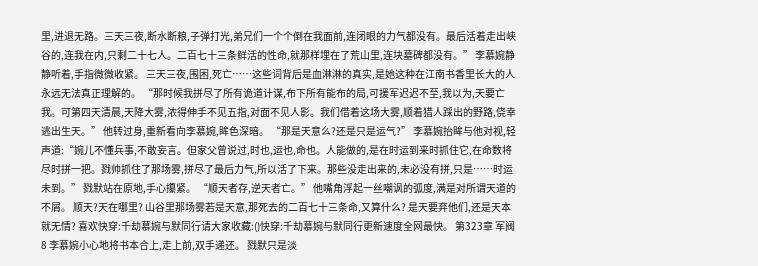里,进退无路。三天三夜,断水断粮,子弹打光,弟兄们一个个倒在我面前,连闭眼的力气都没有。最后活着走出峡谷的,连我在内,只剩二十七人。二百七十三条鲜活的性命,就那样埋在了荒山里,连块墓碑都没有。” 李慕婉静静听着,手指微微收紧。 三天三夜,围困,死亡……这些词背后是血淋淋的真实,是她这种在江南书香里长大的人永远无法真正理解的。 “那时候我拼尽了所有诡道计谋,布下所有能布的局,可援军迟迟不至,我以为,天要亡我。可第四天清晨,天降大雾,浓得伸手不见五指,对面不见人影。我们借着这场大雾,顺着猎人踩出的野路,侥幸逃出生天。” 他转过身,重新看向李慕婉,眸色深暗。 “那是天意么?还是只是运气?” 李慕婉抬眸与他对视,轻声道:“婉儿不懂兵事,不敢妄言。但家父曾说过,时也,运也,命也。人能做的,是在时运到来时抓住它,在命数将尽时拼一把。戮帅抓住了那场雾,拼尽了最后力气,所以活了下来。那些没走出来的,未必没有拼,只是……时运未到。” 戮默站在原地,手心攥紧。 “顺天者存,逆天者亡。” 他嘴角浮起一丝嘲讽的弧度,满是对所谓天道的不屑。 顺天?天在哪里? 山谷里那场雾若是天意,那死去的二百七十三条命,又算什么? 是天要弃他们,还是天本就无情? 喜欢快穿:千劫慕婉与默同行请大家收藏:()快穿:千劫慕婉与默同行更新速度全网最快。 第323章 军阀8 李慕婉小心地将书本合上,走上前,双手递还。 戮默只是淡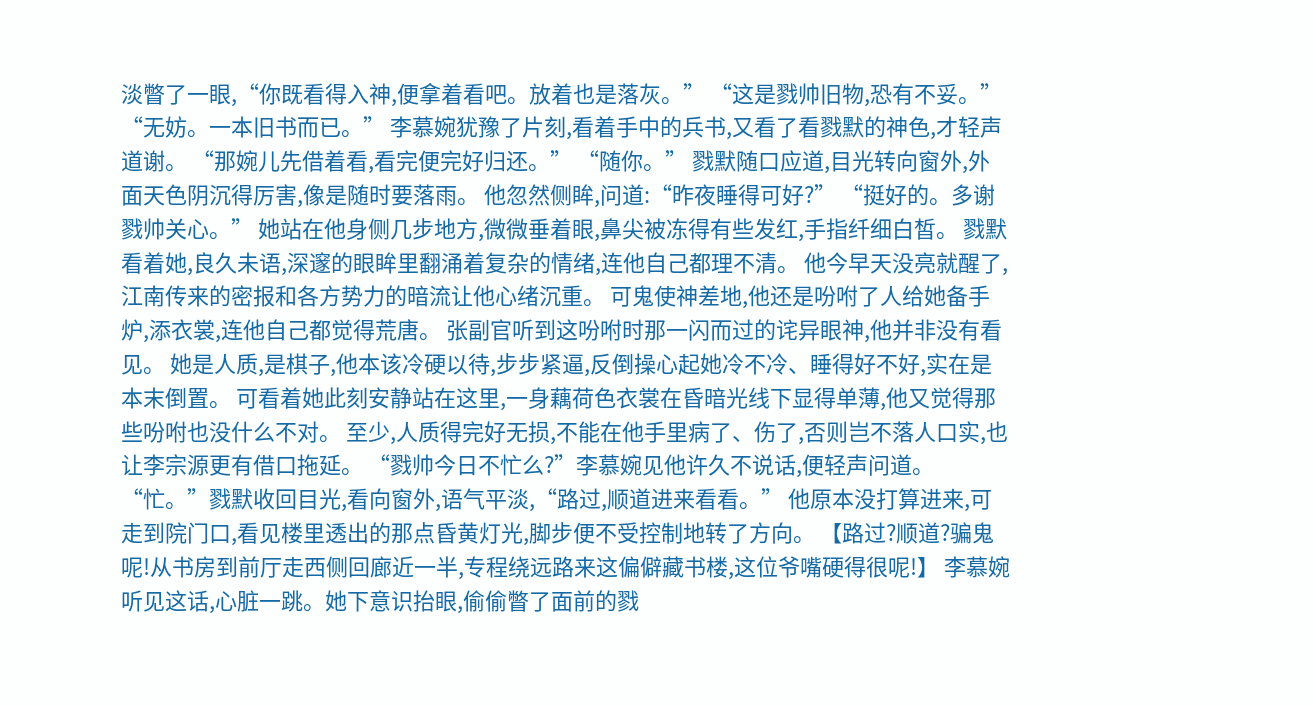淡瞥了一眼,“你既看得入神,便拿着看吧。放着也是落灰。” “这是戮帅旧物,恐有不妥。” “无妨。一本旧书而已。” 李慕婉犹豫了片刻,看着手中的兵书,又看了看戮默的神色,才轻声道谢。 “那婉儿先借着看,看完便完好归还。” “随你。” 戮默随口应道,目光转向窗外,外面天色阴沉得厉害,像是随时要落雨。 他忽然侧眸,问道:“昨夜睡得可好?” “挺好的。多谢戮帅关心。” 她站在他身侧几步地方,微微垂着眼,鼻尖被冻得有些发红,手指纤细白皙。 戮默看着她,良久未语,深邃的眼眸里翻涌着复杂的情绪,连他自己都理不清。 他今早天没亮就醒了,江南传来的密报和各方势力的暗流让他心绪沉重。 可鬼使神差地,他还是吩咐了人给她备手炉,添衣裳,连他自己都觉得荒唐。 张副官听到这吩咐时那一闪而过的诧异眼神,他并非没有看见。 她是人质,是棋子,他本该冷硬以待,步步紧逼,反倒操心起她冷不冷、睡得好不好,实在是本末倒置。 可看着她此刻安静站在这里,一身藕荷色衣裳在昏暗光线下显得单薄,他又觉得那些吩咐也没什么不对。 至少,人质得完好无损,不能在他手里病了、伤了,否则岂不落人口实,也让李宗源更有借口拖延。 “戮帅今日不忙么?”李慕婉见他许久不说话,便轻声问道。 “忙。”戮默收回目光,看向窗外,语气平淡,“路过,顺道进来看看。” 他原本没打算进来,可走到院门口,看见楼里透出的那点昏黄灯光,脚步便不受控制地转了方向。 【路过?顺道?骗鬼呢!从书房到前厅走西侧回廊近一半,专程绕远路来这偏僻藏书楼,这位爷嘴硬得很呢!】 李慕婉听见这话,心脏一跳。她下意识抬眼,偷偷瞥了面前的戮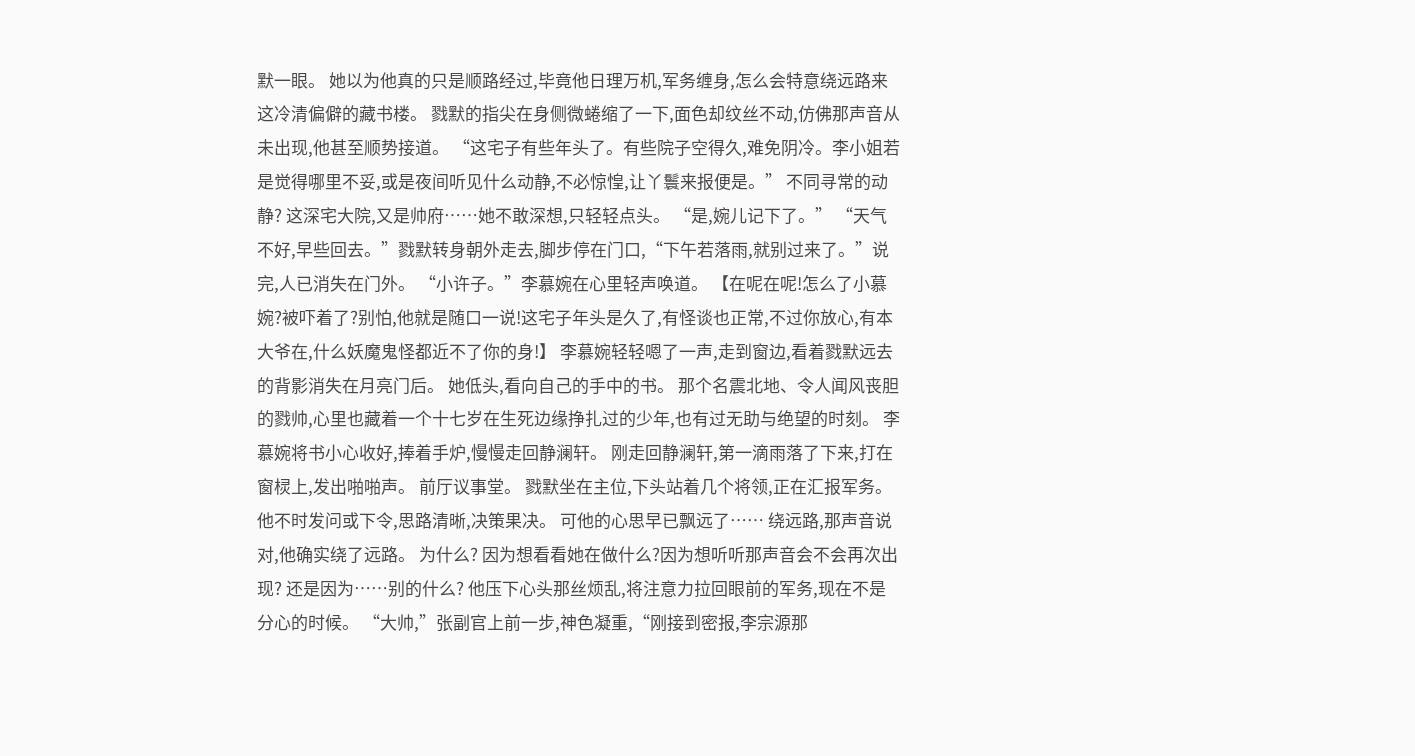默一眼。 她以为他真的只是顺路经过,毕竟他日理万机,军务缠身,怎么会特意绕远路来这冷清偏僻的藏书楼。 戮默的指尖在身侧微蜷缩了一下,面色却纹丝不动,仿佛那声音从未出现,他甚至顺势接道。 “这宅子有些年头了。有些院子空得久,难免阴冷。李小姐若是觉得哪里不妥,或是夜间听见什么动静,不必惊惶,让丫鬟来报便是。” 不同寻常的动静? 这深宅大院,又是帅府……她不敢深想,只轻轻点头。 “是,婉儿记下了。” “天气不好,早些回去。”戮默转身朝外走去,脚步停在门口,“下午若落雨,就别过来了。”说完,人已消失在门外。 “小许子。”李慕婉在心里轻声唤道。 【在呢在呢!怎么了小慕婉?被吓着了?别怕,他就是随口一说!这宅子年头是久了,有怪谈也正常,不过你放心,有本大爷在,什么妖魔鬼怪都近不了你的身!】 李慕婉轻轻嗯了一声,走到窗边,看着戮默远去的背影消失在月亮门后。 她低头,看向自己的手中的书。 那个名震北地、令人闻风丧胆的戮帅,心里也藏着一个十七岁在生死边缘挣扎过的少年,也有过无助与绝望的时刻。 李慕婉将书小心收好,捧着手炉,慢慢走回静澜轩。 刚走回静澜轩,第一滴雨落了下来,打在窗棂上,发出啪啪声。 前厅议事堂。 戮默坐在主位,下头站着几个将领,正在汇报军务。他不时发问或下令,思路清晰,决策果决。 可他的心思早已飘远了…… 绕远路,那声音说对,他确实绕了远路。 为什么? 因为想看看她在做什么?因为想听听那声音会不会再次出现? 还是因为……别的什么? 他压下心头那丝烦乱,将注意力拉回眼前的军务,现在不是分心的时候。 “大帅,”张副官上前一步,神色凝重,“刚接到密报,李宗源那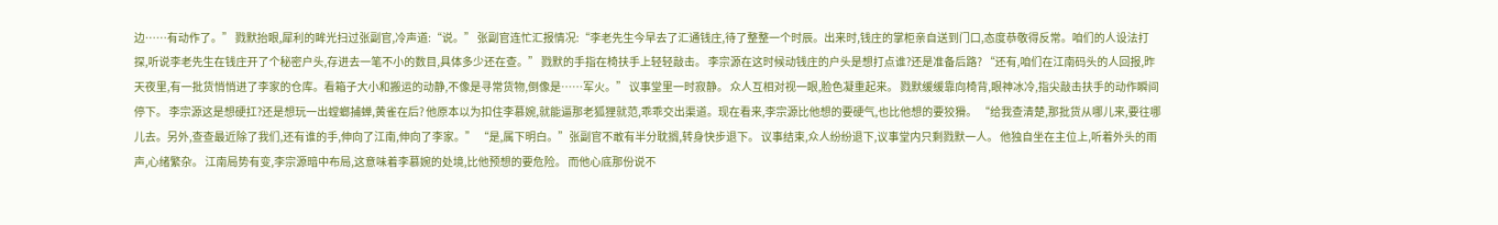边……有动作了。” 戮默抬眼,犀利的眸光扫过张副官,冷声道:“说。” 张副官连忙汇报情况:“李老先生今早去了汇通钱庄,待了整整一个时辰。出来时,钱庄的掌柜亲自送到门口,态度恭敬得反常。咱们的人设法打探,听说李老先生在钱庄开了个秘密户头,存进去一笔不小的数目,具体多少还在查。” 戮默的手指在椅扶手上轻轻敲击。 李宗源在这时候动钱庄的户头是想打点谁?还是准备后路? “还有,咱们在江南码头的人回报,昨天夜里,有一批货悄悄进了李家的仓库。看箱子大小和搬运的动静,不像是寻常货物,倒像是……军火。” 议事堂里一时寂静。 众人互相对视一眼,脸色凝重起来。 戮默缓缓靠向椅背,眼神冰冷,指尖敲击扶手的动作瞬间停下。 李宗源这是想硬扛?还是想玩一出螳螂捕蝉,黄雀在后? 他原本以为扣住李慕婉,就能逼那老狐狸就范,乖乖交出渠道。现在看来,李宗源比他想的要硬气,也比他想的要狡猾。 “给我查清楚,那批货从哪儿来,要往哪儿去。另外,查查最近除了我们,还有谁的手,伸向了江南,伸向了李家。” “是,属下明白。”张副官不敢有半分耽搁,转身快步退下。 议事结束,众人纷纷退下,议事堂内只剩戮默一人。 他独自坐在主位上,听着外头的雨声,心绪繁杂。 江南局势有变,李宗源暗中布局,这意味着李慕婉的处境,比他预想的要危险。 而他心底那份说不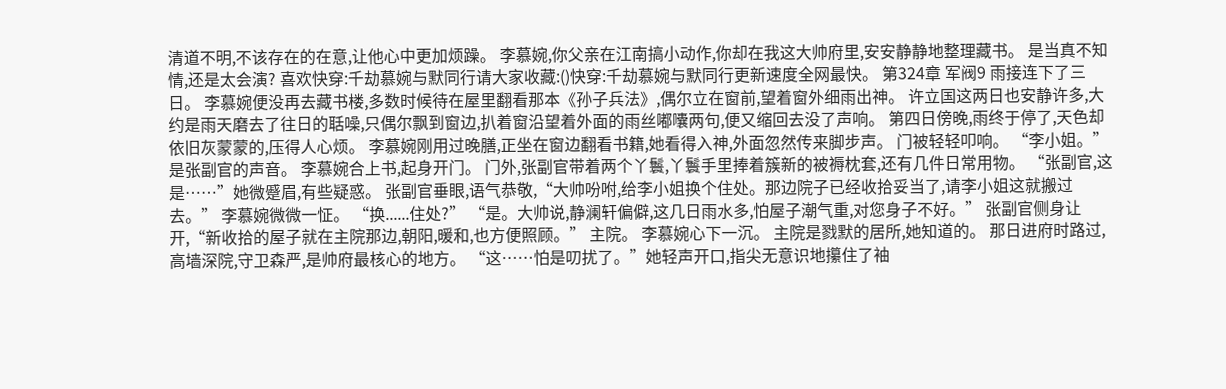清道不明,不该存在的在意,让他心中更加烦躁。 李慕婉,你父亲在江南搞小动作,你却在我这大帅府里,安安静静地整理藏书。 是当真不知情,还是太会演? 喜欢快穿:千劫慕婉与默同行请大家收藏:()快穿:千劫慕婉与默同行更新速度全网最快。 第324章 军阀9 雨接连下了三日。 李慕婉便没再去藏书楼,多数时候待在屋里翻看那本《孙子兵法》,偶尔立在窗前,望着窗外细雨出神。 许立国这两日也安静许多,大约是雨天磨去了往日的聒噪,只偶尔飘到窗边,扒着窗沿望着外面的雨丝嘟囔两句,便又缩回去没了声响。 第四日傍晚,雨终于停了,天色却依旧灰蒙蒙的,压得人心烦。 李慕婉刚用过晚膳,正坐在窗边翻看书籍,她看得入神,外面忽然传来脚步声。 门被轻轻叩响。 “李小姐。”是张副官的声音。 李慕婉合上书,起身开门。 门外,张副官带着两个丫鬟,丫鬟手里捧着簇新的被褥枕套,还有几件日常用物。 “张副官,这是……”她微蹙眉,有些疑惑。 张副官垂眼,语气恭敬,“大帅吩咐,给李小姐换个住处。那边院子已经收拾妥当了,请李小姐这就搬过去。” 李慕婉微微一怔。 “换......住处?” “是。大帅说,静澜轩偏僻,这几日雨水多,怕屋子潮气重,对您身子不好。” 张副官侧身让开,“新收拾的屋子就在主院那边,朝阳,暖和,也方便照顾。” 主院。 李慕婉心下一沉。 主院是戮默的居所,她知道的。 那日进府时路过,高墙深院,守卫森严,是帅府最核心的地方。 “这……怕是叨扰了。”她轻声开口,指尖无意识地攥住了袖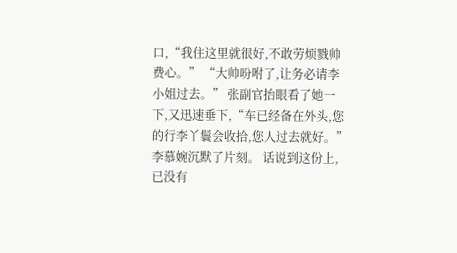口,“我住这里就很好,不敢劳烦戮帅费心。” “大帅吩咐了,让务必请李小姐过去。” 张副官抬眼看了她一下,又迅速垂下,“车已经备在外头,您的行李丫鬟会收拾,您人过去就好。” 李慕婉沉默了片刻。 话说到这份上,已没有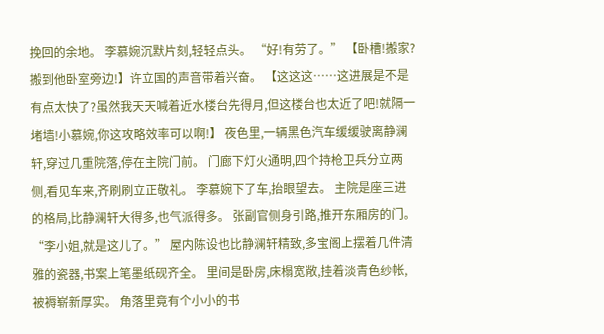挽回的余地。 李慕婉沉默片刻,轻轻点头。 “好!有劳了。” 【卧槽!搬家?搬到他卧室旁边!】许立国的声音带着兴奋。 【这这这……这进展是不是有点太快了?虽然我天天喊着近水楼台先得月,但这楼台也太近了吧!就隔一堵墙!小慕婉,你这攻略效率可以啊!】 夜色里,一辆黑色汽车缓缓驶离静澜轩,穿过几重院落,停在主院门前。 门廊下灯火通明,四个持枪卫兵分立两侧,看见车来,齐刷刷立正敬礼。 李慕婉下了车,抬眼望去。 主院是座三进的格局,比静澜轩大得多,也气派得多。 张副官侧身引路,推开东厢房的门。 “李小姐,就是这儿了。” 屋内陈设也比静澜轩精致,多宝阁上摆着几件清雅的瓷器,书案上笔墨纸砚齐全。 里间是卧房,床榻宽敞,挂着淡青色纱帐,被褥崭新厚实。 角落里竟有个小小的书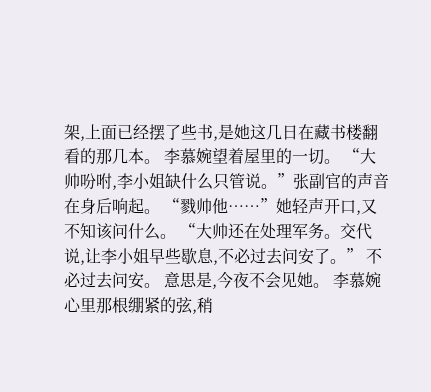架,上面已经摆了些书,是她这几日在藏书楼翻看的那几本。 李慕婉望着屋里的一切。 “大帅吩咐,李小姐缺什么只管说。”张副官的声音在身后响起。 “戮帅他……”她轻声开口,又不知该问什么。 “大帅还在处理军务。交代说,让李小姐早些歇息,不必过去问安了。” 不必过去问安。 意思是,今夜不会见她。 李慕婉心里那根绷紧的弦,稍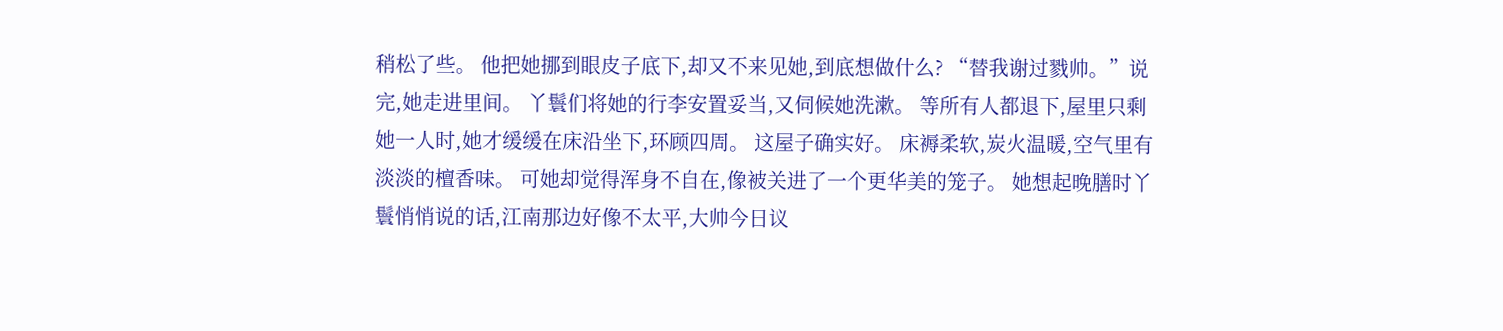稍松了些。 他把她挪到眼皮子底下,却又不来见她,到底想做什么? “替我谢过戮帅。”说完,她走进里间。 丫鬟们将她的行李安置妥当,又伺候她洗漱。 等所有人都退下,屋里只剩她一人时,她才缓缓在床沿坐下,环顾四周。 这屋子确实好。 床褥柔软,炭火温暖,空气里有淡淡的檀香味。 可她却觉得浑身不自在,像被关进了一个更华美的笼子。 她想起晚膳时丫鬟悄悄说的话,江南那边好像不太平,大帅今日议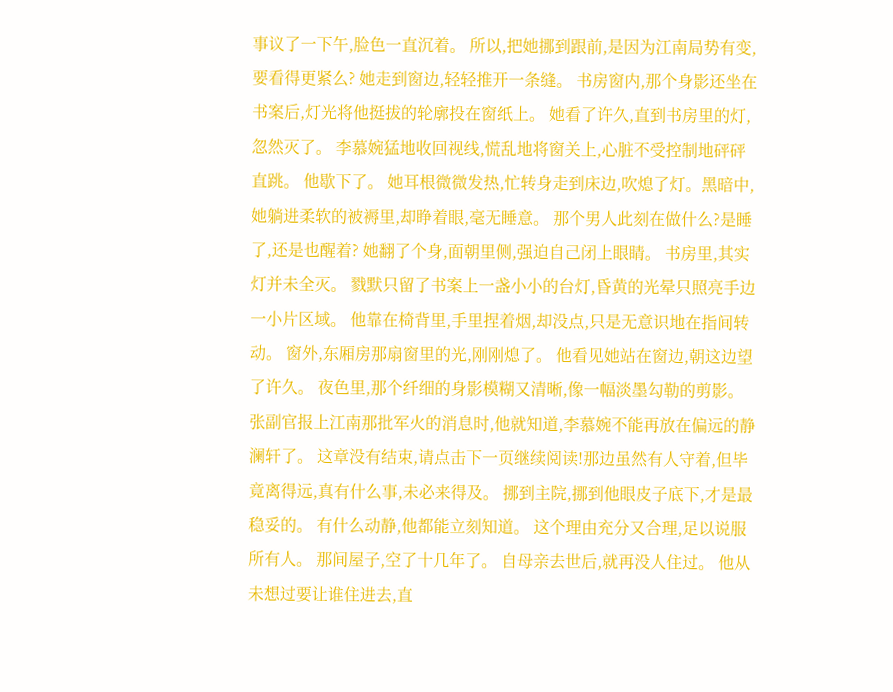事议了一下午,脸色一直沉着。 所以,把她挪到跟前,是因为江南局势有变,要看得更紧么? 她走到窗边,轻轻推开一条缝。 书房窗内,那个身影还坐在书案后,灯光将他挺拔的轮廓投在窗纸上。 她看了许久,直到书房里的灯,忽然灭了。 李慕婉猛地收回视线,慌乱地将窗关上,心脏不受控制地砰砰直跳。 他歇下了。 她耳根微微发热,忙转身走到床边,吹熄了灯。黑暗中,她躺进柔软的被褥里,却睁着眼,毫无睡意。 那个男人此刻在做什么?是睡了,还是也醒着? 她翻了个身,面朝里侧,强迫自己闭上眼睛。 书房里,其实灯并未全灭。 戮默只留了书案上一盏小小的台灯,昏黄的光晕只照亮手边一小片区域。 他靠在椅背里,手里捏着烟,却没点,只是无意识地在指间转动。 窗外,东厢房那扇窗里的光,刚刚熄了。 他看见她站在窗边,朝这边望了许久。 夜色里,那个纤细的身影模糊又清晰,像一幅淡墨勾勒的剪影。 张副官报上江南那批军火的消息时,他就知道,李慕婉不能再放在偏远的静澜轩了。 这章没有结束,请点击下一页继续阅读!那边虽然有人守着,但毕竟离得远,真有什么事,未必来得及。 挪到主院,挪到他眼皮子底下,才是最稳妥的。 有什么动静,他都能立刻知道。 这个理由充分又合理,足以说服所有人。 那间屋子,空了十几年了。 自母亲去世后,就再没人住过。 他从未想过要让谁住进去,直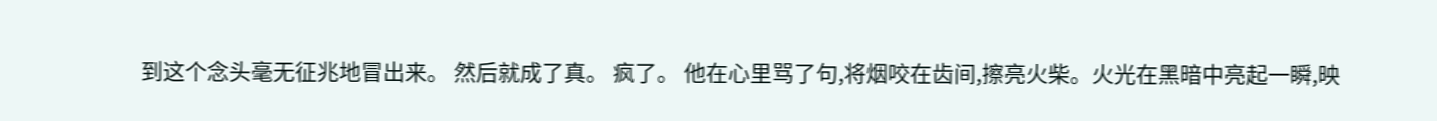到这个念头毫无征兆地冒出来。 然后就成了真。 疯了。 他在心里骂了句,将烟咬在齿间,擦亮火柴。火光在黑暗中亮起一瞬,映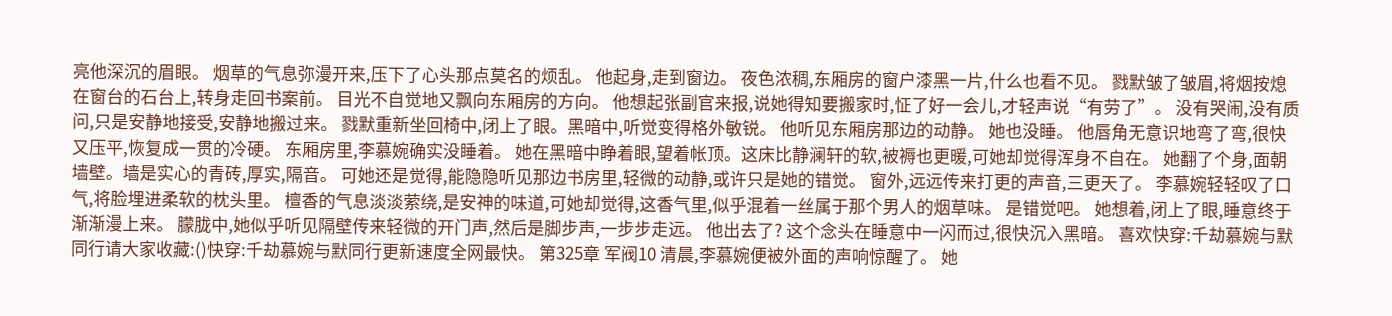亮他深沉的眉眼。 烟草的气息弥漫开来,压下了心头那点莫名的烦乱。 他起身,走到窗边。 夜色浓稠,东厢房的窗户漆黑一片,什么也看不见。 戮默皱了皱眉,将烟按熄在窗台的石台上,转身走回书案前。 目光不自觉地又飘向东厢房的方向。 他想起张副官来报,说她得知要搬家时,怔了好一会儿,才轻声说“有劳了”。 没有哭闹,没有质问,只是安静地接受,安静地搬过来。 戮默重新坐回椅中,闭上了眼。黑暗中,听觉变得格外敏锐。 他听见东厢房那边的动静。 她也没睡。 他唇角无意识地弯了弯,很快又压平,恢复成一贯的冷硬。 东厢房里,李慕婉确实没睡着。 她在黑暗中睁着眼,望着帐顶。这床比静澜轩的软,被褥也更暖,可她却觉得浑身不自在。 她翻了个身,面朝墙壁。墙是实心的青砖,厚实,隔音。 可她还是觉得,能隐隐听见那边书房里,轻微的动静,或许只是她的错觉。 窗外,远远传来打更的声音,三更天了。 李慕婉轻轻叹了口气,将脸埋进柔软的枕头里。 檀香的气息淡淡萦绕,是安神的味道,可她却觉得,这香气里,似乎混着一丝属于那个男人的烟草味。 是错觉吧。 她想着,闭上了眼,睡意终于渐渐漫上来。 朦胧中,她似乎听见隔壁传来轻微的开门声,然后是脚步声,一步步走远。 他出去了? 这个念头在睡意中一闪而过,很快沉入黑暗。 喜欢快穿:千劫慕婉与默同行请大家收藏:()快穿:千劫慕婉与默同行更新速度全网最快。 第325章 军阀10 清晨,李慕婉便被外面的声响惊醒了。 她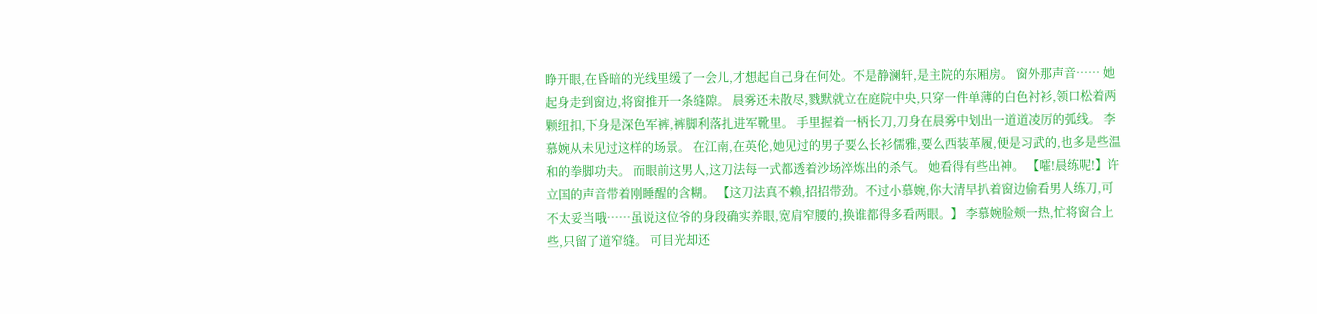睁开眼,在昏暗的光线里缓了一会儿,才想起自己身在何处。不是静澜轩,是主院的东厢房。 窗外那声音…… 她起身走到窗边,将窗推开一条缝隙。 晨雾还未散尽,戮默就立在庭院中央,只穿一件单薄的白色衬衫,领口松着两颗纽扣,下身是深色军裤,裤脚利落扎进军靴里。 手里握着一柄长刀,刀身在晨雾中划出一道道凌厉的弧线。 李慕婉从未见过这样的场景。 在江南,在英伦,她见过的男子要么长衫儒雅,要么西装革履,便是习武的,也多是些温和的拳脚功夫。 而眼前这男人,这刀法每一式都透着沙场淬炼出的杀气。 她看得有些出神。 【嚯!晨练呢!】许立国的声音带着刚睡醒的含糊。 【这刀法真不赖,招招带劲。不过小慕婉,你大清早扒着窗边偷看男人练刀,可不太妥当哦……虽说这位爷的身段确实养眼,宽肩窄腰的,换谁都得多看两眼。】 李慕婉脸颊一热,忙将窗合上些,只留了道窄缝。 可目光却还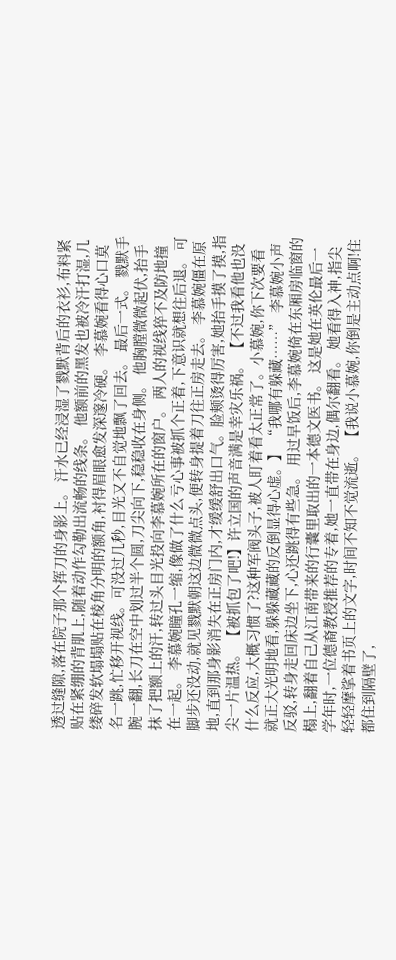透过缝隙,落在院子那个挥刀的身影上。 汗水已经浸湿了戮默背后的衣衫,布料紧贴在紧绷的背肌上,随着动作勾勒出流畅的线条。 他额前的黑发也被冷汗打湿,几缕碎发软塌塌贴在棱角分明的额角,衬得眉眼愈发深邃冷硬。 李慕婉看得心口莫名一跳,忙移开视线。可没过几秒,目光又不自觉地飘了回去。 最后一式。 戮默手腕一翻,长刀在空中划过半个圆,刀尖向下,稳稳收在身侧。 他胸膛微微起伏,抬手抹了把额上的汗,转过头目光投向李慕婉所在的窗户。 两人的视线猝不及防地撞在一起。 李慕婉瞳孔一缩,像做了什么亏心事被抓个正着,下意识就想往后退。 可脚步还没动,就见戮默朝这边微微点头,便转身提着刀往正房走去。 李慕婉僵在原地,直到那身影消失在正房门内,才缓缓舒出口气。脸颊烫得厉害,她抬手摸了摸,指尖一片温热。 【被抓包了吧!】许立国的声音满是幸灾乐祸。 【不过我看他也没什么反应,大概习惯了?这种军阀头子,被人盯着看太正常了。小慕婉,你下次要看就正大光明地看,躲躲藏藏的反倒显得心虚。】 “我哪有躲藏……” 李慕婉小声反驳,转身走回床边坐下,心还跳得有些急。 用过早饭后,李慕婉倚在东厢房临窗的榻上,翻着自己从江南带来的行囊里取出的一本德文医书。 这是她在英伦最后一学年时,一位德裔教授推荐的专着,她一直带在身边,偶尔翻看。 她看得入神,指尖轻轻摩挲着书页上的文字,时间不知不觉流逝。 【我说小慕婉,你倒是主动点啊!住都住到隔壁了,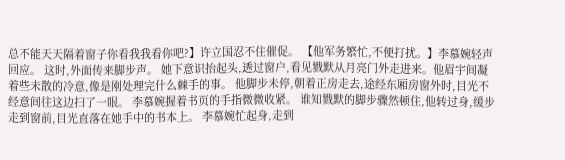总不能天天隔着窗子你看我我看你吧?】许立国忍不住催促。 【他军务繁忙,不便打扰。】李慕婉轻声回应。 这时,外面传来脚步声。 她下意识抬起头,透过窗户,看见戮默从月亮门外走进来。他眉宇间凝着些未散的冷意,像是刚处理完什么棘手的事。 他脚步未停,朝着正房走去,途经东厢房窗外时,目光不经意间往这边扫了一眼。 李慕婉握着书页的手指微微收紧。 谁知戮默的脚步骤然顿住,他转过身,缓步走到窗前,目光直落在她手中的书本上。 李慕婉忙起身,走到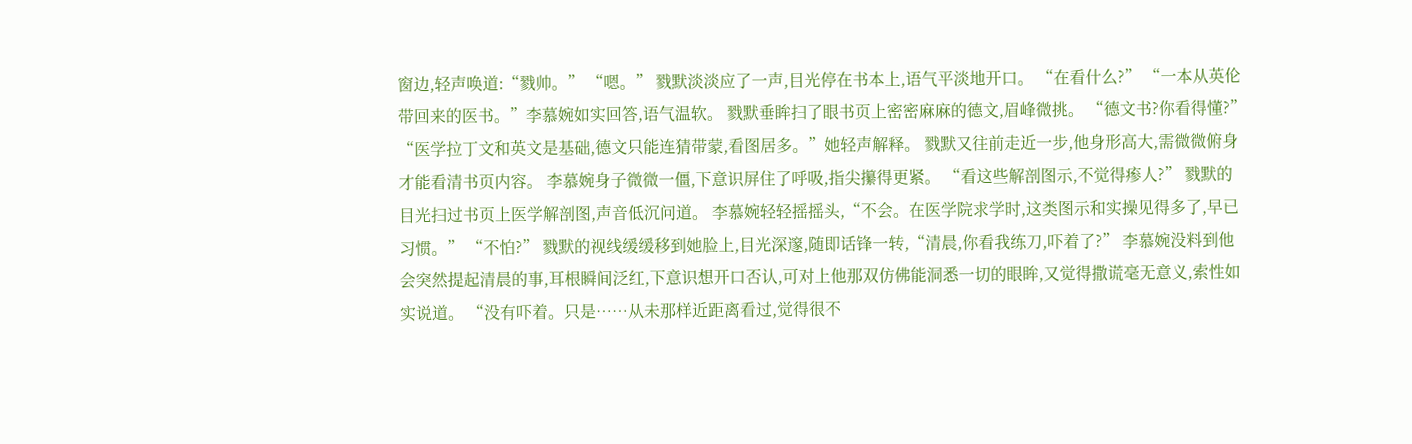窗边,轻声唤道:“戮帅。” “嗯。” 戮默淡淡应了一声,目光停在书本上,语气平淡地开口。 “在看什么?” “一本从英伦带回来的医书。”李慕婉如实回答,语气温软。 戮默垂眸扫了眼书页上密密麻麻的德文,眉峰微挑。 “德文书?你看得懂?” “医学拉丁文和英文是基础,德文只能连猜带蒙,看图居多。”她轻声解释。 戮默又往前走近一步,他身形高大,需微微俯身才能看清书页内容。 李慕婉身子微微一僵,下意识屏住了呼吸,指尖攥得更紧。 “看这些解剖图示,不觉得瘆人?” 戮默的目光扫过书页上医学解剖图,声音低沉问道。 李慕婉轻轻摇摇头,“不会。在医学院求学时,这类图示和实操见得多了,早已习惯。” “不怕?” 戮默的视线缓缓移到她脸上,目光深邃,随即话锋一转,“清晨,你看我练刀,吓着了?” 李慕婉没料到他会突然提起清晨的事,耳根瞬间泛红,下意识想开口否认,可对上他那双仿佛能洞悉一切的眼眸,又觉得撒谎毫无意义,索性如实说道。 “没有吓着。只是……从未那样近距离看过,觉得很不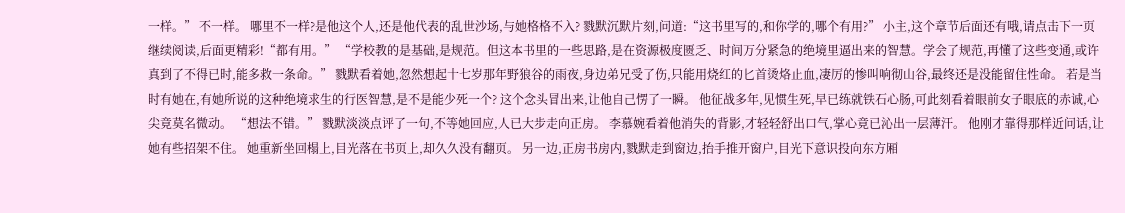一样。” 不一样。 哪里不一样?是他这个人,还是他代表的乱世沙场,与她格格不入? 戮默沉默片刻,问道:“这书里写的,和你学的,哪个有用?” 小主,这个章节后面还有哦,请点击下一页继续阅读,后面更精彩!“都有用。” “学校教的是基础,是规范。但这本书里的一些思路,是在资源极度匮乏、时间万分紧急的绝境里逼出来的智慧。学会了规范,再懂了这些变通,或许真到了不得已时,能多救一条命。” 戮默看着她,忽然想起十七岁那年野狼谷的雨夜,身边弟兄受了伤,只能用烧红的匕首烫烙止血,凄厉的惨叫响彻山谷,最终还是没能留住性命。 若是当时有她在,有她所说的这种绝境求生的行医智慧,是不是能少死一个? 这个念头冒出来,让他自己愣了一瞬。 他征战多年,见惯生死,早已练就铁石心肠,可此刻看着眼前女子眼底的赤诚,心尖竟莫名微动。 “想法不错。” 戮默淡淡点评了一句,不等她回应,人已大步走向正房。 李慕婉看着他消失的背影,才轻轻舒出口气,掌心竟已沁出一层薄汗。 他刚才靠得那样近问话,让她有些招架不住。 她重新坐回榻上,目光落在书页上,却久久没有翻页。 另一边,正房书房内,戮默走到窗边,抬手推开窗户,目光下意识投向东方厢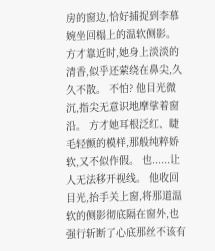房的窗边,恰好捕捉到李慕婉坐回榻上的温软侧影。 方才靠近时,她身上淡淡的清香,似乎还萦绕在鼻尖,久久不散。 不怕? 他目光微沉,指尖无意识地摩挲着窗沿。 方才她耳根泛红、睫毛轻颤的模样,那般纯粹娇软,又不似作假。 也......让人无法移开视线。 他收回目光,抬手关上窗,将那道温软的侧影彻底隔在窗外,也强行斩断了心底那丝不该有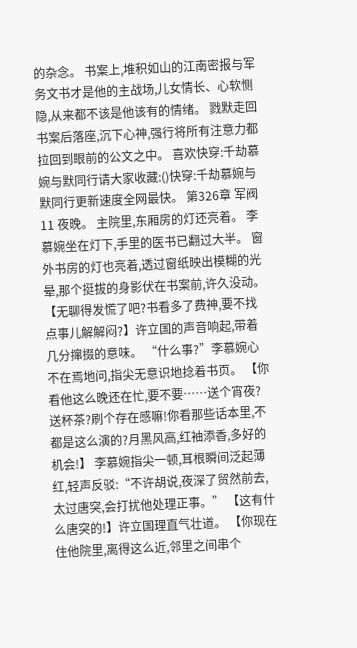的杂念。 书案上,堆积如山的江南密报与军务文书才是他的主战场,儿女情长、心软恻隐,从来都不该是他该有的情绪。 戮默走回书案后落座,沉下心神,强行将所有注意力都拉回到眼前的公文之中。 喜欢快穿:千劫慕婉与默同行请大家收藏:()快穿:千劫慕婉与默同行更新速度全网最快。 第326章 军阀11 夜晚。 主院里,东厢房的灯还亮着。 李慕婉坐在灯下,手里的医书已翻过大半。 窗外书房的灯也亮着,透过窗纸映出模糊的光晕,那个挺拔的身影伏在书案前,许久没动。 【无聊得发慌了吧?书看多了费神,要不找点事儿解解闷?】许立国的声音响起,带着几分撺掇的意味。 “什么事?”李慕婉心不在焉地问,指尖无意识地捻着书页。 【你看他这么晚还在忙,要不要……送个宵夜?送杯茶?刷个存在感嘛!你看那些话本里,不都是这么演的?月黑风高,红袖添香,多好的机会!】 李慕婉指尖一顿,耳根瞬间泛起薄红,轻声反驳:“不许胡说,夜深了贸然前去,太过唐突,会打扰他处理正事。” 【这有什么唐突的!】许立国理直气壮道。 【你现在住他院里,离得这么近,邻里之间串个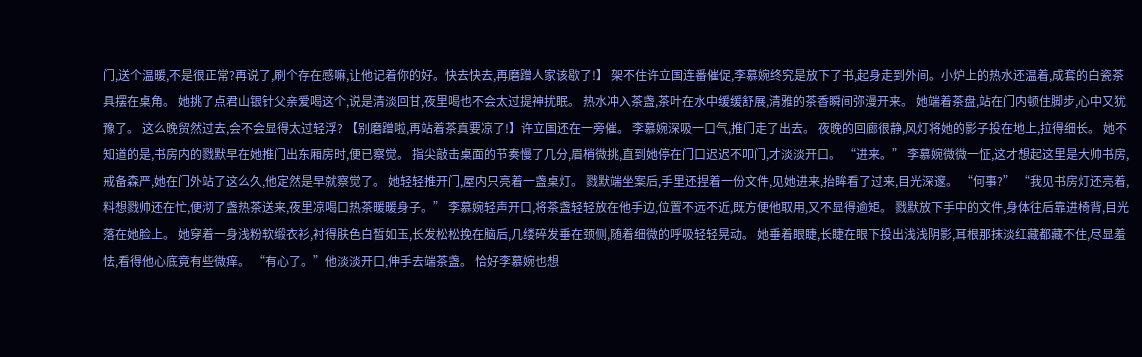门,送个温暖,不是很正常?再说了,刷个存在感嘛,让他记着你的好。快去快去,再磨蹭人家该歇了!】 架不住许立国连番催促,李慕婉终究是放下了书,起身走到外间。小炉上的热水还温着,成套的白瓷茶具摆在桌角。 她挑了点君山银针父亲爱喝这个,说是清淡回甘,夜里喝也不会太过提神扰眠。 热水冲入茶盏,茶叶在水中缓缓舒展,清雅的茶香瞬间弥漫开来。 她端着茶盘,站在门内顿住脚步,心中又犹豫了。 这么晚贸然过去,会不会显得太过轻浮? 【别磨蹭啦,再站着茶真要凉了!】许立国还在一旁催。 李慕婉深吸一口气,推门走了出去。 夜晚的回廊很静,风灯将她的影子投在地上,拉得细长。 她不知道的是,书房内的戮默早在她推门出东厢房时,便已察觉。 指尖敲击桌面的节奏慢了几分,眉梢微挑,直到她停在门口迟迟不叩门,才淡淡开口。 “进来。” 李慕婉微微一怔,这才想起这里是大帅书房,戒备森严,她在门外站了这么久,他定然是早就察觉了。 她轻轻推开门,屋内只亮着一盏桌灯。 戮默端坐案后,手里还捏着一份文件,见她进来,抬眸看了过来,目光深邃。 “何事?” “我见书房灯还亮着,料想戮帅还在忙,便沏了盏热茶送来,夜里凉喝口热茶暖暖身子。” 李慕婉轻声开口,将茶盏轻轻放在他手边,位置不远不近,既方便他取用,又不显得逾矩。 戮默放下手中的文件,身体往后靠进椅背,目光落在她脸上。 她穿着一身浅粉软缎衣衫,衬得肤色白皙如玉,长发松松挽在脑后,几缕碎发垂在颈侧,随着细微的呼吸轻轻晃动。 她垂着眼睫,长睫在眼下投出浅浅阴影,耳根那抹淡红藏都藏不住,尽显羞怯,看得他心底竟有些微痒。 “有心了。”他淡淡开口,伸手去端茶盏。 恰好李慕婉也想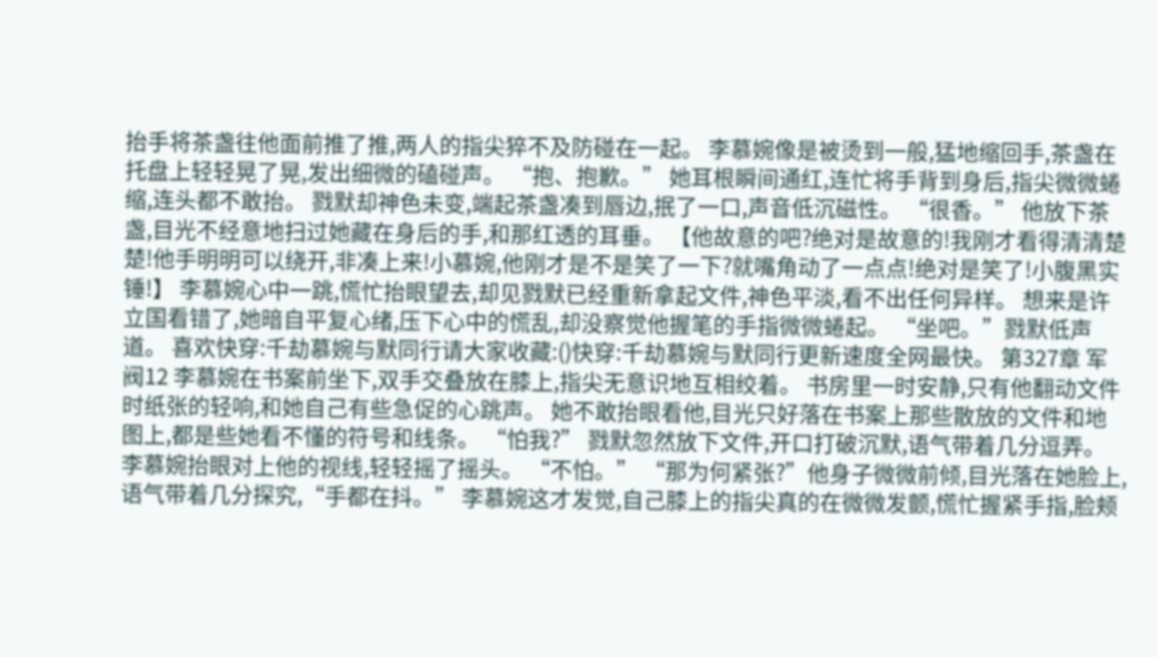抬手将茶盏往他面前推了推,两人的指尖猝不及防碰在一起。 李慕婉像是被烫到一般,猛地缩回手,茶盏在托盘上轻轻晃了晃,发出细微的磕碰声。 “抱、抱歉。” 她耳根瞬间通红,连忙将手背到身后,指尖微微蜷缩,连头都不敢抬。 戮默却神色未变,端起茶盏凑到唇边,抿了一口,声音低沉磁性。 “很香。” 他放下茶盏,目光不经意地扫过她藏在身后的手,和那红透的耳垂。 【他故意的吧?绝对是故意的!我刚才看得清清楚楚!他手明明可以绕开,非凑上来!小慕婉,他刚才是不是笑了一下?就嘴角动了一点点!绝对是笑了!小腹黑实锤!】 李慕婉心中一跳,慌忙抬眼望去,却见戮默已经重新拿起文件,神色平淡,看不出任何异样。 想来是许立国看错了,她暗自平复心绪,压下心中的慌乱,却没察觉他握笔的手指微微蜷起。 “坐吧。”戮默低声道。 喜欢快穿:千劫慕婉与默同行请大家收藏:()快穿:千劫慕婉与默同行更新速度全网最快。 第327章 军阀12 李慕婉在书案前坐下,双手交叠放在膝上,指尖无意识地互相绞着。 书房里一时安静,只有他翻动文件时纸张的轻响,和她自己有些急促的心跳声。 她不敢抬眼看他,目光只好落在书案上那些散放的文件和地图上,都是些她看不懂的符号和线条。 “怕我?” 戮默忽然放下文件,开口打破沉默,语气带着几分逗弄。 李慕婉抬眼对上他的视线,轻轻摇了摇头。 “不怕。” “那为何紧张?”他身子微微前倾,目光落在她脸上,语气带着几分探究,“手都在抖。” 李慕婉这才发觉,自己膝上的指尖真的在微微发颤,慌忙握紧手指,脸颊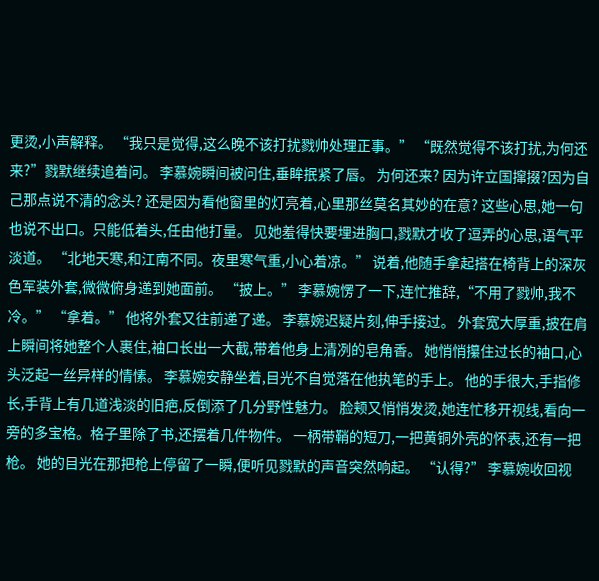更烫,小声解释。 “我只是觉得,这么晚不该打扰戮帅处理正事。” “既然觉得不该打扰,为何还来?”戮默继续追着问。 李慕婉瞬间被问住,垂眸抿紧了唇。 为何还来? 因为许立国撺掇?因为自己那点说不清的念头? 还是因为看他窗里的灯亮着,心里那丝莫名其妙的在意? 这些心思,她一句也说不出口。只能低着头,任由他打量。 见她羞得快要埋进胸口,戮默才收了逗弄的心思,语气平淡道。 “北地天寒,和江南不同。夜里寒气重,小心着凉。” 说着,他随手拿起搭在椅背上的深灰色军装外套,微微俯身递到她面前。 “披上。” 李慕婉愣了一下,连忙推辞,“不用了戮帅,我不冷。” “拿着。” 他将外套又往前递了递。 李慕婉迟疑片刻,伸手接过。 外套宽大厚重,披在肩上瞬间将她整个人裹住,袖口长出一大截,带着他身上清冽的皂角香。 她悄悄攥住过长的袖口,心头泛起一丝异样的情愫。 李慕婉安静坐着,目光不自觉落在他执笔的手上。 他的手很大,手指修长,手背上有几道浅淡的旧疤,反倒添了几分野性魅力。 脸颊又悄悄发烫,她连忙移开视线,看向一旁的多宝格。格子里除了书,还摆着几件物件。 一柄带鞘的短刀,一把黄铜外壳的怀表,还有一把枪。 她的目光在那把枪上停留了一瞬,便听见戮默的声音突然响起。 “认得?” 李慕婉收回视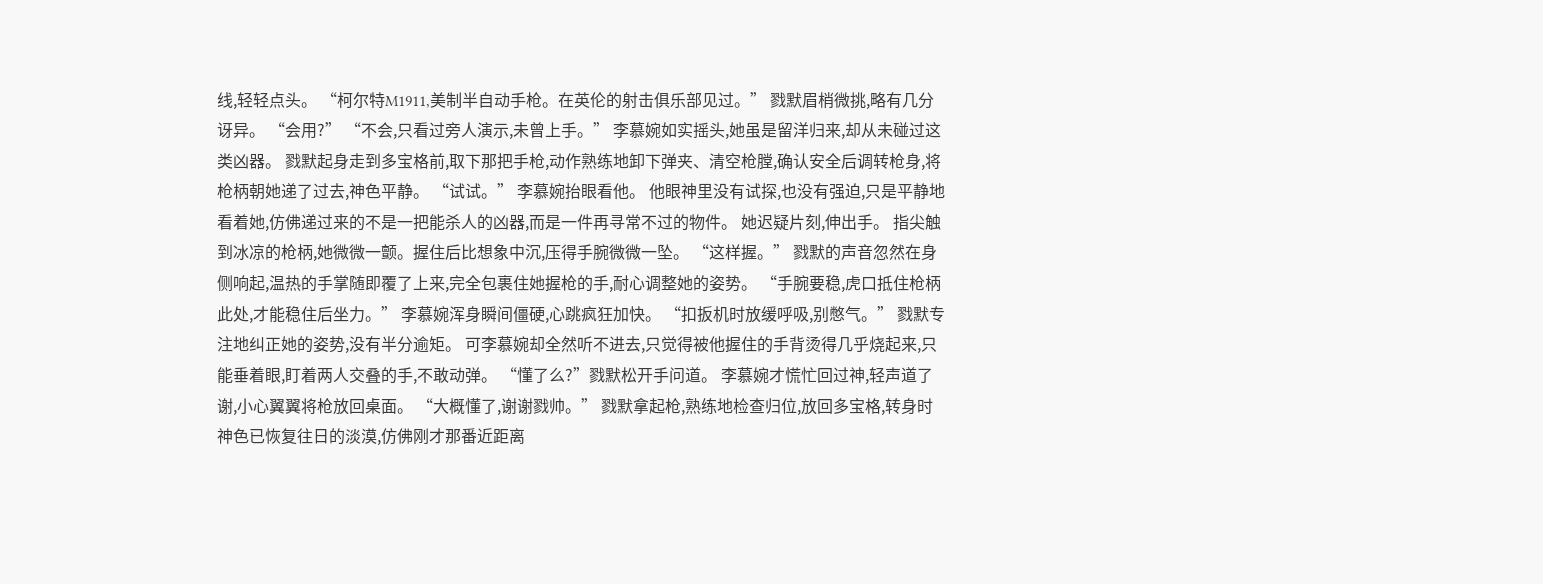线,轻轻点头。 “柯尔特M1911,美制半自动手枪。在英伦的射击俱乐部见过。” 戮默眉梢微挑,略有几分讶异。 “会用?” “不会,只看过旁人演示,未曾上手。” 李慕婉如实摇头,她虽是留洋归来,却从未碰过这类凶器。 戮默起身走到多宝格前,取下那把手枪,动作熟练地卸下弹夹、清空枪膛,确认安全后调转枪身,将枪柄朝她递了过去,神色平静。 “试试。” 李慕婉抬眼看他。 他眼神里没有试探,也没有强迫,只是平静地看着她,仿佛递过来的不是一把能杀人的凶器,而是一件再寻常不过的物件。 她迟疑片刻,伸出手。 指尖触到冰凉的枪柄,她微微一颤。握住后比想象中沉,压得手腕微微一坠。 “这样握。” 戮默的声音忽然在身侧响起,温热的手掌随即覆了上来,完全包裹住她握枪的手,耐心调整她的姿势。 “手腕要稳,虎口抵住枪柄此处,才能稳住后坐力。” 李慕婉浑身瞬间僵硬,心跳疯狂加快。 “扣扳机时放缓呼吸,别憋气。” 戮默专注地纠正她的姿势,没有半分逾矩。 可李慕婉却全然听不进去,只觉得被他握住的手背烫得几乎烧起来,只能垂着眼,盯着两人交叠的手,不敢动弹。 “懂了么?”戮默松开手问道。 李慕婉才慌忙回过神,轻声道了谢,小心翼翼将枪放回桌面。 “大概懂了,谢谢戮帅。” 戮默拿起枪,熟练地检查归位,放回多宝格,转身时神色已恢复往日的淡漠,仿佛刚才那番近距离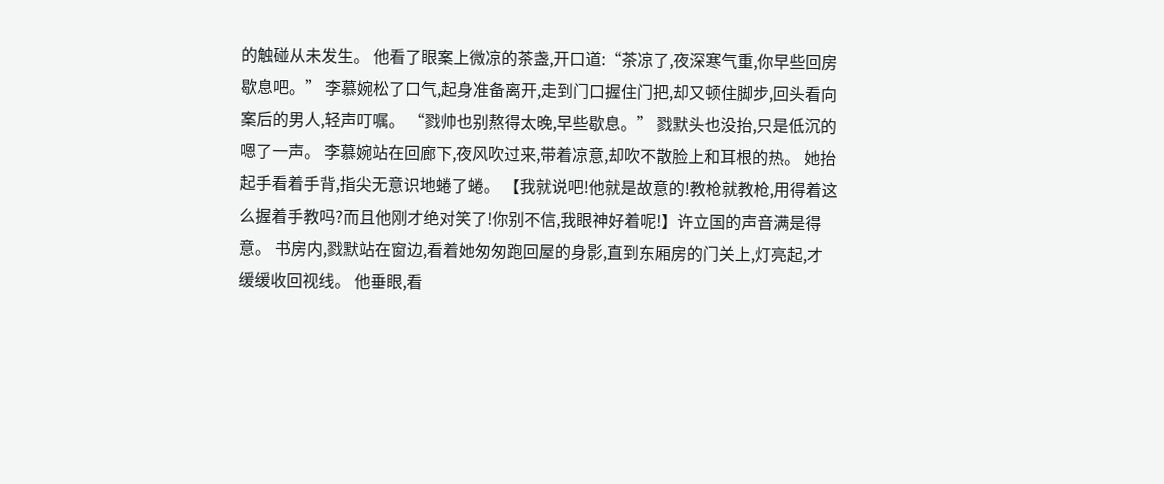的触碰从未发生。 他看了眼案上微凉的茶盏,开口道:“茶凉了,夜深寒气重,你早些回房歇息吧。” 李慕婉松了口气,起身准备离开,走到门口握住门把,却又顿住脚步,回头看向案后的男人,轻声叮嘱。 “戮帅也别熬得太晚,早些歇息。” 戮默头也没抬,只是低沉的嗯了一声。 李慕婉站在回廊下,夜风吹过来,带着凉意,却吹不散脸上和耳根的热。 她抬起手看着手背,指尖无意识地蜷了蜷。 【我就说吧!他就是故意的!教枪就教枪,用得着这么握着手教吗?而且他刚才绝对笑了!你别不信,我眼神好着呢!】许立国的声音满是得意。 书房内,戮默站在窗边,看着她匆匆跑回屋的身影,直到东厢房的门关上,灯亮起,才缓缓收回视线。 他垂眼,看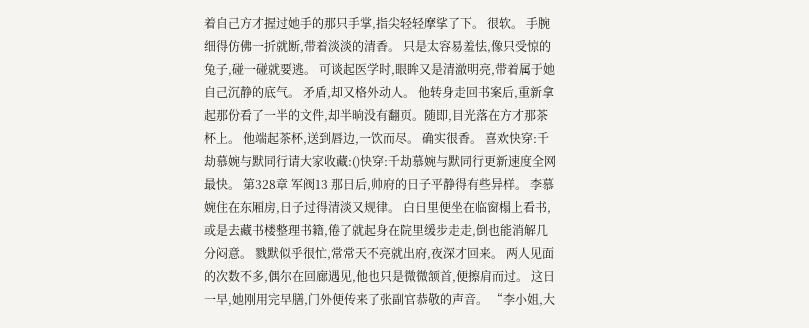着自己方才握过她手的那只手掌,指尖轻轻摩挲了下。 很软。 手腕细得仿佛一折就断,带着淡淡的清香。 只是太容易羞怯,像只受惊的兔子,碰一碰就要逃。 可谈起医学时,眼眸又是清澈明亮,带着属于她自己沉静的底气。 矛盾,却又格外动人。 他转身走回书案后,重新拿起那份看了一半的文件,却半晌没有翻页。随即,目光落在方才那茶杯上。 他端起茶杯,送到唇边,一饮而尽。 确实很香。 喜欢快穿:千劫慕婉与默同行请大家收藏:()快穿:千劫慕婉与默同行更新速度全网最快。 第328章 军阀13 那日后,帅府的日子平静得有些异样。 李慕婉住在东厢房,日子过得清淡又规律。 白日里便坐在临窗榻上看书,或是去藏书楼整理书籍,倦了就起身在院里缓步走走,倒也能消解几分闷意。 戮默似乎很忙,常常天不亮就出府,夜深才回来。 两人见面的次数不多,偶尔在回廊遇见,他也只是微微颔首,便擦肩而过。 这日一早,她刚用完早膳,门外便传来了张副官恭敬的声音。 “李小姐,大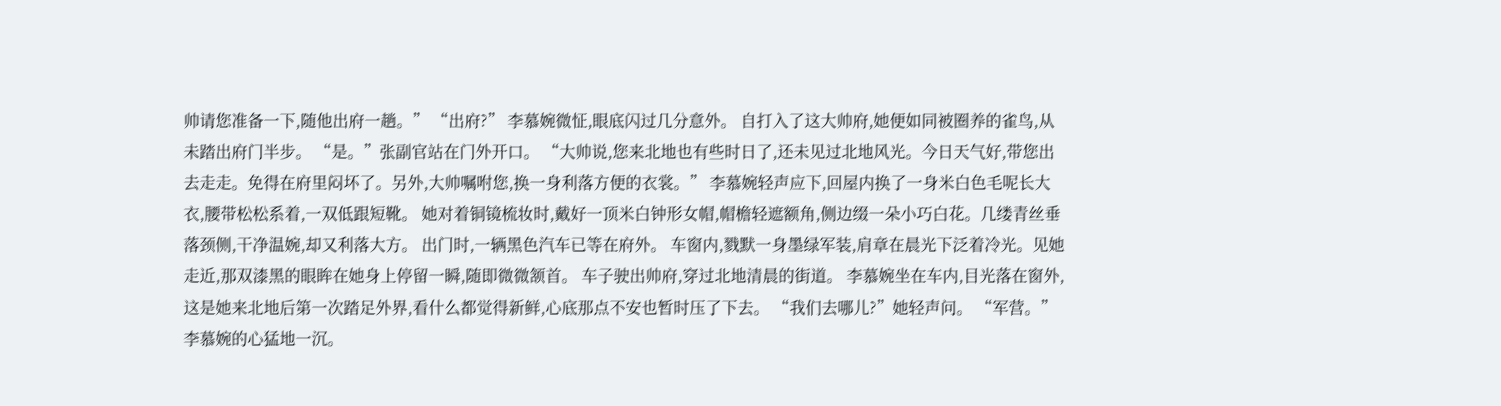帅请您准备一下,随他出府一趟。” “出府?” 李慕婉微怔,眼底闪过几分意外。 自打入了这大帅府,她便如同被圈养的雀鸟,从未踏出府门半步。 “是。”张副官站在门外开口。 “大帅说,您来北地也有些时日了,还未见过北地风光。今日天气好,带您出去走走。免得在府里闷坏了。另外,大帅嘱咐您,换一身利落方便的衣裳。” 李慕婉轻声应下,回屋内换了一身米白色毛呢长大衣,腰带松松系着,一双低跟短靴。 她对着铜镜梳妆时,戴好一顶米白钟形女帽,帽檐轻遮额角,侧边缀一朵小巧白花。几缕青丝垂落颈侧,干净温婉,却又利落大方。 出门时,一辆黑色汽车已等在府外。 车窗内,戮默一身墨绿军装,肩章在晨光下泛着冷光。见她走近,那双漆黑的眼眸在她身上停留一瞬,随即微微颔首。 车子驶出帅府,穿过北地清晨的街道。 李慕婉坐在车内,目光落在窗外,这是她来北地后第一次踏足外界,看什么都觉得新鲜,心底那点不安也暂时压了下去。 “我们去哪儿?”她轻声问。 “军营。” 李慕婉的心猛地一沉。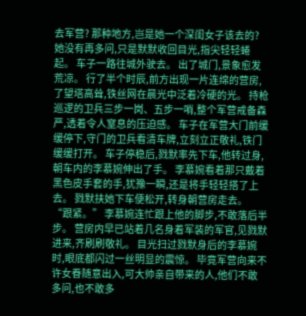去军营? 那种地方,岂是她一个深闺女子该去的? 她没有再多问,只是默默收回目光,指尖轻轻蜷起。 车子一路往城外驶去。 出了城门,景象愈发荒凉。 行了半个时辰,前方出现一片连绵的营房,了望塔高耸,铁丝网在晨光中泛着冷硬的光。 持枪巡逻的卫兵三步一岗、五步一哨,整个军营戒备森严,透着令人窒息的压迫感。 车子在军营大门前缓缓停下,守门的卫兵看清车牌,立刻立正敬礼,铁门缓缓打开。 车子停稳后,戮默率先下车,他转过身,朝车内的李慕婉伸出了手。 李慕婉看着那只戴着黑色皮手套的手,犹豫一瞬,还是将手轻轻搭了上去。 戮默扶她下车便松开,转身朝营房走去。 “跟紧。” 李慕婉连忙跟上他的脚步,不敢落后半步。 营房内早已站着几名身着军装的军官,见戮默进来,齐刷刷敬礼。 目光扫过戮默身后的李慕婉时,眼底都闪过一丝明显的震惊。 毕竟军营向来不许女眷随意出入,可大帅亲自带来的人,他们不敢多问,也不敢多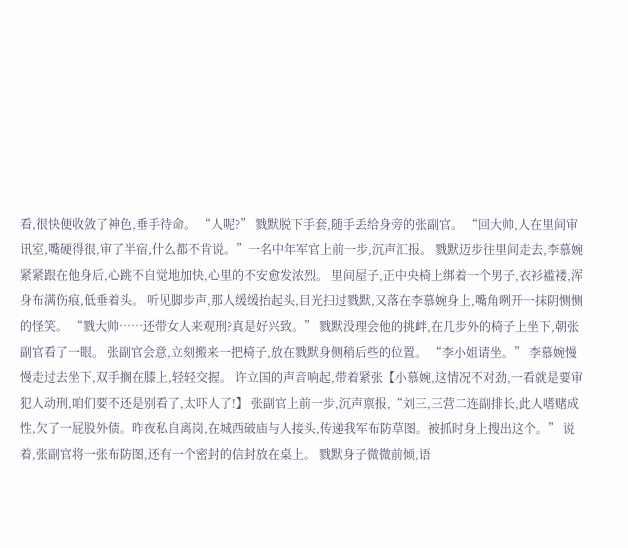看,很快便收敛了神色,垂手待命。 “人呢?” 戮默脱下手套,随手丢给身旁的张副官。 “回大帅,人在里间审讯室,嘴硬得很,审了半宿,什么都不肯说。”一名中年军官上前一步,沉声汇报。 戮默迈步往里间走去,李慕婉紧紧跟在他身后,心跳不自觉地加快,心里的不安愈发浓烈。 里间屋子,正中央椅上绑着一个男子,衣衫褴褛,浑身布满伤痕,低垂着头。 听见脚步声,那人缓缓抬起头,目光扫过戮默,又落在李慕婉身上,嘴角咧开一抹阴恻恻的怪笑。 “戮大帅……还带女人来观刑?真是好兴致。” 戮默没理会他的挑衅,在几步外的椅子上坐下,朝张副官看了一眼。 张副官会意,立刻搬来一把椅子,放在戮默身侧稍后些的位置。 “李小姐请坐。” 李慕婉慢慢走过去坐下,双手搁在膝上,轻轻交握。 许立国的声音响起,带着紧张【小慕婉,这情况不对劲,一看就是要审犯人动刑,咱们要不还是别看了,太吓人了!】 张副官上前一步,沉声禀报,“刘三,三营二连副排长,此人嗜赌成性,欠了一屁股外债。昨夜私自离岗,在城西破庙与人接头,传递我军布防草图。被抓时身上搜出这个。” 说着,张副官将一张布防图,还有一个密封的信封放在桌上。 戮默身子微微前倾,语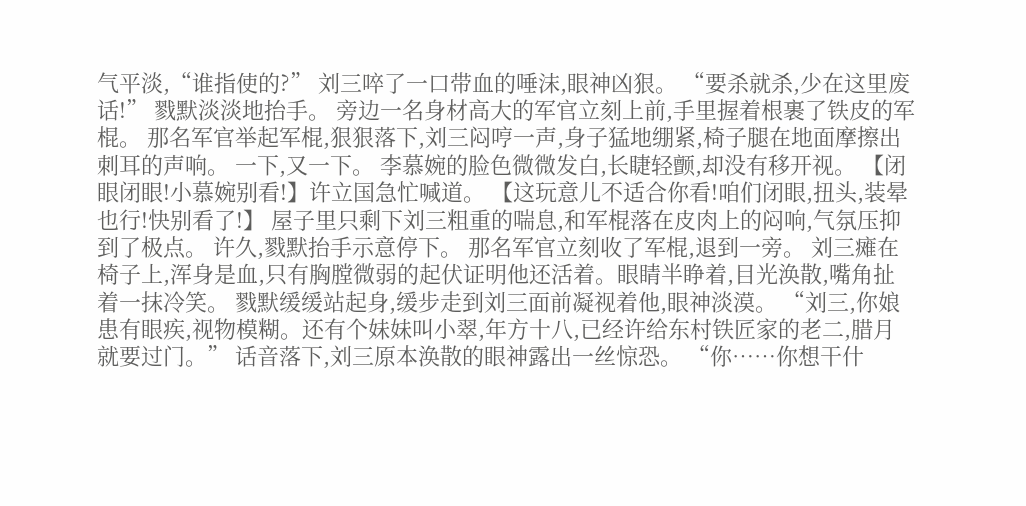气平淡,“谁指使的?” 刘三啐了一口带血的唾沫,眼神凶狠。 “要杀就杀,少在这里废话!” 戮默淡淡地抬手。 旁边一名身材高大的军官立刻上前,手里握着根裹了铁皮的军棍。 那名军官举起军棍,狠狠落下,刘三闷哼一声,身子猛地绷紧,椅子腿在地面摩擦出刺耳的声响。 一下,又一下。 李慕婉的脸色微微发白,长睫轻颤,却没有移开视。 【闭眼闭眼!小慕婉别看!】许立国急忙喊道。 【这玩意儿不适合你看!咱们闭眼,扭头,装晕也行!快别看了!】 屋子里只剩下刘三粗重的喘息,和军棍落在皮肉上的闷响,气氛压抑到了极点。 许久,戮默抬手示意停下。 那名军官立刻收了军棍,退到一旁。 刘三瘫在椅子上,浑身是血,只有胸膛微弱的起伏证明他还活着。眼睛半睁着,目光涣散,嘴角扯着一抹冷笑。 戮默缓缓站起身,缓步走到刘三面前凝视着他,眼神淡漠。 “刘三,你娘患有眼疾,视物模糊。还有个妹妹叫小翠,年方十八,已经许给东村铁匠家的老二,腊月就要过门。” 话音落下,刘三原本涣散的眼神露出一丝惊恐。 “你……你想干什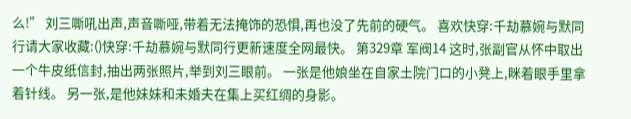么!” 刘三嘶吼出声,声音嘶哑,带着无法掩饰的恐惧,再也没了先前的硬气。 喜欢快穿:千劫慕婉与默同行请大家收藏:()快穿:千劫慕婉与默同行更新速度全网最快。 第329章 军阀14 这时,张副官从怀中取出一个牛皮纸信封,抽出两张照片,举到刘三眼前。 一张是他娘坐在自家土院门口的小凳上,眯着眼手里拿着针线。 另一张,是他妹妹和未婚夫在集上买红绸的身影。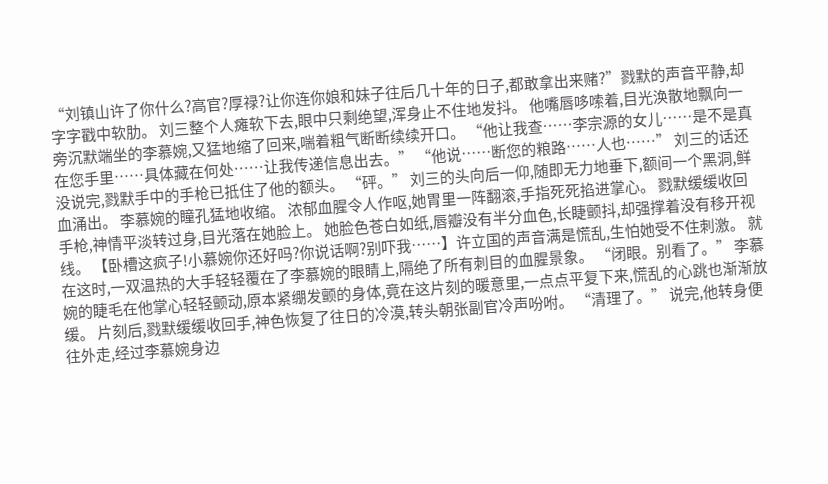“刘镇山许了你什么?高官?厚禄?让你连你娘和妹子往后几十年的日子,都敢拿出来赌?”戮默的声音平静,却字字戳中软肋。 刘三整个人瘫软下去,眼中只剩绝望,浑身止不住地发抖。 他嘴唇哆嗦着,目光涣散地飘向一旁沉默端坐的李慕婉,又猛地缩了回来,喘着粗气断断续续开口。 “他让我查……李宗源的女儿……是不是真在您手里……具体藏在何处……让我传递信息出去。” “他说……断您的粮路……人也……” 刘三的话还没说完,戮默手中的手枪已抵住了他的额头。 “砰。” 刘三的头向后一仰,随即无力地垂下,额间一个黑洞,鲜血涌出。 李慕婉的瞳孔猛地收缩。 浓郁血腥令人作呕,她胃里一阵翻滚,手指死死掐进掌心。 戮默缓缓收回手枪,神情平淡转过身,目光落在她脸上。 她脸色苍白如纸,唇瓣没有半分血色,长睫颤抖,却强撑着没有移开视线。 【卧槽这疯子!小慕婉你还好吗?你说话啊?别吓我……】许立国的声音满是慌乱,生怕她受不住刺激。 就在这时,一双温热的大手轻轻覆在了李慕婉的眼睛上,隔绝了所有刺目的血腥景象。 “闭眼。别看了。” 李慕婉的睫毛在他掌心轻轻颤动,原本紧绷发颤的身体,竟在这片刻的暖意里,一点点平复下来,慌乱的心跳也渐渐放缓。 片刻后,戮默缓缓收回手,神色恢复了往日的冷漠,转头朝张副官冷声吩咐。 “清理了。” 说完,他转身便往外走,经过李慕婉身边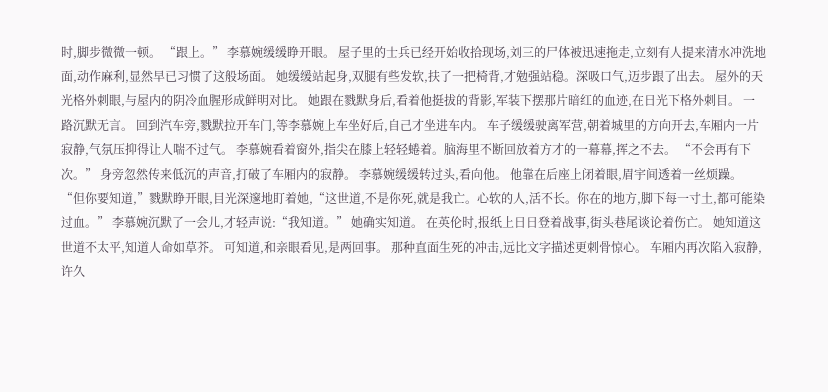时,脚步微微一顿。 “跟上。” 李慕婉缓缓睁开眼。 屋子里的士兵已经开始收拾现场,刘三的尸体被迅速拖走,立刻有人提来清水冲洗地面,动作麻利,显然早已习惯了这般场面。 她缓缓站起身,双腿有些发软,扶了一把椅背,才勉强站稳。深吸口气,迈步跟了出去。 屋外的天光格外刺眼,与屋内的阴冷血腥形成鲜明对比。 她跟在戮默身后,看着他挺拔的背影,军装下摆那片暗红的血迹,在日光下格外刺目。 一路沉默无言。 回到汽车旁,戮默拉开车门,等李慕婉上车坐好后,自己才坐进车内。 车子缓缓驶离军营,朝着城里的方向开去,车厢内一片寂静,气氛压抑得让人喘不过气。 李慕婉看着窗外,指尖在膝上轻轻蜷着。脑海里不断回放着方才的一幕幕,挥之不去。 “不会再有下次。” 身旁忽然传来低沉的声音,打破了车厢内的寂静。 李慕婉缓缓转过头,看向他。 他靠在后座上闭着眼,眉宇间透着一丝烦躁。 “但你要知道,”戮默睁开眼,目光深邃地盯着她,“这世道,不是你死,就是我亡。心软的人,活不长。你在的地方,脚下每一寸土,都可能染过血。” 李慕婉沉默了一会儿,才轻声说:“我知道。” 她确实知道。 在英伦时,报纸上日日登着战事,街头巷尾谈论着伤亡。 她知道这世道不太平,知道人命如草芥。 可知道,和亲眼看见,是两回事。 那种直面生死的冲击,远比文字描述更刺骨惊心。 车厢内再次陷入寂静,许久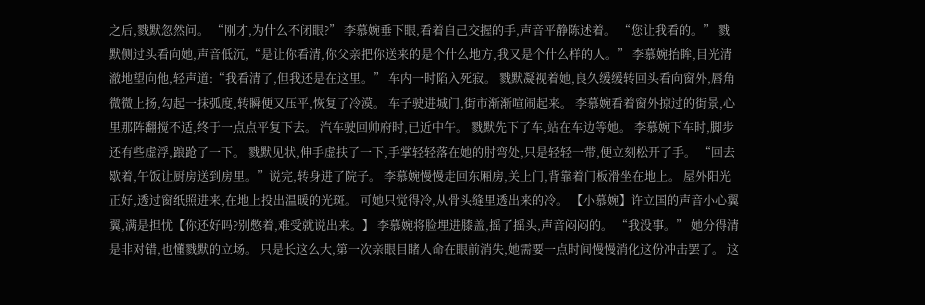之后,戮默忽然问。 “刚才,为什么不闭眼?” 李慕婉垂下眼,看着自己交握的手,声音平静陈述着。 “您让我看的。” 戮默侧过头看向她,声音低沉,“是让你看清,你父亲把你送来的是个什么地方,我又是个什么样的人。” 李慕婉抬眸,目光清澈地望向他,轻声道:“我看清了,但我还是在这里。” 车内一时陷入死寂。 戮默凝视着她,良久缓缓转回头看向窗外,唇角微微上扬,勾起一抹弧度,转瞬便又压平,恢复了冷漠。 车子驶进城门,街市渐渐喧闹起来。 李慕婉看着窗外掠过的街景,心里那阵翻搅不适,终于一点点平复下去。 汽车驶回帅府时,已近中午。 戮默先下了车,站在车边等她。 李慕婉下车时,脚步还有些虚浮,踉跄了一下。 戮默见状,伸手虚扶了一下,手掌轻轻落在她的肘弯处,只是轻轻一带,便立刻松开了手。 “回去歇着,午饭让厨房送到房里。”说完,转身进了院子。 李慕婉慢慢走回东厢房,关上门,背靠着门板滑坐在地上。 屋外阳光正好,透过窗纸照进来,在地上投出温暖的光斑。 可她只觉得冷,从骨头缝里透出来的冷。 【小慕婉】许立国的声音小心翼翼,满是担忧【你还好吗?别憋着,难受就说出来。】 李慕婉将脸埋进膝盖,摇了摇头,声音闷闷的。 “我没事。” 她分得清是非对错,也懂戮默的立场。 只是长这么大,第一次亲眼目睹人命在眼前消失,她需要一点时间慢慢消化这份冲击罢了。 这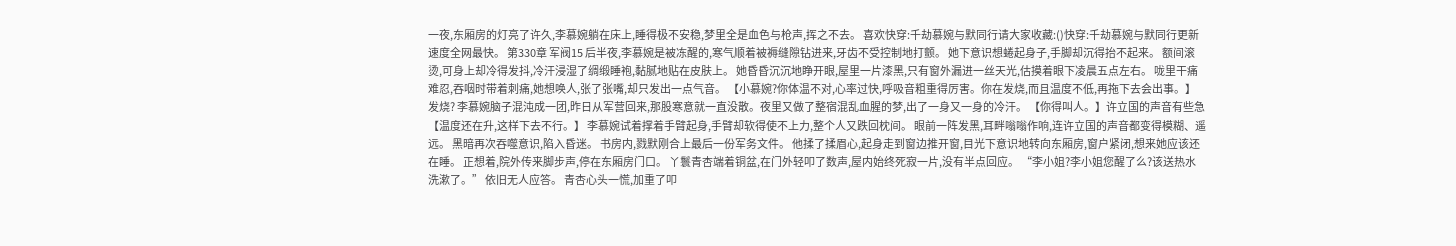一夜,东厢房的灯亮了许久,李慕婉躺在床上,睡得极不安稳,梦里全是血色与枪声,挥之不去。 喜欢快穿:千劫慕婉与默同行请大家收藏:()快穿:千劫慕婉与默同行更新速度全网最快。 第330章 军阀15 后半夜,李慕婉是被冻醒的,寒气顺着被褥缝隙钻进来,牙齿不受控制地打颤。 她下意识想蜷起身子,手脚却沉得抬不起来。 额间滚烫,可身上却冷得发抖,冷汗浸湿了绸缎睡袍,黏腻地贴在皮肤上。 她昏昏沉沉地睁开眼,屋里一片漆黑,只有窗外漏进一丝天光,估摸着眼下凌晨五点左右。 咙里干痛难忍,吞咽时带着刺痛,她想唤人,张了张嘴,却只发出一点气音。 【小慕婉?你体温不对,心率过快,呼吸音粗重得厉害。你在发烧,而且温度不低,再拖下去会出事。】 发烧? 李慕婉脑子混沌成一团,昨日从军营回来,那股寒意就一直没散。夜里又做了整宿混乱血腥的梦,出了一身又一身的冷汗。 【你得叫人。】许立国的声音有些急【温度还在升,这样下去不行。】 李慕婉试着撑着手臂起身,手臂却软得使不上力,整个人又跌回枕间。 眼前一阵发黑,耳畔嗡嗡作响,连许立国的声音都变得模糊、遥远。 黑暗再次吞噬意识,陷入昏迷。 书房内,戮默刚合上最后一份军务文件。 他揉了揉眉心,起身走到窗边推开窗,目光下意识地转向东厢房,窗户紧闭,想来她应该还在睡。 正想着,院外传来脚步声,停在东厢房门口。 丫鬟青杏端着铜盆,在门外轻叩了数声,屋内始终死寂一片,没有半点回应。 “李小姐?李小姐您醒了么?该送热水洗漱了。” 依旧无人应答。 青杏心头一慌,加重了叩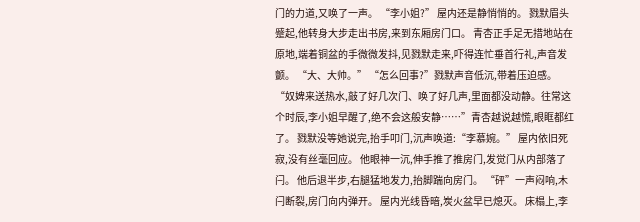门的力道,又唤了一声。 “李小姐?” 屋内还是静悄悄的。 戮默眉头蹙起,他转身大步走出书房,来到东厢房门口。 青杏正手足无措地站在原地,端着铜盆的手微微发抖,见戮默走来,吓得连忙垂首行礼,声音发颤。 “大、大帅。” “怎么回事?”戮默声音低沉,带着压迫感。 “奴婢来送热水,敲了好几次门、唤了好几声,里面都没动静。往常这个时辰,李小姐早醒了,绝不会这般安静……”青杏越说越慌,眼眶都红了。 戮默没等她说完,抬手叩门,沉声唤道:“李慕婉。” 屋内依旧死寂,没有丝毫回应。 他眼神一沉,伸手推了推房门,发觉门从内部落了闩。 他后退半步,右腿猛地发力,抬脚踹向房门。 “砰”一声闷响,木闩断裂,房门向内弹开。 屋内光线昏暗,炭火盆早已熄灭。 床榻上,李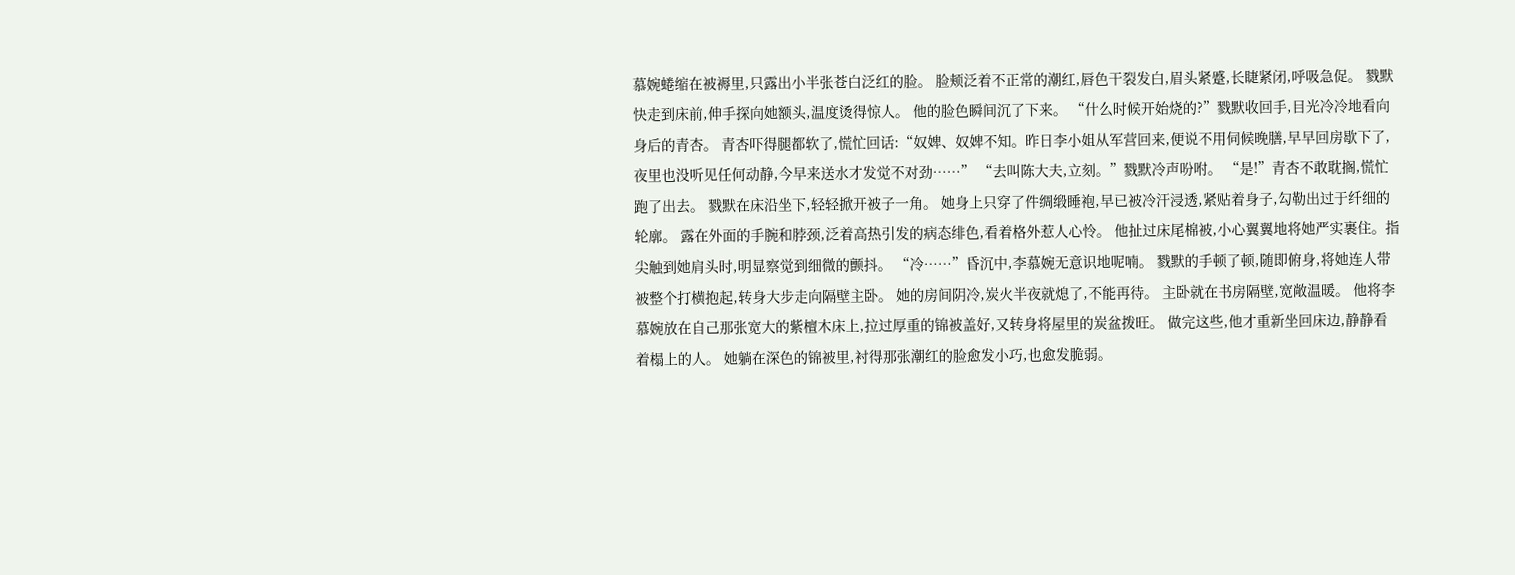慕婉蜷缩在被褥里,只露出小半张苍白泛红的脸。 脸颊泛着不正常的潮红,唇色干裂发白,眉头紧蹙,长睫紧闭,呼吸急促。 戮默快走到床前,伸手探向她额头,温度烫得惊人。 他的脸色瞬间沉了下来。 “什么时候开始烧的?”戮默收回手,目光冷冷地看向身后的青杏。 青杏吓得腿都软了,慌忙回话:“奴婢、奴婢不知。昨日李小姐从军营回来,便说不用伺候晚膳,早早回房歇下了,夜里也没听见任何动静,今早来送水才发觉不对劲……” “去叫陈大夫,立刻。”戮默冷声吩咐。 “是!”青杏不敢耽搁,慌忙跑了出去。 戮默在床沿坐下,轻轻掀开被子一角。 她身上只穿了件绸缎睡袍,早已被冷汗浸透,紧贴着身子,勾勒出过于纤细的轮廓。 露在外面的手腕和脖颈,泛着高热引发的病态绯色,看着格外惹人心怜。 他扯过床尾棉被,小心翼翼地将她严实裹住。指尖触到她肩头时,明显察觉到细微的颤抖。 “冷……”昏沉中,李慕婉无意识地呢喃。 戮默的手顿了顿,随即俯身,将她连人带被整个打横抱起,转身大步走向隔壁主卧。 她的房间阴冷,炭火半夜就熄了,不能再待。 主卧就在书房隔壁,宽敞温暖。 他将李慕婉放在自己那张宽大的紫檀木床上,拉过厚重的锦被盖好,又转身将屋里的炭盆拨旺。 做完这些,他才重新坐回床边,静静看着榻上的人。 她躺在深色的锦被里,衬得那张潮红的脸愈发小巧,也愈发脆弱。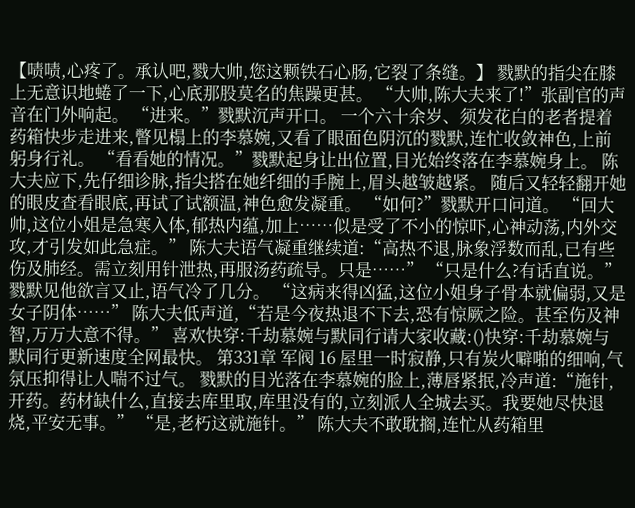【啧啧,心疼了。承认吧,戮大帅,您这颗铁石心肠,它裂了条缝。】 戮默的指尖在膝上无意识地蜷了一下,心底那股莫名的焦躁更甚。 “大帅,陈大夫来了!”张副官的声音在门外响起。 “进来。”戮默沉声开口。 一个六十余岁、须发花白的老者提着药箱快步走进来,瞥见榻上的李慕婉,又看了眼面色阴沉的戮默,连忙收敛神色,上前躬身行礼。 “看看她的情况。”戮默起身让出位置,目光始终落在李慕婉身上。 陈大夫应下,先仔细诊脉,指尖搭在她纤细的手腕上,眉头越皱越紧。 随后又轻轻翻开她的眼皮查看眼底,再试了试额温,神色愈发凝重。 “如何?”戮默开口问道。 “回大帅,这位小姐是急寒入体,郁热内蕴,加上……似是受了不小的惊吓,心神动荡,内外交攻,才引发如此急症。” 陈大夫语气凝重继续道:“高热不退,脉象浮数而乱,已有些伤及肺经。需立刻用针泄热,再服汤药疏导。只是……” “只是什么?有话直说。”戮默见他欲言又止,语气冷了几分。 “这病来得凶猛,这位小姐身子骨本就偏弱,又是女子阴体……” 陈大夫低声道,“若是今夜热退不下去,恐有惊厥之险。甚至伤及神智,万万大意不得。” 喜欢快穿:千劫慕婉与默同行请大家收藏:()快穿:千劫慕婉与默同行更新速度全网最快。 第331章 军阀 16 屋里一时寂静,只有炭火噼啪的细响,气氛压抑得让人喘不过气。 戮默的目光落在李慕婉的脸上,薄唇紧抿,冷声道:“施针,开药。药材缺什么,直接去库里取,库里没有的,立刻派人全城去买。我要她尽快退烧,平安无事。” “是,老朽这就施针。” 陈大夫不敢耽搁,连忙从药箱里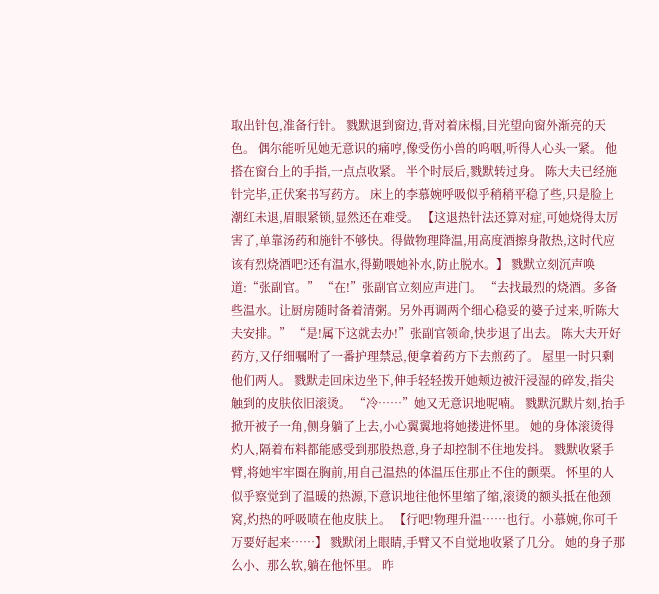取出针包,准备行针。 戮默退到窗边,背对着床榻,目光望向窗外渐亮的天色。 偶尔能听见她无意识的痛哼,像受伤小兽的呜咽,听得人心头一紧。 他搭在窗台上的手指,一点点收紧。 半个时辰后,戮默转过身。 陈大夫已经施针完毕,正伏案书写药方。 床上的李慕婉呼吸似乎稍稍平稳了些,只是脸上潮红未退,眉眼紧锁,显然还在难受。 【这退热针法还算对症,可她烧得太厉害了,单靠汤药和施针不够快。得做物理降温,用高度酒擦身散热,这时代应该有烈烧酒吧?还有温水,得勤喂她补水,防止脱水。】 戮默立刻沉声唤道:“张副官。” “在!”张副官立刻应声进门。 “去找最烈的烧酒。多备些温水。让厨房随时备着清粥。另外再调两个细心稳妥的婆子过来,听陈大夫安排。” “是!属下这就去办!”张副官领命,快步退了出去。 陈大夫开好药方,又仔细嘱咐了一番护理禁忌,便拿着药方下去煎药了。 屋里一时只剩他们两人。 戮默走回床边坐下,伸手轻轻拨开她颊边被汗浸湿的碎发,指尖触到的皮肤依旧滚烫。 “冷……”她又无意识地呢喃。 戮默沉默片刻,抬手掀开被子一角,侧身躺了上去,小心翼翼地将她搂进怀里。 她的身体滚烫得灼人,隔着布料都能感受到那股热意,身子却控制不住地发抖。 戮默收紧手臂,将她牢牢圈在胸前,用自己温热的体温压住那止不住的颤栗。 怀里的人似乎察觉到了温暖的热源,下意识地往他怀里缩了缩,滚烫的额头抵在他颈窝,灼热的呼吸喷在他皮肤上。 【行吧!物理升温……也行。小慕婉,你可千万要好起来……】 戮默闭上眼睛,手臂又不自觉地收紧了几分。 她的身子那么小、那么软,躺在他怀里。 昨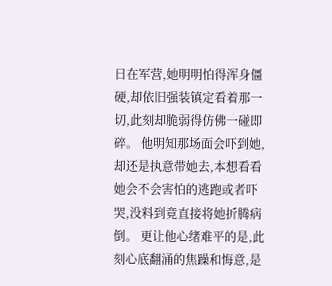日在军营,她明明怕得浑身僵硬,却依旧强装镇定看着那一切,此刻却脆弱得仿佛一碰即碎。 他明知那场面会吓到她,却还是执意带她去,本想看看她会不会害怕的逃跑或者吓哭,没料到竟直接将她折腾病倒。 更让他心绪难平的是,此刻心底翻涌的焦躁和悔意,是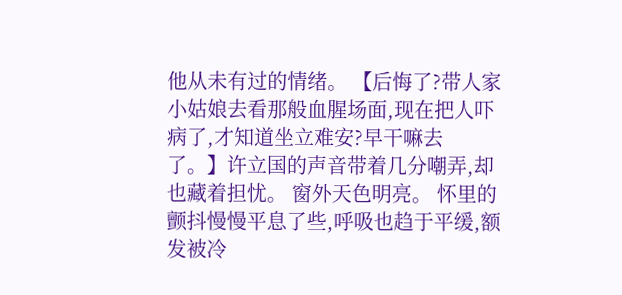他从未有过的情绪。 【后悔了?带人家小姑娘去看那般血腥场面,现在把人吓病了,才知道坐立难安?早干嘛去了。】许立国的声音带着几分嘲弄,却也藏着担忧。 窗外天色明亮。 怀里的颤抖慢慢平息了些,呼吸也趋于平缓,额发被冷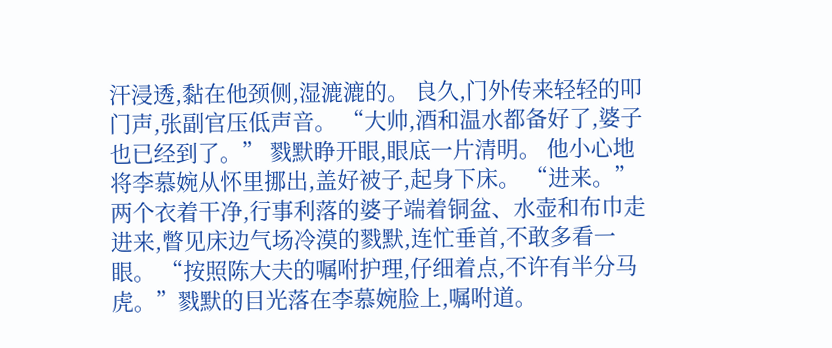汗浸透,黏在他颈侧,湿漉漉的。 良久,门外传来轻轻的叩门声,张副官压低声音。 “大帅,酒和温水都备好了,婆子也已经到了。” 戮默睁开眼,眼底一片清明。 他小心地将李慕婉从怀里挪出,盖好被子,起身下床。 “进来。” 两个衣着干净,行事利落的婆子端着铜盆、水壶和布巾走进来,瞥见床边气场冷漠的戮默,连忙垂首,不敢多看一眼。 “按照陈大夫的嘱咐护理,仔细着点,不许有半分马虎。”戮默的目光落在李慕婉脸上,嘱咐道。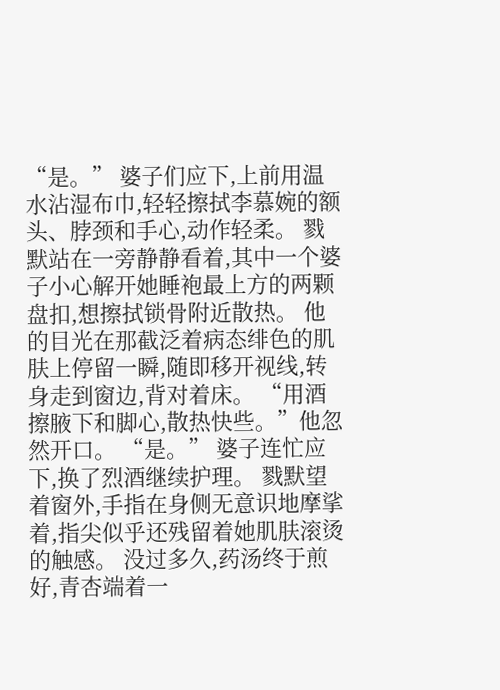“是。” 婆子们应下,上前用温水沾湿布巾,轻轻擦拭李慕婉的额头、脖颈和手心,动作轻柔。 戮默站在一旁静静看着,其中一个婆子小心解开她睡袍最上方的两颗盘扣,想擦拭锁骨附近散热。 他的目光在那截泛着病态绯色的肌肤上停留一瞬,随即移开视线,转身走到窗边,背对着床。 “用酒擦腋下和脚心,散热快些。”他忽然开口。 “是。” 婆子连忙应下,换了烈酒继续护理。 戮默望着窗外,手指在身侧无意识地摩挲着,指尖似乎还残留着她肌肤滚烫的触感。 没过多久,药汤终于煎好,青杏端着一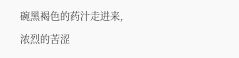碗黑褐色的药汁走进来,浓烈的苦涩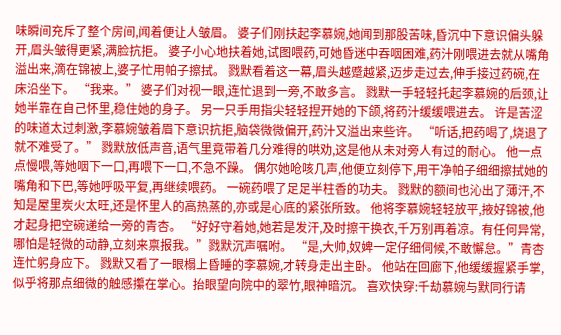味瞬间充斥了整个房间,闻着便让人皱眉。 婆子们刚扶起李慕婉,她闻到那股苦味,昏沉中下意识偏头躲开,眉头皱得更紧,满脸抗拒。 婆子小心地扶着她,试图喂药,可她昏迷中吞咽困难,药汁刚喂进去就从嘴角溢出来,滴在锦被上,婆子忙用帕子擦拭。 戮默看着这一幕,眉头越蹙越紧,迈步走过去,伸手接过药碗,在床沿坐下。 “我来。” 婆子们对视一眼,连忙退到一旁,不敢多言。 戮默一手轻轻托起李慕婉的后颈,让她半靠在自己怀里,稳住她的身子。 另一只手用指尖轻轻捏开她的下颌,将药汁缓缓喂进去。 许是苦涩的味道太过刺激,李慕婉皱着眉下意识抗拒,脑袋微微偏开,药汁又溢出来些许。 “听话,把药喝了,烧退了就不难受了。” 戮默放低声音,语气里竟带着几分难得的哄劝,这是他从未对旁人有过的耐心。 他一点点慢喂,等她咽下一口,再喂下一口,不急不躁。 偶尔她呛咳几声,他便立刻停下,用干净帕子细细擦拭她的嘴角和下巴,等她呼吸平复,再继续喂药。 一碗药喂了足足半柱香的功夫。 戮默的额间也沁出了薄汗,不知是屋里炭火太旺,还是怀里人的高热蒸的,亦或是心底的紧张所致。 他将李慕婉轻轻放平,掖好锦被,他才起身把空碗递给一旁的青杏。 “好好守着她,她若是发汗,及时擦干换衣,千万别再着凉。有任何异常,哪怕是轻微的动静,立刻来禀报我。”戮默沉声嘱咐。 “是,大帅,奴婢一定仔细伺候,不敢懈怠。”青杏连忙躬身应下。 戮默又看了一眼榻上昏睡的李慕婉,才转身走出主卧。 他站在回廊下,他缓缓握紧手掌,似乎将那点细微的触感攥在掌心。抬眼望向院中的翠竹,眼神暗沉。 喜欢快穿:千劫慕婉与默同行请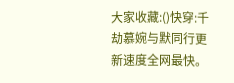大家收藏:()快穿:千劫慕婉与默同行更新速度全网最快。